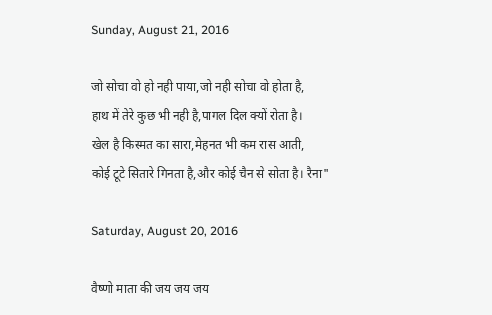Sunday, August 21, 2016

जो सोचा वो हो नही पाया,जो नही सोचा वो होता है,
हाथ में तेरे कुछ भी नही है,पागल दिल क्यों रोता है।
खेल है किस्मत का सारा,मेहनत भी कम रास आती,
कोई टूटे सितारे गिनता है,और कोई चैन से सोता है। रैना"

Saturday, August 20, 2016

वैष्णो माता की जय जय जय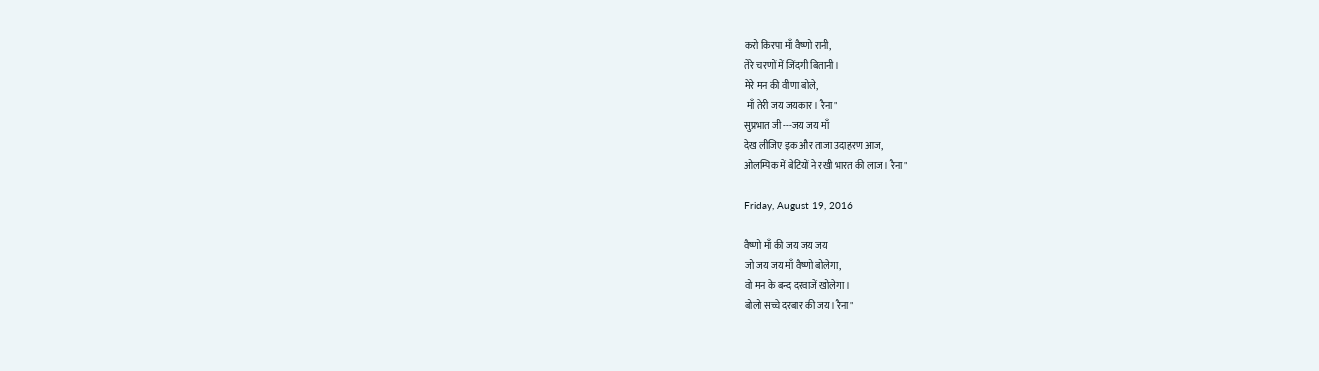करो किरपा माँ वैष्णो रानी,
तेरे चरणों में जिंदगी बितानी।
मेरे मन की वीणा बोले,
 माँ तेरी जय जयकार। रैना"
सुप्रभात जी ---जय जय माँ
देख लीजिए इक और ताजा उदाहरण आज,
ओलम्पिक में बेटियों ने रखी भारत की लाज। रैना"

Friday, August 19, 2016

वैष्णो माँ की जय जय जय
जो जय जय माँ वैष्णो बोलेगा,
वो मन के बन्द दरवाजें खोलेगा।
बोलो सच्चे दरबार की जय। रैना"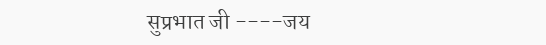सुप्रभात जी ----जय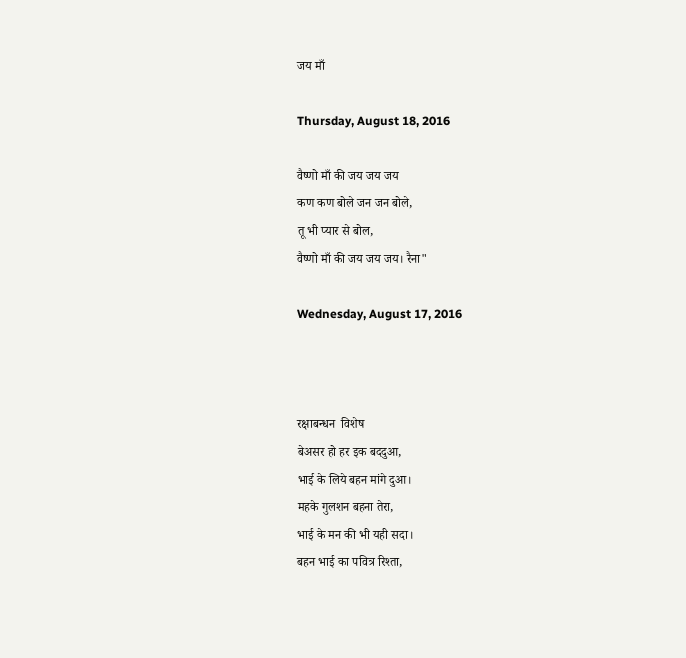जय माँ

Thursday, August 18, 2016

वैष्णो माँ की जय जय जय
कण कण बोले जन जन बोले,
तू भी प्यार से बोल,
वैष्णो माँ की जय जय जय। रैना"

Wednesday, August 17, 2016



रक्षाबन्धन  विशेष
बेअसर हो हर इक बददुआ,
भाई के लिये बहन मांगे दुआ।
महके गुलशन बहना तेरा,
भाई के मन की भी यही सदा।
बहन भाई का पवित्र रिश्ता,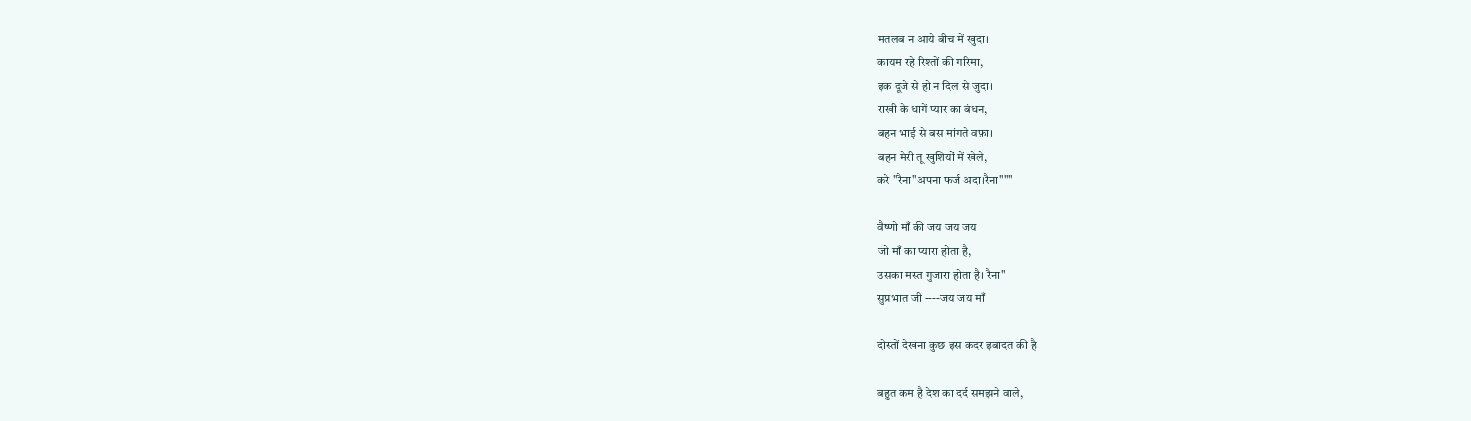मतलब न आये बीच में खुदा।
कायम रहे रिश्तों की गरिमा,
इक दूजे से हो न दिल से जुदा।
राखी के धागें प्यार का बंधन,
बहन भाई से बस मांगते वफ़ा।
बहन मेरी तू खुशियों में खेले,
करे "रैना"अपना फर्ज अदा।रैना"""

वैष्णो माँ की जय जय जय
जो माँ का प्यारा होता है,
उसका मस्त गुजारा होता है। रैना"
सुप्रभात जी ----जय जय माँ

दोस्तों देखना कुछ इस कदर इबादत की है

बहुत कम है देश का दर्द समझने वाले,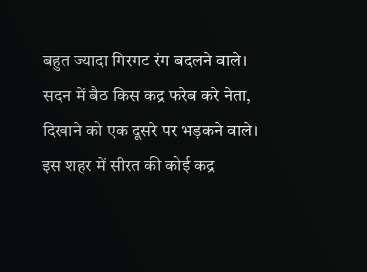बहुत ज्यादा गिरगट रंग बदलने वाले।
सदन में बैठ किस कद्र फरेब करे नेता,
दिखाने को एक दूसरे पर भड़कने वाले।
इस शहर में सीरत की कोई कद्र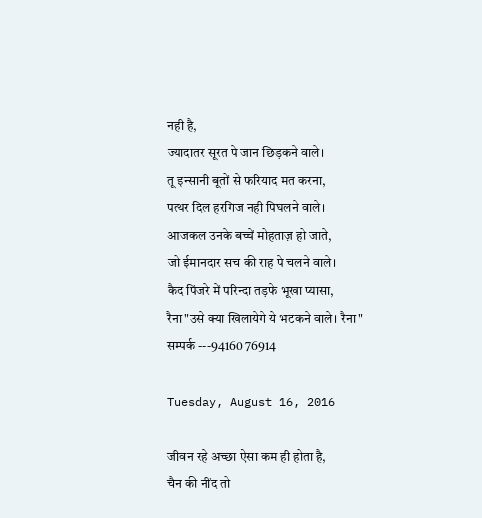नही है,
ज्यादातर सूरत पे जान छिड़कने वाले।
तू इन्सानी बूतों से फरियाद मत करना,
पत्थर दिल हरगिज नही पिघलने वाले।
आजकल उनके बच्चें मोहताज़ हो जाते,
जो ईमानदार सच की राह पे चलने वाले।
कैद पिंजरे में परिन्दा तड़फे भूखा प्यासा,
रैना"उसे क्या खिलायेगे ये भटकने वाले। रैना"
सम्पर्क ---94160 76914

Tuesday, August 16, 2016

जीवन रहे अच्छा ऐसा कम ही होता है,
चैन की नींद तो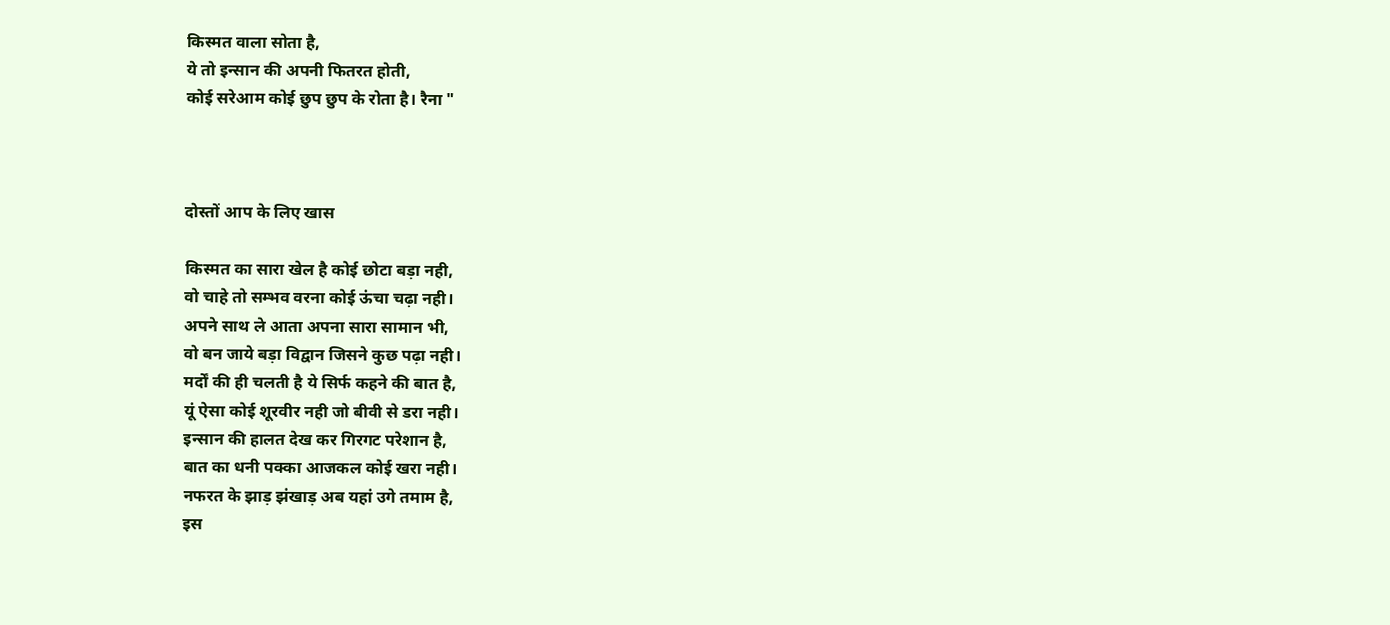किस्मत वाला सोता है,
ये तो इन्सान की अपनी फितरत होती,
कोई सरेआम कोई छुप छुप के रोता है। रैना "



दोस्तों आप के लिए खास

किस्मत का सारा खेल है कोई छोटा बड़ा नही,
वो चाहे तो सम्भव वरना कोई ऊंचा चढ़ा नही।
अपने साथ ले आता अपना सारा सामान भी,
वो बन जाये बड़ा विद्वान जिसने कुछ पढ़ा नही।
मर्दों की ही चलती है ये सिर्फ कहने की बात है,
यूं ऐसा कोई शूरवीर नही जो बीवी से डरा नही।
इन्सान की हालत देख कर गिरगट परेशान है,
बात का धनी पक्का आजकल कोई खरा नही।
नफरत के झाड़ झंखाड़ अब यहां उगे तमाम है,
इस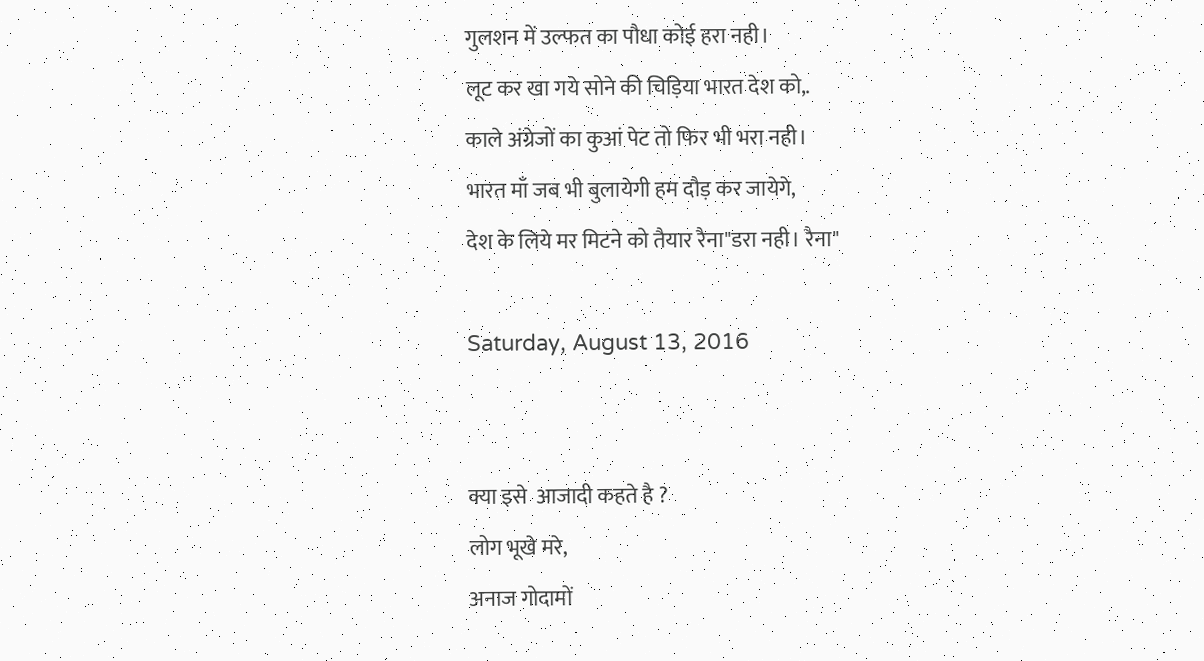गुलशन में उल्फत का पौधा कोई हरा नही।
लूट कर खा गये सोने की चिड़िया भारत देश को,.
काले अंग्रेजों का कुआं पेट तो फिर भी भरा नही।
भारत माँ जब भी बुलायेगी हम दौड़ कर जायेगे,
देश के लिये मर मिटने को तैयार रैना"डरा नही। रैना"

Saturday, August 13, 2016


क्या इसे  आजादी कहते है ?
लोग भूखे मरे,
अनाज गोदामों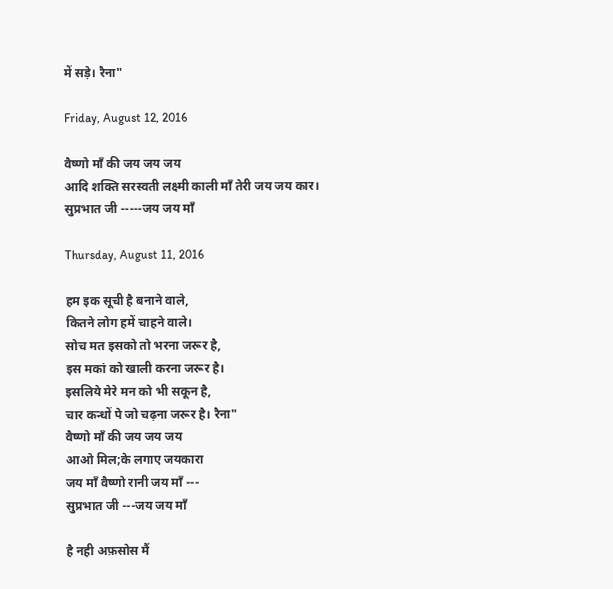में सड़े। रैना"

Friday, August 12, 2016

वैष्णो माँ की जय जय जय
आदि शक्ति सरस्वती लक्ष्मी काली माँ तेरी जय जय कार।
सुप्रभात जी -----जय जय माँ

Thursday, August 11, 2016

हम इक सूची है बनाने वाले,
कितने लोग हमें चाहने वाले।
सोच मत इसको तो भरना जरूर है,
इस मकां को खाली करना जरूर है।
इसलिये मेरे मन को भी सकून है,
चार कन्धों पे जो चढ़ना जरूर है। रैना"
वैष्णो माँ की जय जय जय
आओ मिल;के लगाए जयकारा
जय माँ वैष्णो रानी जय माँ ---
सुप्रभात जी ---जय जय माँ

है नही अफ़सोस मैं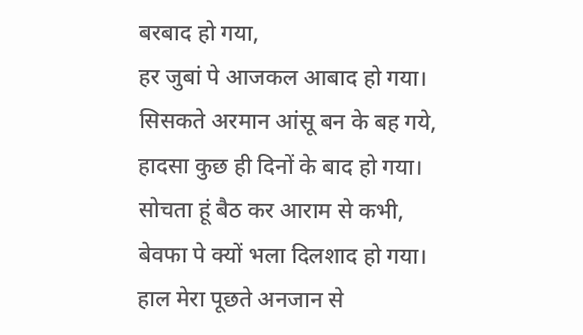बरबाद हो गया,
हर जुबां पे आजकल आबाद हो गया।
सिसकते अरमान आंसू बन के बह गये,
हादसा कुछ ही दिनों के बाद हो गया।
सोचता हूं बैठ कर आराम से कभी,
बेवफा पे क्यों भला दिलशाद हो गया।
हाल मेरा पूछते अनजान से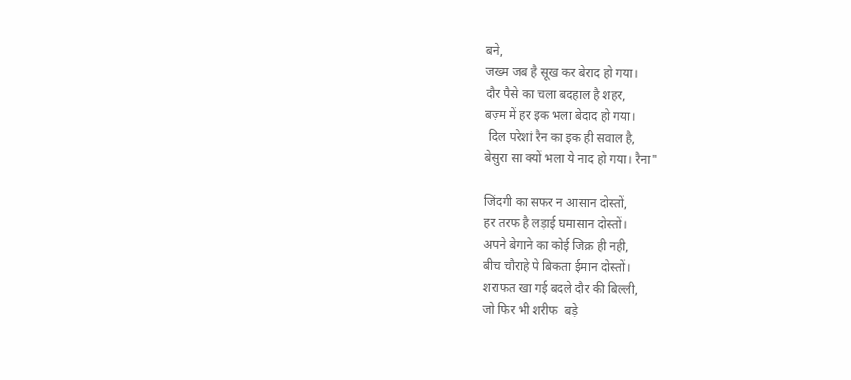बने,
जख्म जब है सूख कर बेराद हो गया।
दौर पैसे का चला बदहाल है शहर,
बज़्म में हर इक भला बेदाद हो गया।
 दिल परेशां रैन का इक ही सवाल है,
बेसुरा सा क्यों भला ये नाद हो गया। रैना"

जिंदगी का सफर न आसान दोस्तों,
हर तरफ है लड़ाई घमासान दोस्तों।
अपने बेगाने का कोई जिक्र ही नही,
बीच चौराहे पे बिकता ईमान दोस्तों।
शराफत खा गई बदले दौर की बिल्ली,
जो फिर भी शरीफ  बड़े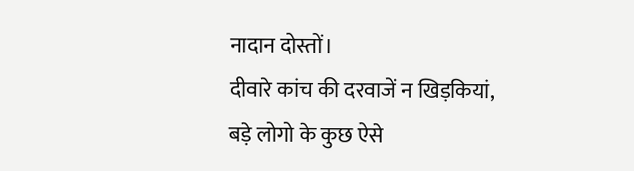नादान दोस्तों।
दीवारे कांच की दरवाजें न खिड़कियां,
बड़े लोगो के कुछ ऐसे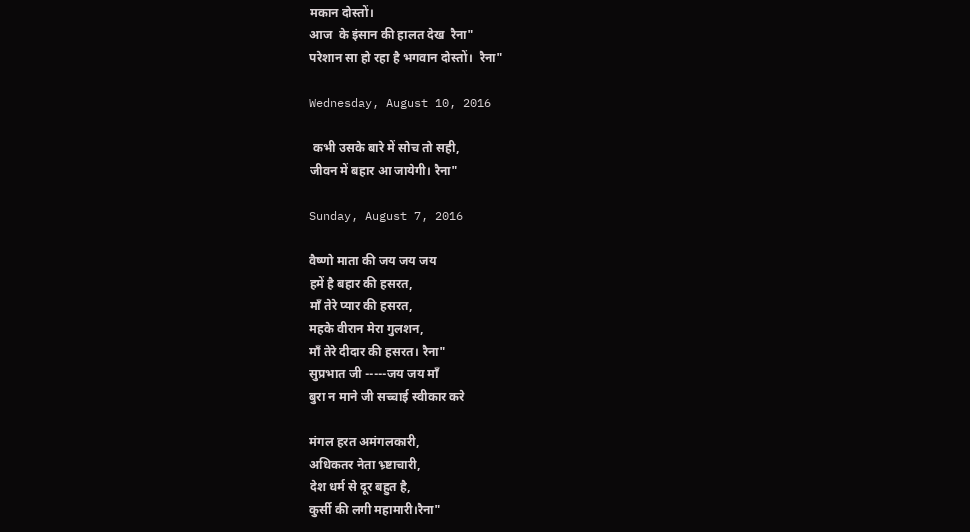मकान दोस्तों।
आज  के इंसान की हालत देख  रैना"
परेशान सा हो रहा है भगवान दोस्तों।  रैना"

Wednesday, August 10, 2016

 कभी उसके बारे में सोच तो सही,
जीवन में बहार आ जायेगी। रैना"

Sunday, August 7, 2016

वैष्णो माता की जय जय जय
हमें है बहार की हसरत,
माँ तेरे प्यार की हसरत,
महके वीरान मेरा गुलशन,
माँ तेरे दीदार की हसरत। रैना"
सुप्रभात जी -----जय जय माँ
बुरा न माने जी सच्चाई स्वीकार करे

मंगल हरत अमंगलकारी,
अधिकतर नेता भ्र्ष्टाचारी,
देश धर्म से दूर बहुत है,
कुर्सी की लगी महामारी।रैना"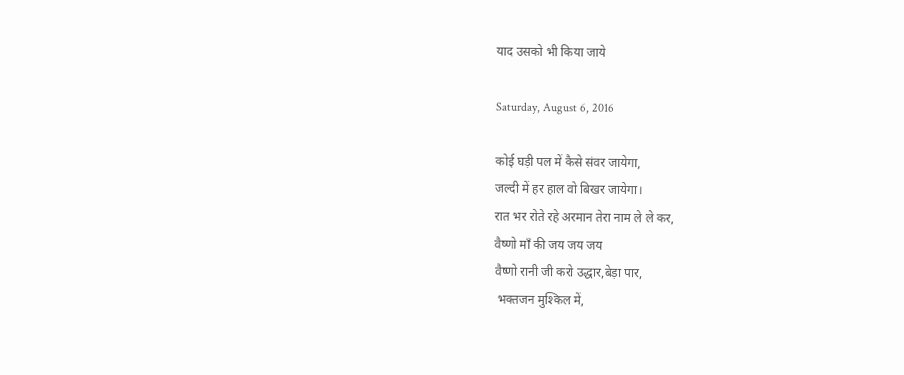याद उसको भी किया जाये

Saturday, August 6, 2016

कोई घड़ी पल में कैसे संवर जायेगा,
जल्दी में हर हाल वो बिखर जायेगा।
रात भर रोते रहे अरमान तेरा नाम ले ले कर,
वैष्णो माँ की जय जय जय
वैष्णो रानी जी करो उद्धार,बेड़ा पार,
 भक्तजन मुश्किल में,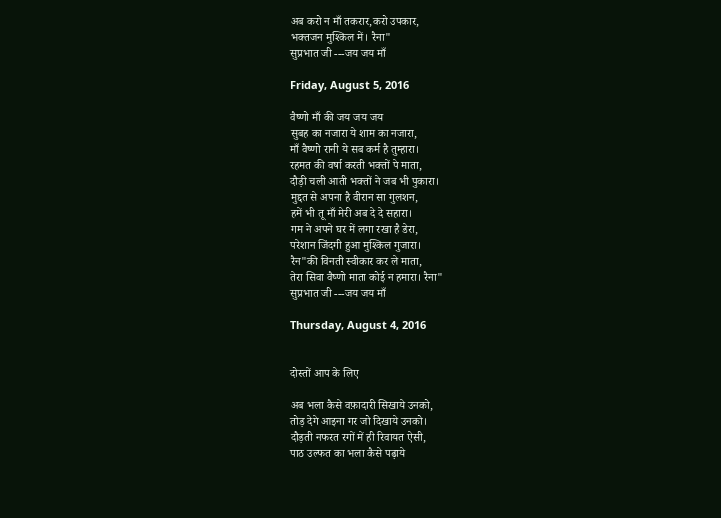अब करो न माँ तकरार,करो उपकार,
भक्तजन मुश्किल में। रैना"
सुप्रभात जी ---जय जय माँ

Friday, August 5, 2016

वैष्णो माँ की जय जय जय
सुबह का नजारा ये शाम का नजारा,
माँ वैष्णो रानी ये सब कर्म है तुम्हारा।
रहमत की वर्षा करती भक्तों पे माता,
दौड़ी चली आती भक्तों ने जब भी पुकारा।
मुद्दत से अपना है वीरान सा गुलशन,
हमें भी तू माँ मेरी अब दे दे सहारा।
गम ने अपने घर में लगा रखा है डेरा,
परेशान जिंदगी हुआ मुश्किल गुजारा।
रैन"की विनती स्वीकार कर ले माता,
तेरा सिवा वैष्णो माता कोई न हमारा। रैना"
सुप्रभात जी ---जय जय माँ

Thursday, August 4, 2016


दोस्तों आप के लिए

अब भला कैसे वफ़ादारी सिखाये उनको,
तोड़ देगे आइना गर जो दिखाये उनको।
दौड़ती नफरत रगों में ही रिवायत ऐसी,
पाठ उल्फत का भला कैसे पढ़ाये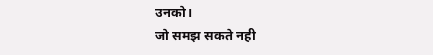उनको।
जो समझ सकते नही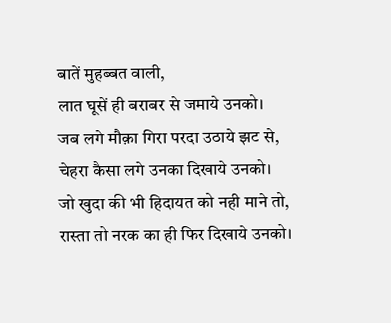बातें मुहब्बत वाली,
लात घूसें ही बराबर से जमाये उनको।
जब लगे मौक़ा गिरा परदा उठाये झट से,
चेहरा कैसा लगे उनका दिखाये उनको।
जो खुदा की भी हिदायत को नही माने तो,
रास्ता तो नरक का ही फिर दिखाये उनको।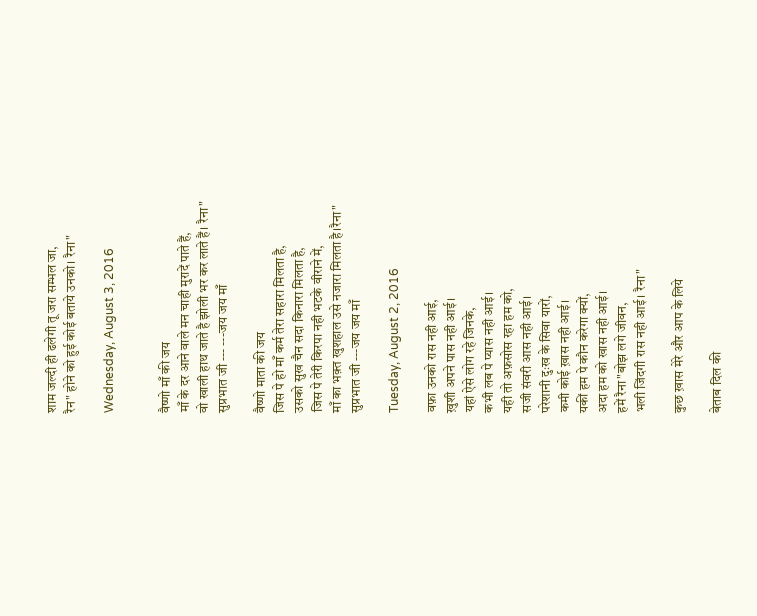शाम जल्दी ही ढलेगी तू जरा सम्भल जा,
रैन" होने को हुई कोई बताये उनको। रैना"

Wednesday, August 3, 2016


वैष्णो माँ की जय
माँ के दर आने वाले मन चाही मुरादें पाते हैं,
वो खाली हाथ जाते है झोली भर कर लाते हैं। रैना"
सुप्रभात जी --- ---जय जय माँ

वैष्णो माता की जय
जिस पे हो माँ कर्म तेरा सहारा मिलता है,
उसको सुख चैन सदा किनारा मिलता है,
जिस पे तेरी किरपा नही भटके वीराने में,
माँ का भक़्त खुशहाल उसे नजारा मिलता है।रैना"
सुप्रभात जी ---जय जय माँ

Tuesday, August 2, 2016

वफ़ा उनको रास नही आई,
ख़ुशी अपने पास नही आई।
यहां ऐसे लोग रहे जिनके,
कभी लब पे प्यास नही आई।
यही तो अफ़सोस रहा हम को,
सजी संवरी आस नही आई।
परेशानी दुःख के सिवा यारों,
कमी कोई ख़ास नही आई।
यकीं हम पे कौन करेगा क्यों,
अदा हम को खास नही आई।
हमें रैना"बोझ लगे जीवन,
भली जिंदगी रास नही आई। रैना"

कुछ ख़ास मेरे और आप के लिये

बेताब दिल की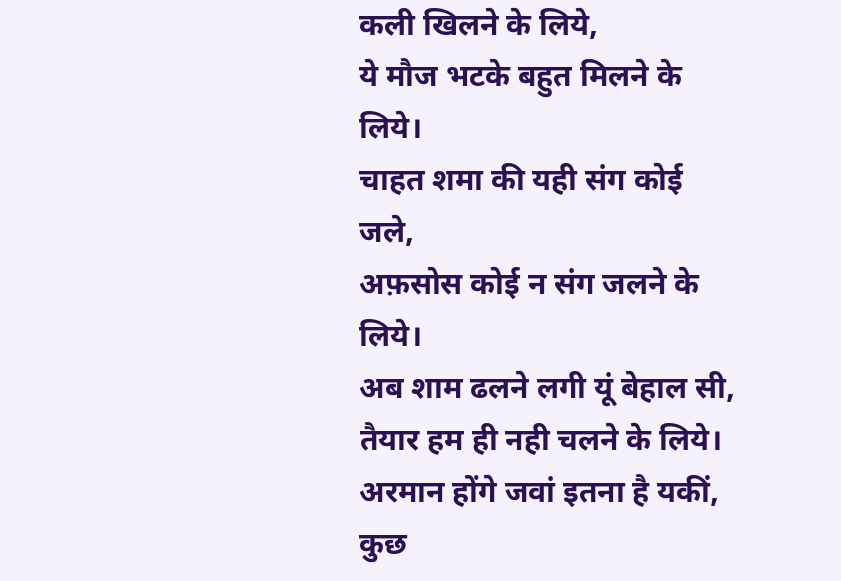कली खिलने के लिये,
ये मौज भटके बहुत मिलने के लिये।
चाहत शमा की यही संग कोई जले,
अफ़सोस कोई न संग जलने के लिये।
अब शाम ढलने लगी यूं बेहाल सी,
तैयार हम ही नही चलने के लिये।
अरमान होंगे जवां इतना है यकीं,
कुछ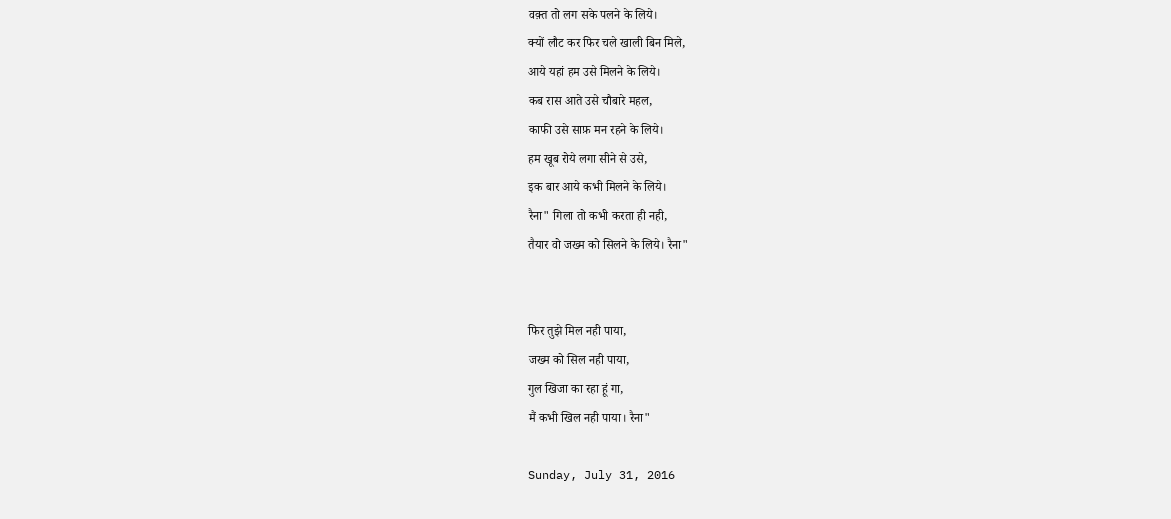वक़्त तो लग सके पलने के लिये।
क्यों लौट कर फिर चले खाली बिन मिले,
आये यहां हम उसे मिलने के लिये।
कब रास आते उसे चौबारे महल,
काफी उसे साफ़ मन रहने के लिये।
हम खूब रोये लगा सीने से उसे,
इक बार आये कभी मिलने के लिये।
रैना" गिला तो कभी करता ही नही,
तैयार वो जख्म को सिलने के लिये। रैना"


फिर तुझे मिल नही पाया,
जख्म को सिल नही पाया,
गुल खिजा का रहा हूं गा,
मैं कभी खिल नही पाया। रैना"

Sunday, July 31, 2016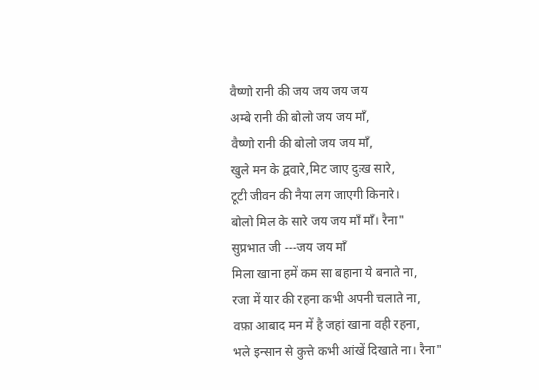वैष्णो रानी की जय जय जय जय
अम्बे रानी की बोलो जय जय माँ,
वैष्णो रानी की बोलो जय जय माँ,
खुले मन के द्ववारे,मिट जाए दुःख सारे,
टूटी जीवन की नैया लग जाएगी किनारे।
बोलो मिल के सारे जय जय माँ माँ। रैना"
सुप्रभात जी ---जय जय माँ
मिला खाना हमें कम सा बहाना ये बनाते ना,
रजा में यार की रहना कभी अपनी चलाते ना,
वफ़ा आबाद मन में है जहां खाना वही रहना,
भले इन्सान से कुत्ते कभी आंखें दिखाते ना। रैना"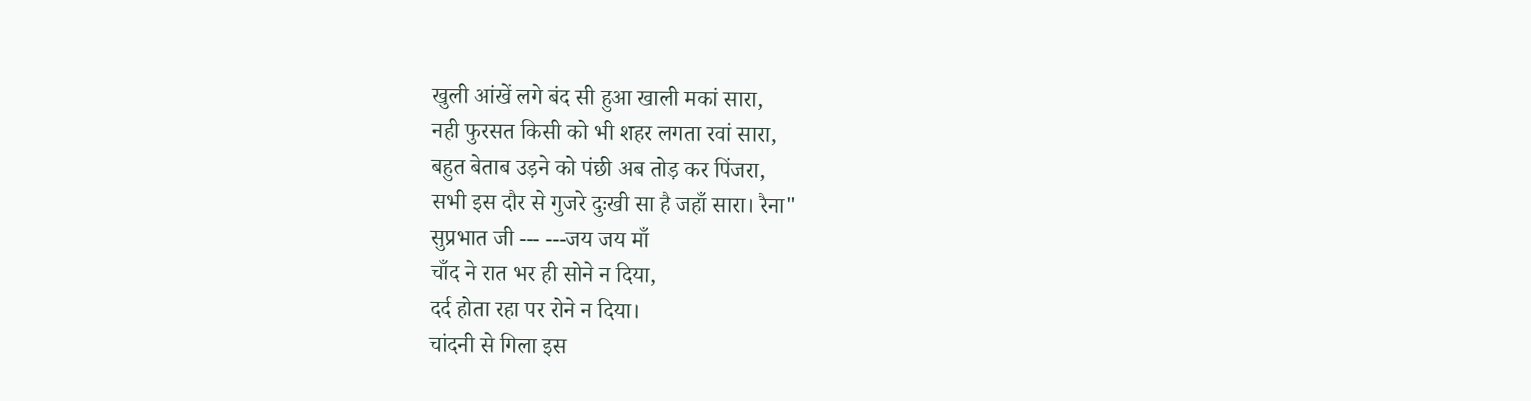खुली आंखें लगे बंद सी हुआ खाली मकां सारा,
नही फुरसत किसी को भी शहर लगता रवां सारा,
बहुत बेताब उड़ने को पंछी अब तोड़ कर पिंजरा,
सभी इस दौर से गुजरे दुःखी सा है जहाँ सारा। रैना"
सुप्रभात जी --- ---जय जय माँ
चाँद ने रात भर ही सोने न दिया,
दर्द होता रहा पर रोने न दिया।
चांदनी से गिला इस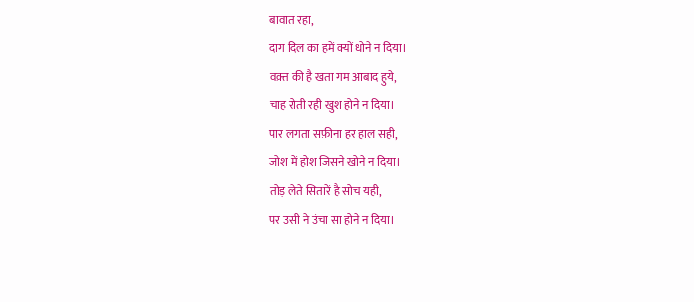बावात रहा,
दाग दिल का हमें क्यों धोने न दिया।
वक़्त की है खता गम आबाद हुये,
चाह रोती रही खुश होने न दिया।
पार लगता सफ़ीना हर हाल सही,
जोश में होश जिसने खोने न दिया।
तोड़ लेते सितारें है सोच यही,
पर उसी ने उंचा सा होने न दिया।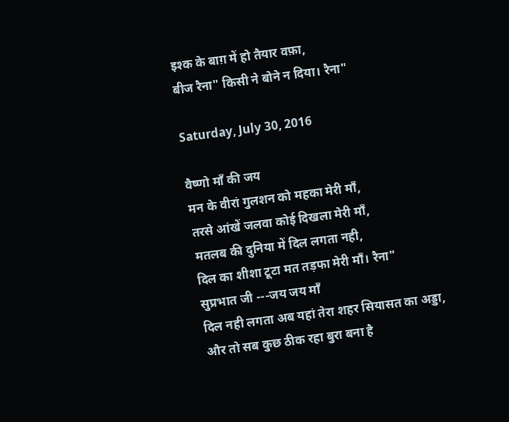इश्क के बाग़ में हो तैयार वफ़ा,
बीज रैना" किसी ने बोने न दिया। रैना"

Saturday, July 30, 2016

वैष्णो माँ की जय
मन के वीरां गुलशन को महका मेरी माँ,
तरसे आंखें जलवा कोई दिखला मेरी माँ,
मतलब की दुनिया में दिल लगता नही,
दिल का शीशा टूटा मत तड़फा मेरी माँ। रैना"
सुप्रभात जी ---जय जय माँ
दिल नही लगता अब यहां तेरा शहर सियासत का अड्डा,
और तो सब कुछ ठीक रहा बुरा बना है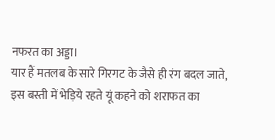नफरत का अड्डा।
यार हैं मतलब के सारे गिरगट के जैसे ही रंग बदल जाते,
इस बस्ती में भेड़िये रहते यूं कहने को शराफत का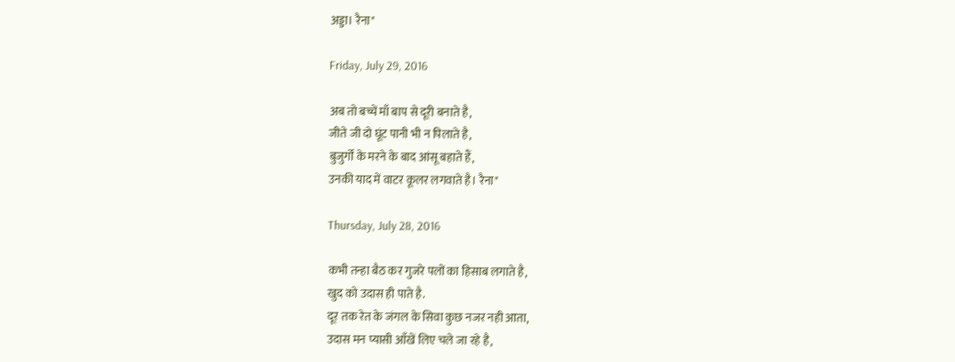अड्डा। रैना"

Friday, July 29, 2016

अब तो बच्चें माँ बाप से दूरी बनाते है,
जीते जी दो घूंट पानी भी न पिलाते है,
बुजुर्गों के मरने के बाद आंसू बहाते हैं,
उनकी याद में वाटर कूलर लगवाते है। रैना"

Thursday, July 28, 2016

कभी तन्हा बैठ कर गुजरे पलों का हिसाब लगाते है,
खुद को उदास ही पाते है.
दूर तक रेत के जंगल के सिवा कुछ नजर नही आता,
उदास मन प्यासी आँखें लिए चले जा रहे है,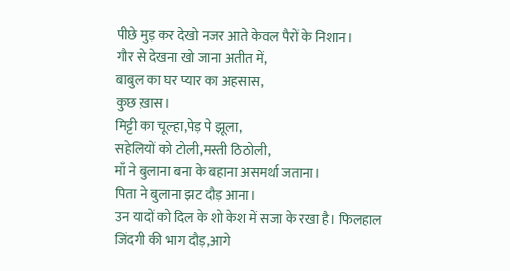पीछे मुड़ कर देखो नजर आते केवल पैरों के निशान।
गौर से देखना खो जाना अतीत में,
बाबुल का घर प्यार का अहसास,
कुछ ख़ास।
मिट्टी का चूल्हा,पेड़ पे झूला,
सहेलियों को टोली,मस्ती ठिठोली,
माँ ने बुलाना बना के बहाना असमर्था जताना।
पिता ने बुलाना झट दौड़ आना।
उन यादों को दिल के शो केश में सजा के रखा है। फिलहाल जिंदगी की भाग दौड़,आगे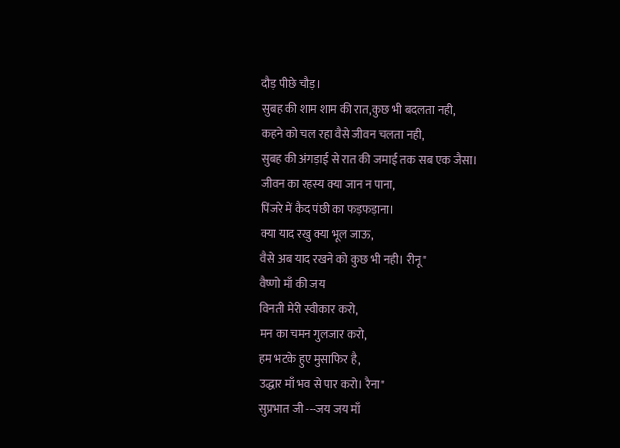दौड़ पीछे चौड़।
सुबह की शाम शाम की रात,कुछ भी बदलता नही,
कहने को चल रहा वैसे जीवन चलता नही,
सुबह की अंगड़ाई से रात की जमाई तक सब एक जैसा।
जीवन का रहस्य क्या जान न पाना,
पिंजरे में कैद पंछी का फड़फड़ाना।
क्या याद रखु क्या भूल जाऊ,
वैसे अब याद रखने को कुछ भी नही। रीनू"
वैष्णो माँ की जय
विनती मेरी स्वीकार करो,
मन का चमन गुलजार करो,
हम भटके हुए मुसाफिर है,
उद्धार माँ भव से पार करो। रैना"
सुप्रभात जी ---जय जय माँ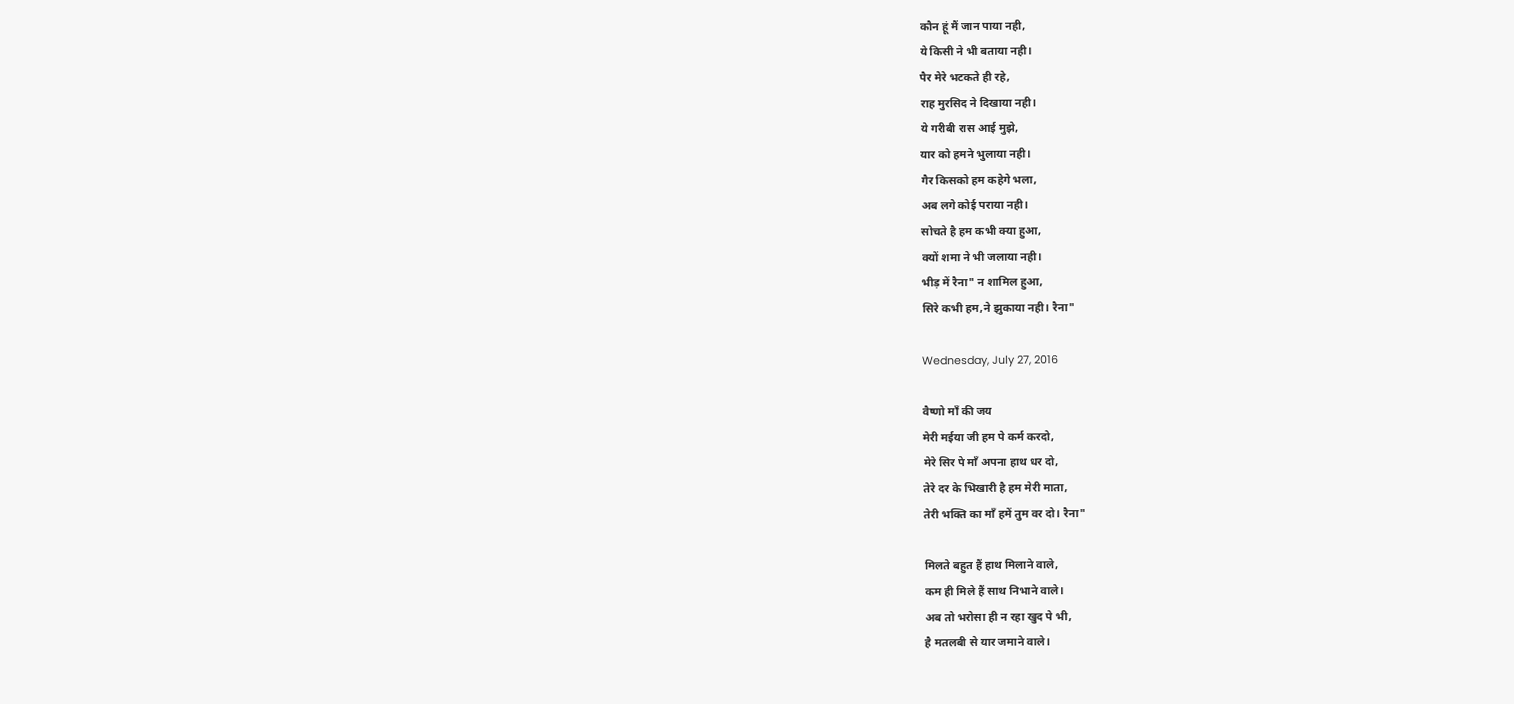कौन हूं मैं जान पाया नही,
ये किसी ने भी बताया नही।
पैर मेरे भटकते ही रहे,
राह मुरसिद ने दिखाया नही।
ये गरीबी रास आई मुझे,
यार को हमने भुलाया नही।
गैर किसको हम कहेगे भला,
अब लगे कोई पराया नही।
सोचते है हम कभी क्या हुआ,
क्यों शमा ने भी जलाया नही।
भीड़ में रैना" न शामिल हुआ,
सिरे कभी हम,ने झुकाया नही। रैना"

Wednesday, July 27, 2016

वैष्णो माँ की जय
मेरी मईया जी हम पे कर्म करदो,
मेरे सिर पे माँ अपना हाथ धर दो,
तेरे दर के भिखारी है हम मेरी माता,
तेरी भक्ति का माँ हमें तुम वर दो। रैना"

मिलते बहुत हैं हाथ मिलाने वाले,
कम ही मिले हैं साथ निभाने वाले।
अब तो भरोसा ही न रहा खुद पे भी,
है मतलबी से यार जमाने वाले।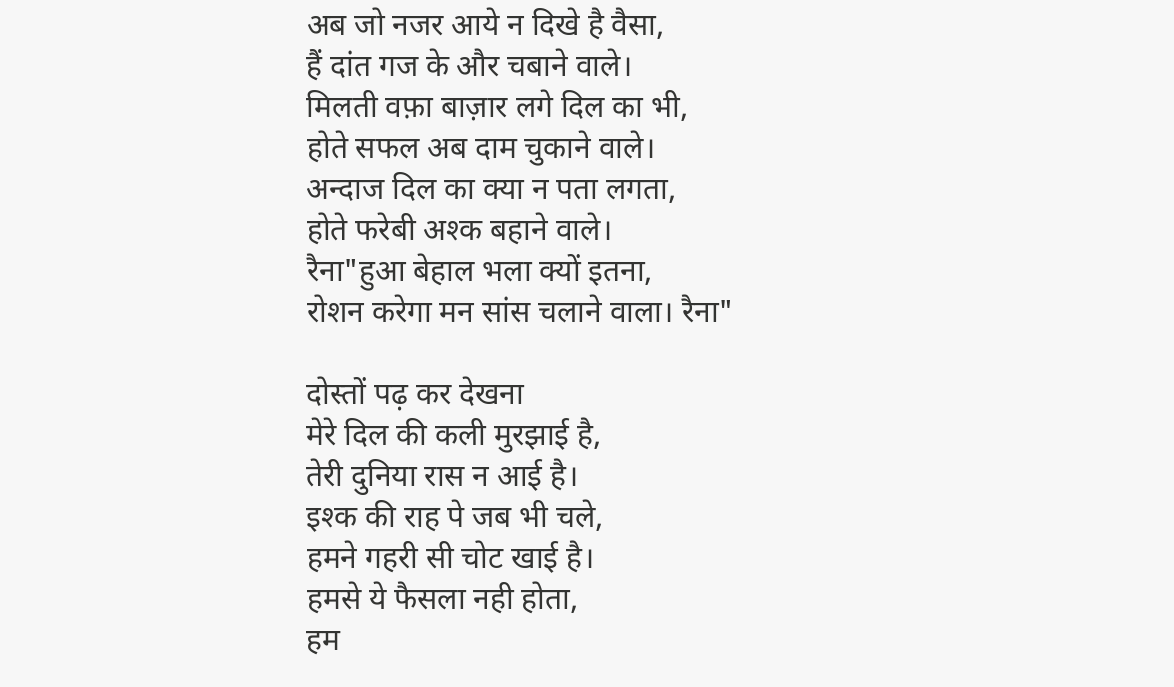अब जो नजर आये न दिखे है वैसा,
हैं दांत गज के और चबाने वाले।
मिलती वफ़ा बाज़ार लगे दिल का भी,
होते सफल अब दाम चुकाने वाले।
अन्दाज दिल का क्या न पता लगता,
होते फरेबी अश्क बहाने वाले।
रैना"हुआ बेहाल भला क्यों इतना,
रोशन करेगा मन सांस चलाने वाला। रैना"

दोस्तों पढ़ कर देखना
मेरे दिल की कली मुरझाई है,
तेरी दुनिया रास न आई है।
इश्क की राह पे जब भी चले,
हमने गहरी सी चोट खाई है।
हमसे ये फैसला नही होता,
हम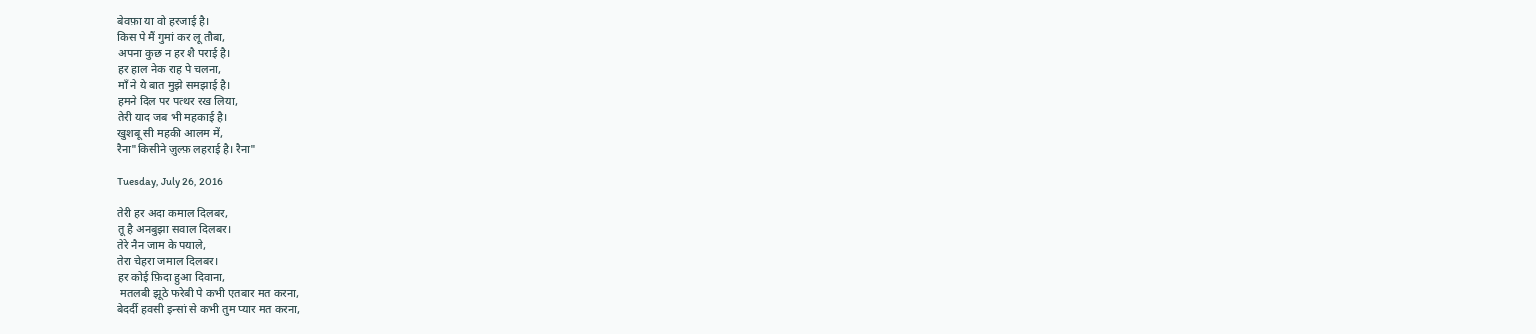बेवफ़ा या वो हरजाई है।
किस पे मैं गुमां कर लू तौबा,
अपना कुछ न हर शै पराई है।
हर हाल नेक राह पे चलना,
माँ ने ये बात मुझे समझाई है।
हमने दिल पर पत्थर रख लिया,
तेरी याद जब भी महकाई है।
खुशबू सी महकी आलम में,
रैना"किसीने ज़ुल्फ़ लहराई है। रैना"

Tuesday, July 26, 2016

तेरी हर अदा कमाल दिलबर,
तू है अनबुझा सवाल दिलबर।
तेरे नैन जाम के पयाले,
तेरा चेहरा जमाल दिलबर।
हर कोई फ़िदा हुआ दिवाना,
 मतलबी झूठे फरेबी पे कभी एतबार मत करना,
बेदर्दी हवसी इन्सां से कभी तुम प्यार मत करना,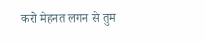करो मेहनत लगन से तुम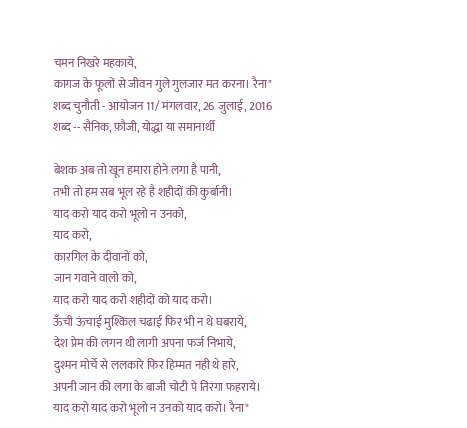चमन निखरे महकाये,
कागज के फूलों से जीवन गुले गुलजार मत करना। रैना"
शब्द चुनौती - आयोजन 11/ मंगलवार, 26 जुलाई, 2016
शब्द -- सैनिक, फ़ौजी, योद्धा या समानार्थी

बेशक अब तो खून हमारा होने लगा है पानी,
तभी तो हम सब भूल रहे है शहीदों की कुर्बानी।
याद करो याद करो भूलो न उनको,
याद करो,
कारगिल के दीवानों को,
जान गवाने वालो को,
याद करो याद करो शहीदों को याद करो।
ऊँची ऊंचाई मुश्किल चढाई फिर भी न थे घबराये,
देश प्रेम की लगन थी लागी अपना फर्ज निभाये,
दुश्मन मोर्चे से ललकारे फिर हिम्मत नही थे हारे,
अपनी जान की लगा के बाजी चोटी पे तिरंगा फहराये।
याद करो याद करो भूलो न उनको याद करो। रैना"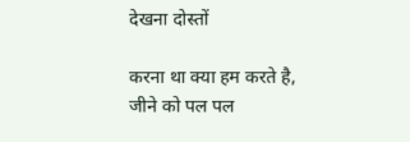देखना दोस्तों

करना था क्या हम करते है,
जीने को पल पल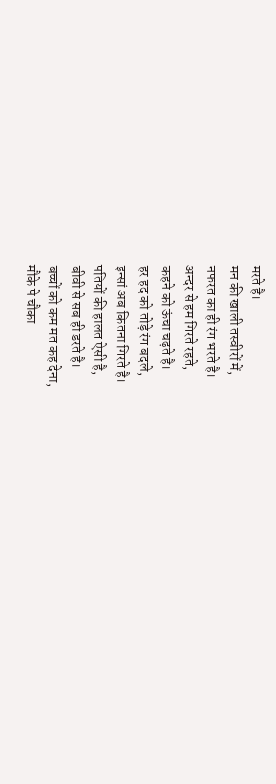मरते है।
मन की खाली तस्वीरों में,
नफरत का ही रंग भरते है।
अन्दर से हम गिरते रहते,
कहने को ऊंचा चढ़ते है।
हर हद को तोड़े रंग बदले,
इन्सां अब कितना गिरते है।
पतियों की हालत ऐसी है,
बीवी से सब ही डरते है।
बच्चों को कम मत कह देना,
मौके पे चौका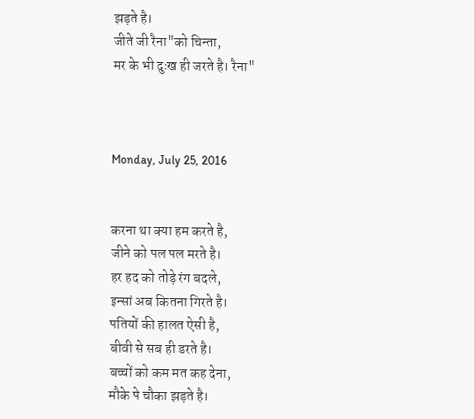झड़ते है।
जीते जी रैना"को चिन्ता,
मर के भी दुःख ही जरते है। रैना"



Monday, July 25, 2016


करना था क्या हम करते है,
जीने को पल पल मरते है।
हर हद को तोड़े रंग बदले,
इन्सां अब कितना गिरते है।
पतियों की हालत ऐसी है,
बीवी से सब ही डरते है।
बच्चों को कम मत कह देना,
मौके पे चौका झड़ते है।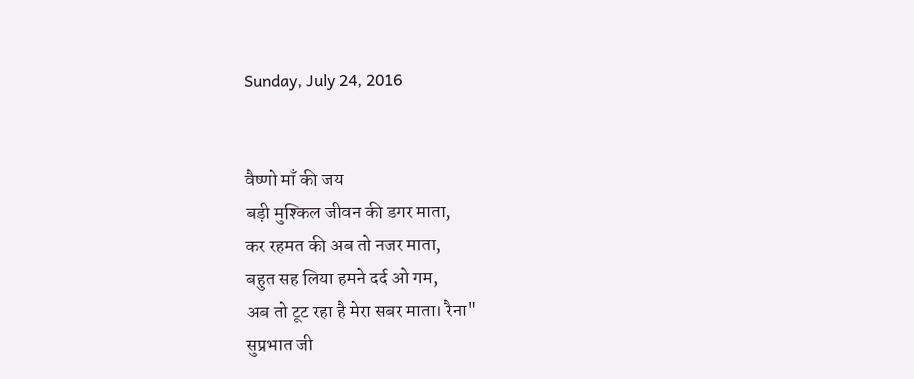Sunday, July 24, 2016


वैष्णो माँ की जय
बड़ी मुश्किल जीवन की डगर माता,
कर रहमत की अब तो नजर माता,
बहुत सह लिया हमने दर्द ओ गम,
अब तो टूट रहा है मेरा सबर माता। रैना"
सुप्रभात जी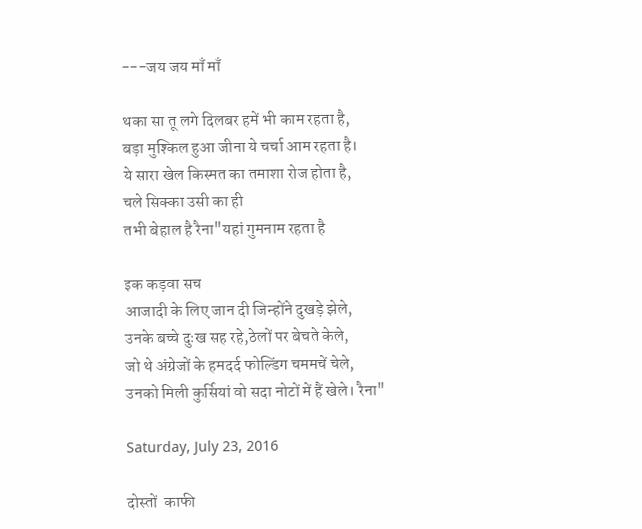---जय जय माँ माँ

थका सा तू लगे दिलबर हमें भी काम रहता है,
बड़ा मुश्किल हुआ जीना ये चर्चा आम रहता है।
ये सारा खेल किस्मत का तमाशा रोज होता है,
चले सिक्का उसी का ही
तभी बेहाल है रैना"यहां गुमनाम रहता है

इक कड़वा सच
आजादी के लिए जान दी जिन्होंने दुखड़े झेले,
उनके बच्चे दुःख सह रहे,ठेलों पर बेचते केले,
जो थे अंग्रेजों के हमदर्द फोल्डिंग चममचें चेले,
उनको मिली कुर्सियां वो सदा नोटों में हैं खेले। रैना"

Saturday, July 23, 2016

दोस्तों  काफी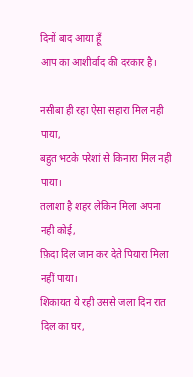दिनों बाद आया हूँ
आप का आशीर्वाद की दरकार है।

नसीबा ही रहा ऐसा सहारा मिल नही पाया,
बहुत भटके परेशां से किनारा मिल नही पाया।
तलाशा है शहर लेकिन मिला अपना नही कोई,
फ़िदा दिल जान कर देते पियारा मिला नहीं पाया।
शिकायत ये रही उससे जला दिन रात दिल का घर,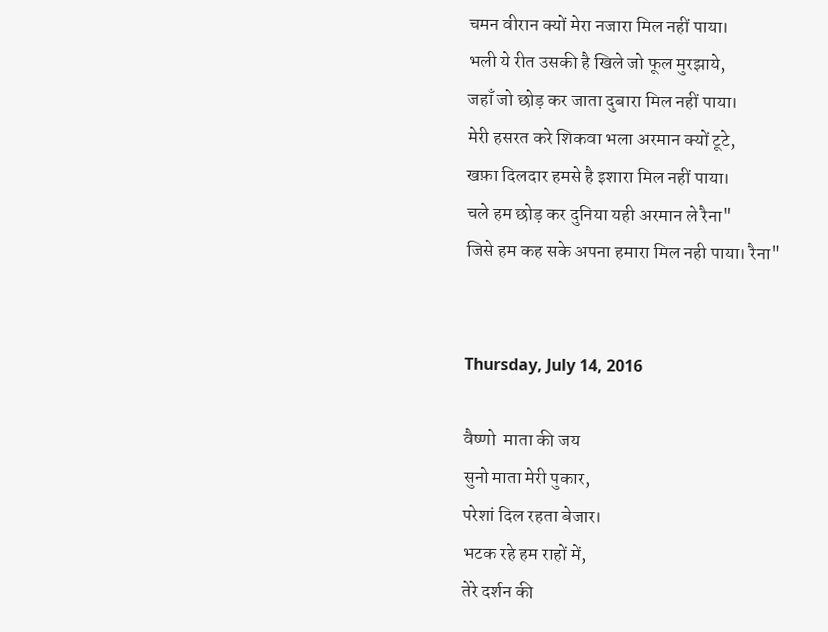चमन वीरान क्यों मेरा नजारा मिल नहीं पाया।
भली ये रीत उसकी है खिले जो फूल मुरझाये,
जहाँ जो छोड़ कर जाता दुबारा मिल नहीं पाया।
मेरी हसरत करे शिकवा भला अरमान क्यों टूटे,
खफ़ा दिलदार हमसे है इशारा मिल नहीं पाया।
चले हम छोड़ कर दुनिया यही अरमान ले रैना"
जिसे हम कह सके अपना हमारा मिल नही पाया। रैना"


Thursday, July 14, 2016

वैष्णो  माता की जय
सुनो माता मेरी पुकार,
परेशां दिल रहता बेजार।
भटक रहे हम राहों में,
तेरे दर्शन की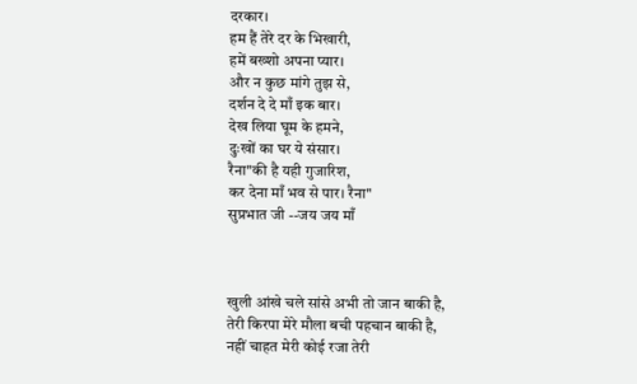दरकार।
हम हैं तेरे दर के भिखारी,
हमें बख्शो अपना प्यार।
और न कुछ मांगे तुझ से,
दर्शन दे दे माँ इक बार।
देख लिया घूम के हमने,
दुःखों का घर ये संसार।
रैना"की है यही गुजारिश,
कर देना माँ भव से पार। रैना"
सुप्रभात जी --जय जय माँ



खुली आंखे चले सांसे अभी तो जान बाकी है,
तेरी किरपा मेरे मौला बची पहचान बाकी है,
नहीं चाहत मेरी कोई रजा तेरी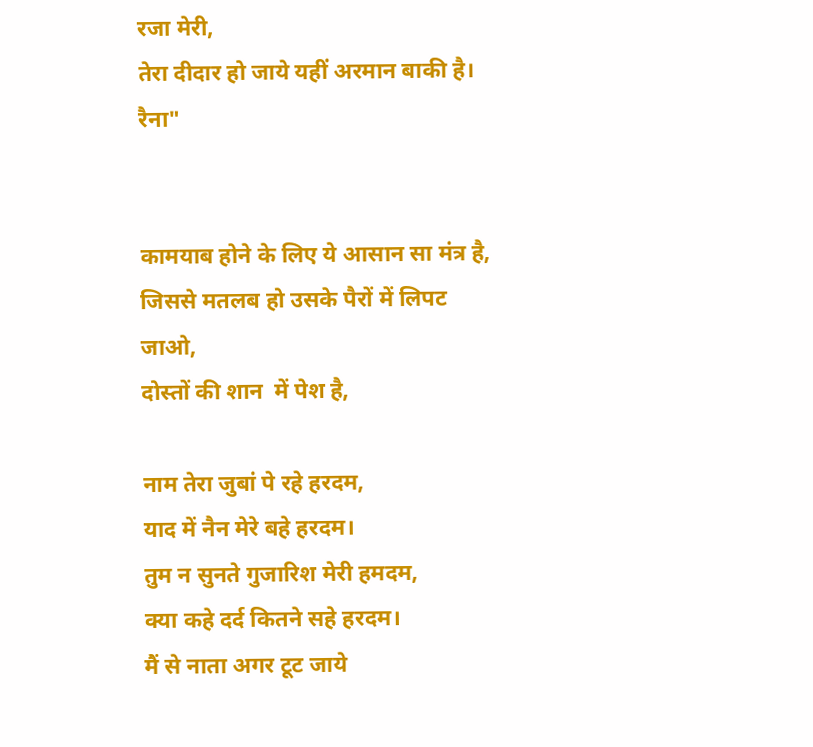रजा मेरी,
तेरा दीदार हो जाये यहीं अरमान बाकी है। रैना"


कामयाब होने के लिए ये आसान सा मंत्र है,
जिससे मतलब हो उसके पैरों में लिपट जाओ,
दोस्तों की शान  में पेश है,

नाम तेरा जुबां पे रहे हरदम,
याद में नैन मेरे बहे हरदम।
तुम न सुनते गुजारिश मेरी हमदम,
क्या कहे दर्द कितने सहे हरदम।
मैं से नाता अगर टूट जाये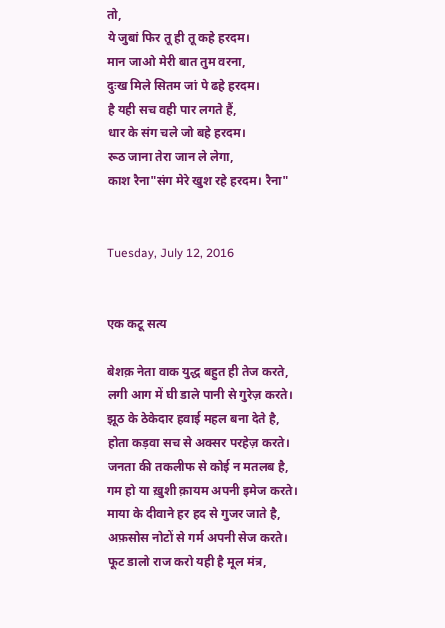तो,
ये जुबां फिर तू ही तू कहे हरदम।
मान जाओ मेरी बात तुम वरना,
दुःख मिले सितम जां पे ढहे हरदम।
है यही सच वही पार लगते हैं,
धार के संग चले जो बहे हरदम।
रूठ जाना तेरा जान ले लेगा,
काश रैना"संग मेरे खुश रहे हरदम। रैना"


Tuesday, July 12, 2016


एक कटू सत्य

बेशक़ नेता वाक युद्ध बहुत ही तेज करते,
लगी आग में घी डाले पानी से गुरेज़ करते।
झूठ के ठेकेदार हवाई महल बना देते है,
होता कड़वा सच से अक्सर परहेज़ करते।
जनता की तकलीफ से कोई न मतलब है,
गम हो या ख़ुशी क़ायम अपनी इमेज करते।
माया के दीवाने हर हद से गुजर जाते है,
अफ़सोस नोटों से गर्म अपनी सेज करते।
फूट डालो राज करो यही है मूल मंत्र,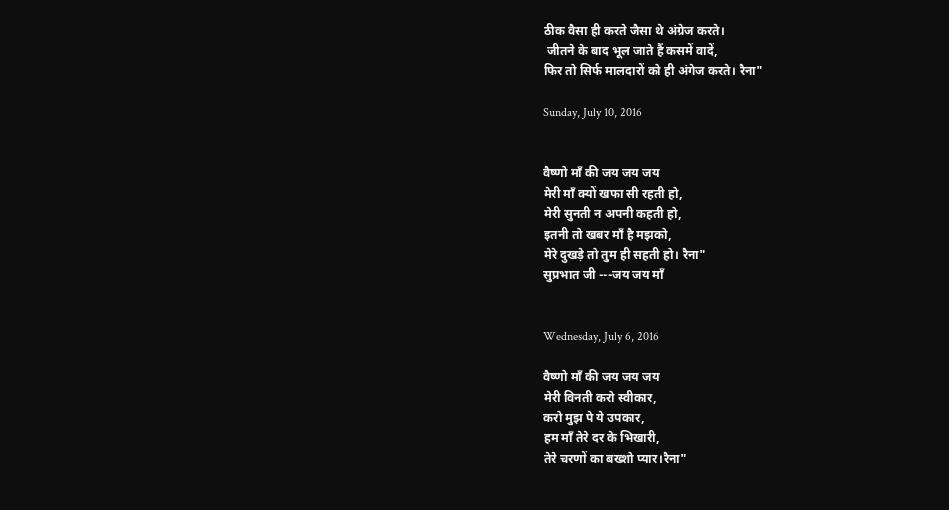ठीक वैसा ही करते जैसा थे अंग्रेज करते।
 जीतने के बाद भूल जाते हैं कसमें वादें,
फिर तो सिर्फ मालदारों को ही अंगेज करते। रैना"

Sunday, July 10, 2016


वैष्णो माँ की जय जय जय
मेरी माँ क्यों खफा सी रहती हो,
मेरी सुनती न अपनी कहती हो,
इतनी तो खबर माँ है मझको,
मेरे दुखड़े तो तुम ही सहती हो। रैना"
सुप्रभात जी ---जय जय माँ


Wednesday, July 6, 2016

वैष्णो माँ की जय जय जय
मेरी विनती करो स्वीकार,
करो मुझ पे ये उपकार,
हम माँ तेरे दर के भिखारी,
तेरे चरणों का बख्शो प्यार।रैना"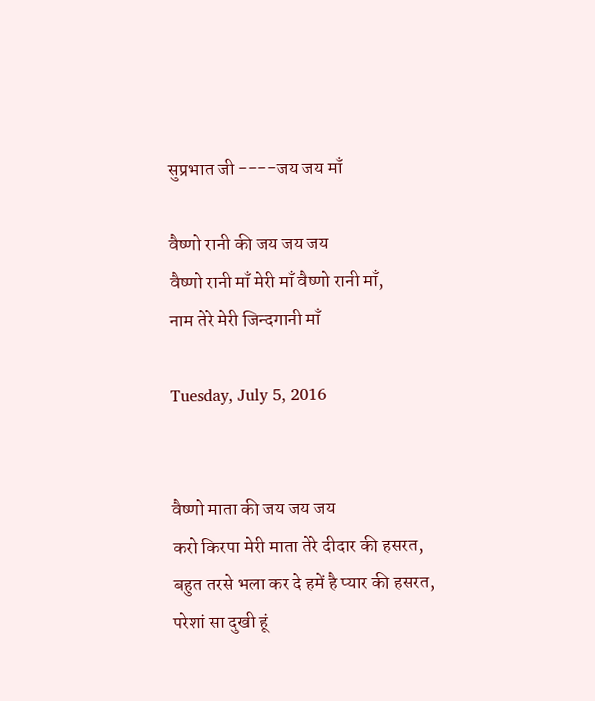सुप्रभात जी ----जय जय माँ

वैष्णो रानी की जय जय जय
वैष्णो रानी माँ मेरी माँ वैष्णो रानी माँ,
नाम तेरे मेरी जिन्दगानी माँ

Tuesday, July 5, 2016


वैष्णो माता की जय जय जय
करो किरपा मेरी माता तेरे दीदार की हसरत,
बहुत तरसे भला कर दे हमें है प्यार की हसरत,
परेशां सा दुखी हूं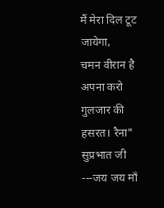मैं मेरा दिल टूट जायेगा,
चमन वीरान है अपना करो गुलजार की हसरत। रैना"
सुप्रभात जी ---जय जय माँ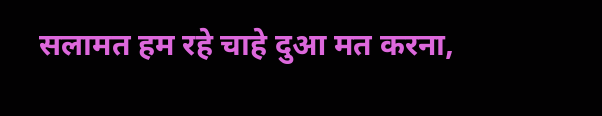सलामत हम रहे चाहे दुआ मत करना,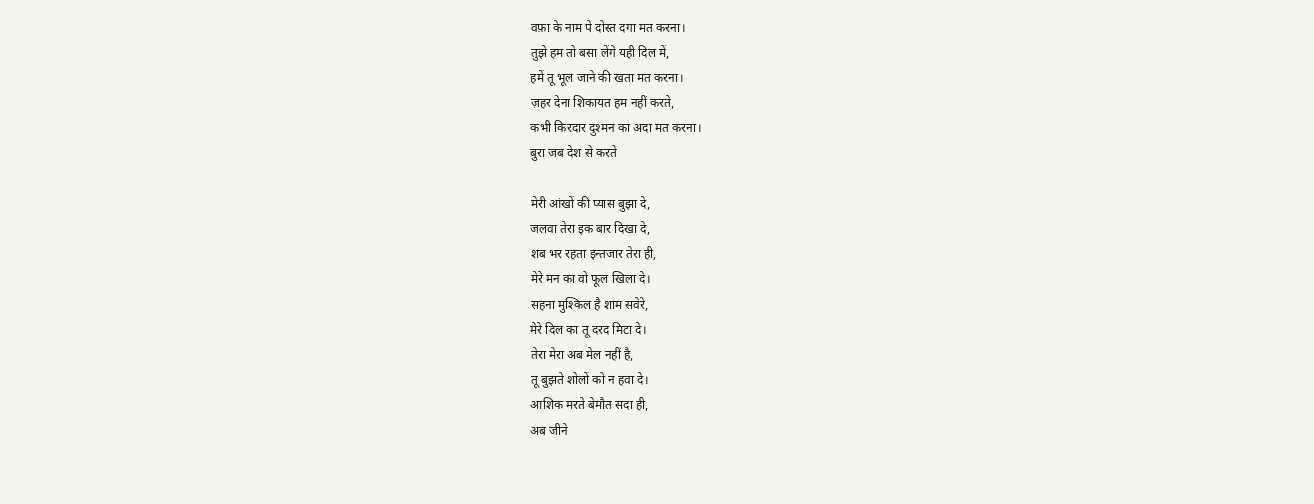वफ़ा के नाम पे दोस्त दगा मत करना।
तुझे हम तो बसा लेंगे यही दिल में,
हमें तू भूल जाने की खता मत करना।
ज़हर देना शिकायत हम नहीं करते,
कभी किरदार दुश्मन का अदा मत करना।
बुरा जब देश से करते

मेरी आंखों की प्यास बुझा दे,
जलवा तेरा इक बार दिखा दे,
शब भर रहता इन्तजार तेरा ही,
मेरे मन का वो फूल खिला दे।
सहना मुश्किल है शाम सवेरे,
मेरे दिल का तू दरद मिटा दे।
तेरा मेरा अब मेल नहीं है,
तू बुझते शोलों को न हवा दे।
आशिक मरते बेमौत सदा ही,
अब जीने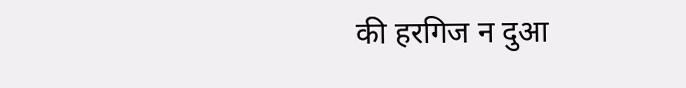की हरगिज न दुआ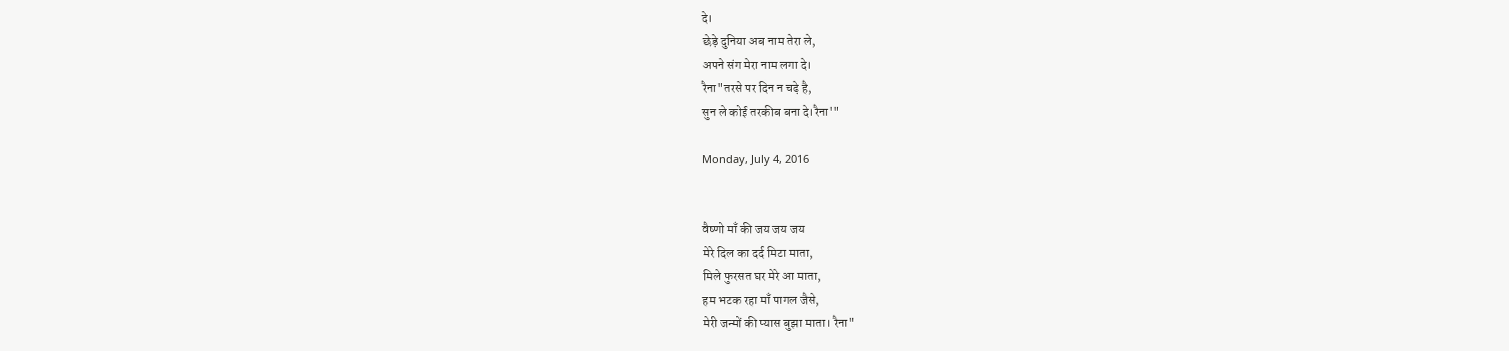दे।
छेड़े दुनिया अब नाम तेरा ले,
अपने संग मेरा नाम लगा दे।
रैना"तरसे पर दिन न चढ़े है,
सुन ले कोई तरकीब बना दे।रैना'"

Monday, July 4, 2016


वैष्णो माँ की जय जय जय
मेरे दिल का दर्द मिटा माता,
मिले फुरसत घर मेरे आ माता,
हम भटक रहा माँ पागल जैसे,
मेरी जन्मों की प्यास बुझा माता। रैना"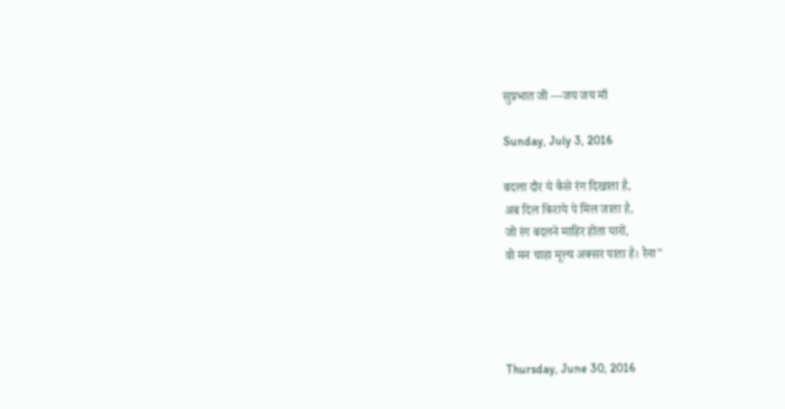सुप्रभात जी ---जय जय माँ

Sunday, July 3, 2016

बदला दौर ये कैसे रंग दिखाता है,
अब दिल किराये पे मिल जाता है,
जो रंग बदलने माहिर होता यारों,
वो मन चाहा मूल्य अक्सर पाता है। रैना"




Thursday, June 30, 2016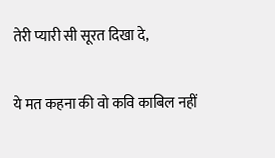तेरी प्यारी सी सूरत दिखा दे,

ये मत कहना की वो कवि काबिल नहीं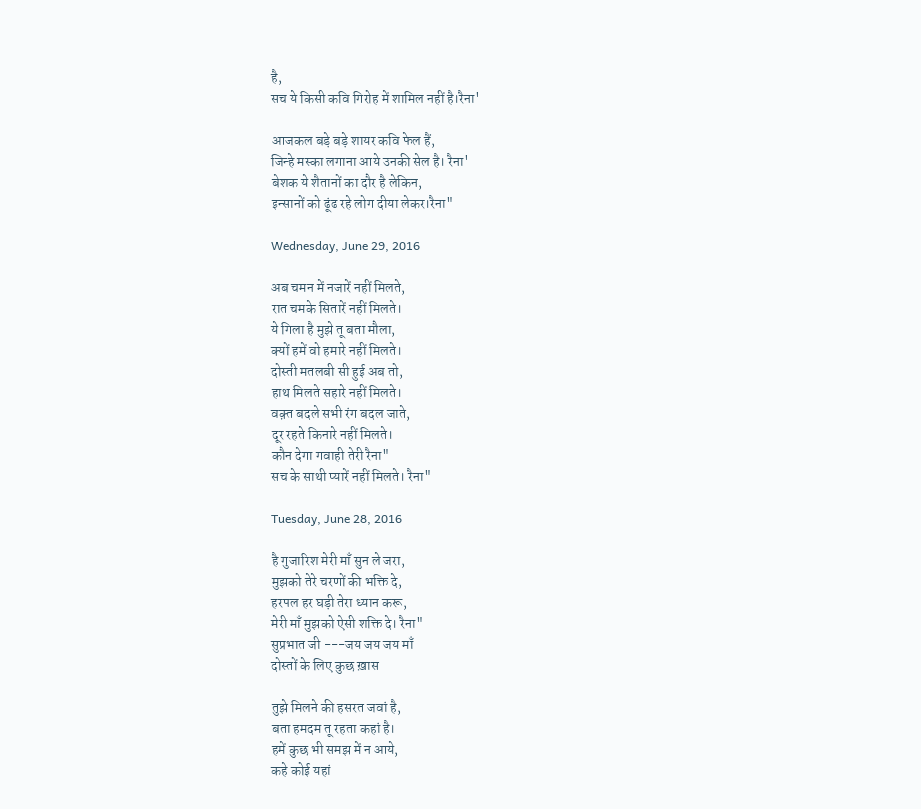है,
सच ये किसी कवि गिरोह में शामिल नहीं है।रैना'

आजकल बड़े बड़े शायर कवि फेल हैं,
जिन्हे मस्का लगाना आये उनकी सेल है। रैना'
बेशक ये शैतानों का दौर है लेकिन,
इन्सानों को ढूंढ रहे लोग दीया लेकर।रैना"

Wednesday, June 29, 2016

अब चमन में नजारें नहीं मिलते,
रात चमके सितारें नहीं मिलते।
ये गिला है मुझे तू बता मौला,
क्यों हमें वो हमारे नहीं मिलते।
दोस्ती मतलबी सी हुई अब तो,
हाथ मिलते सहारे नहीं मिलते।
वक़्त बदले सभी रंग बदल जाते,
दूर रहते किनारे नहीं मिलते।
कौन देगा गवाही तेरी रैना"
सच के साथी प्यारें नहीं मिलते। रैना"

Tuesday, June 28, 2016

है गुजारिश मेरी माँ सुन ले जरा,
मुझको तेरे चरणों की भक्ति दे,
हरपल हर घड़ी तेरा ध्यान करू,
मेरी माँ मुझको ऐसी शक्ति दे। रैना"
सुप्रभात जी ---जय जय जय माँ
दोस्तों के लिए कुछ ख़ास

तुझे मिलने की हसरत जवां है,
बता हमदम तू रहता कहां है।
हमें कुछ भी समझ में न आये,
कहे कोई यहां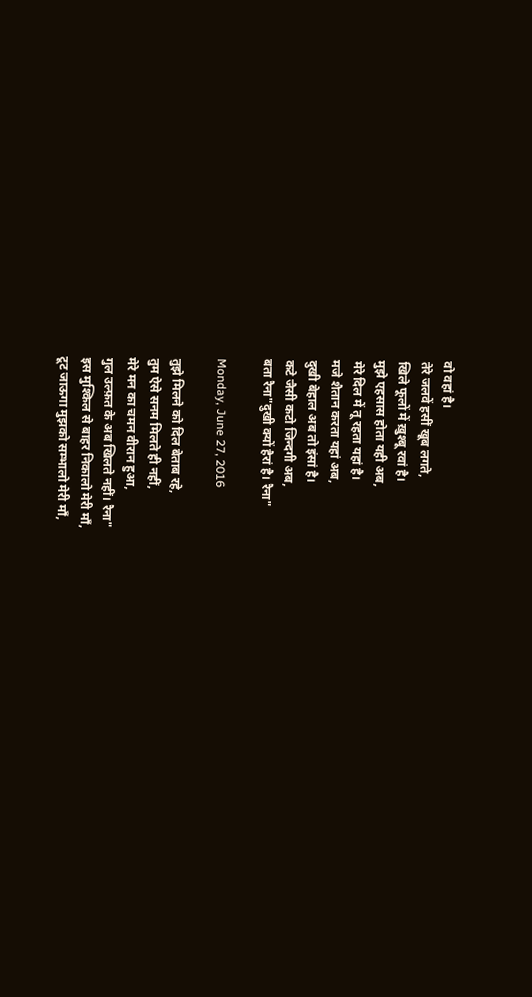वो वहां है।
तेरे जलवें हसीं खूब लगते,
खिले फूलों में ख़ुश्बू रवां है।
मुझे एहसास होता यही अब,
मेरे दिल में तू रहता यहां है।
मजे शैतान करता यहां अब,
दुखी बेहाल अब तो इंसां है।
कटे जैसी कटो जिन्दगी अब,
बता रैना"दुखी क्यों हैरां है। रैना"

Monday, June 27, 2016

तुझे मिलने को दिल बेताब रहे,
तुम ऐसे सनम मिलते ही नहीं,
मेरे मन का चमन वीरान हुआ,
गुल उल्फ़त के अब खिलते नहीं। रैना"
इस मुश्किल से बाहर निकालो मेरी माँ,
टूट जाऊगा मुझको सम्भालो मेरी माँ,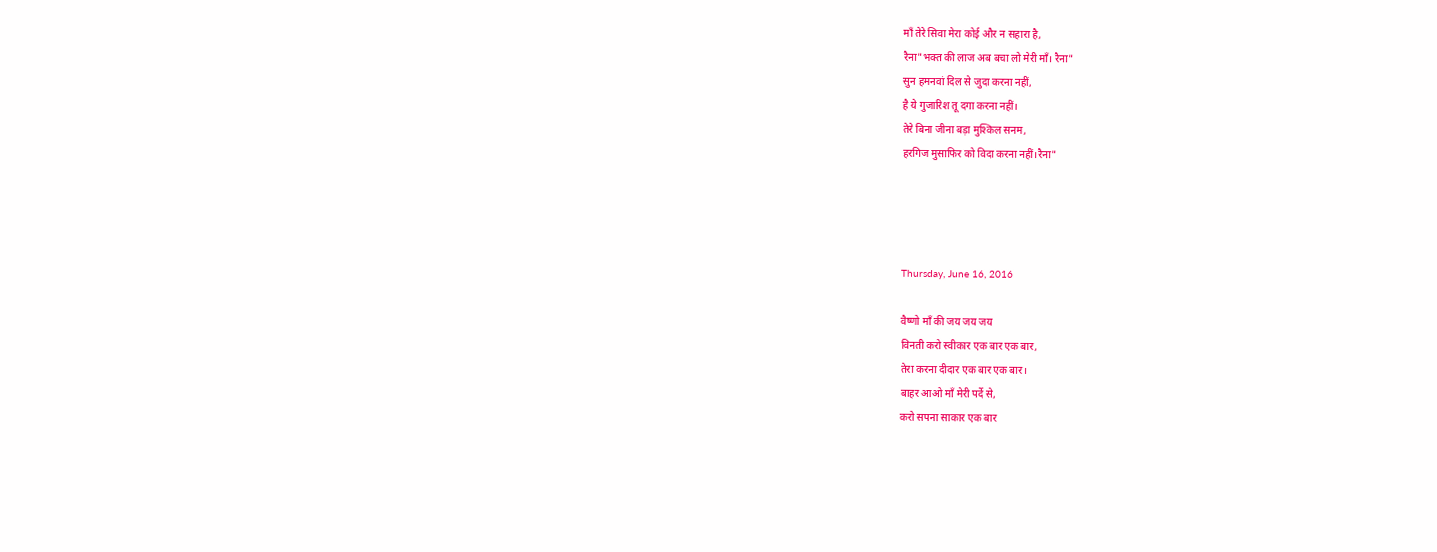माँ तेरे सिवा मेरा कोई और न सहारा है,
रैना"भक्त की लाज अब बचा लो मेरी माँ। रैना"
सुन हमनवां दिल से जुदा करना नहीं,
है ये गुजारिश तू दगा करना नहीं।
तेरे बिना जीना बड़ा मुश्किल सनम,
हरगिज मुसाफिर को विदा करना नहीं।रैना"




Thursday, June 16, 2016

वैष्णो माँ की जय जय जय
विनती करो स्वीकार एक बार एक बार,
तेरा करना दीदार एक बार एक बार।
बाहर आओ माँ मेरी पर्दे से,
करो सपना साकार एक बार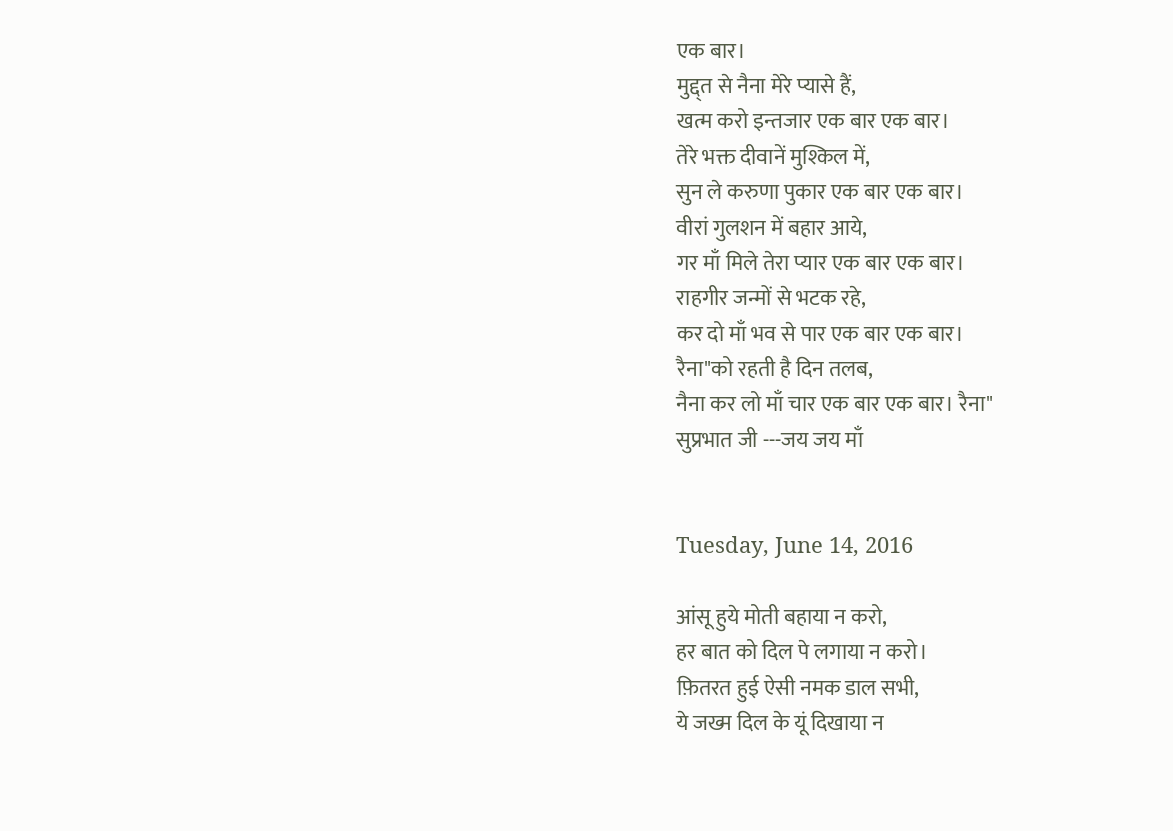एक बार।
मुद्द्त से नैना मेरे प्यासे हैं,
खत्म करो इन्तजार एक बार एक बार।
तेरे भक्त दीवानें मुश्किल में,
सुन ले करुणा पुकार एक बार एक बार।
वीरां गुलशन में बहार आये,
गर माँ मिले तेरा प्यार एक बार एक बार।
राहगीर जन्मों से भटक रहे,
कर दो माँ भव से पार एक बार एक बार।
रैना"को रहती है दिन तलब,
नैना कर लो माँ चार एक बार एक बार। रैना"
सुप्रभात जी ---जय जय माँ


Tuesday, June 14, 2016

आंसू हुये मोती बहाया न करो,
हर बात को दिल पे लगाया न करो।
फ़ितरत हुई ऐसी नमक डाल सभी,
ये जख्म दिल के यूं दिखाया न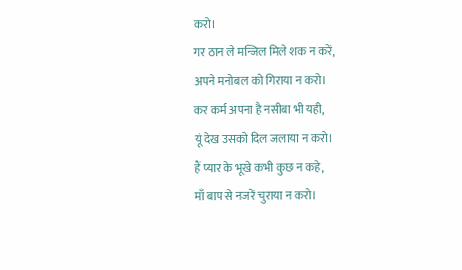करो।
गर ठान ले मन्जिल मिले शक न करें,
अपने मनोबल को गिराया न करो।
कर कर्म अपना है नसीबा भी यही,
यूं देख उसको दिल जलाया न करो।
हैं प्यार के भूखे कभी कुछ न कहे,
माँ बाप से नजरें चुराया न करो।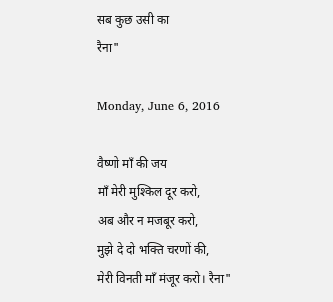सब कुछ उसी का
रैना"

Monday, June 6, 2016

वैष्णो माँ की जय
माँ मेरी मुश्किल दूर करो,
अब और न मजबूर करो,
मुझे दे दो भक्ति चरणों की,
मेरी विनती माँ मंजूर करो। रैना"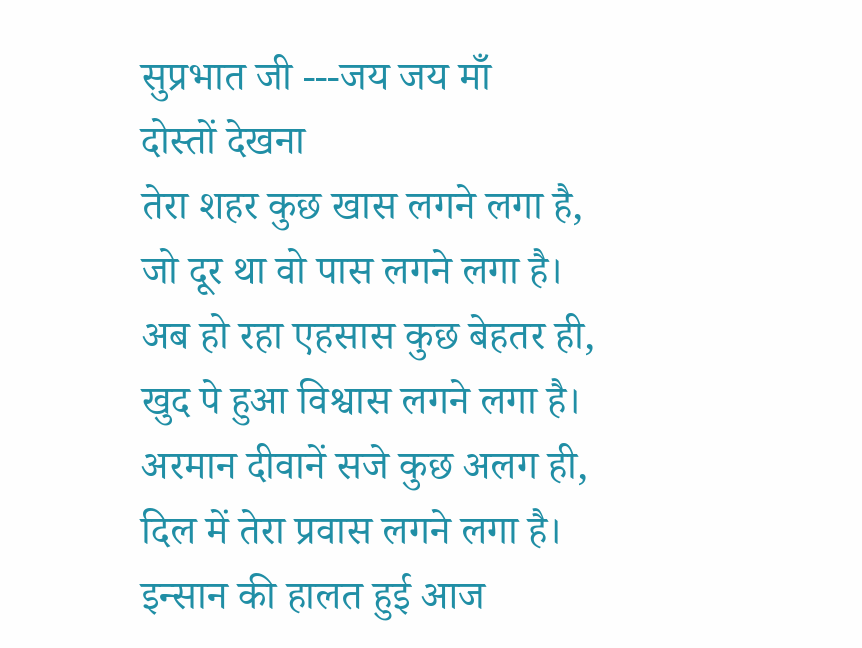सुप्रभात जी ---जय जय माँ
दोस्तों देखना
तेरा शहर कुछ खास लगने लगा है,
जो दूर था वो पास लगने लगा है।
अब हो रहा एहसास कुछ बेहतर ही,
खुद पे हुआ विश्वास लगने लगा है।
अरमान दीवानें सजे कुछ अलग ही,
दिल में तेरा प्रवास लगने लगा है।
इन्सान की हालत हुई आज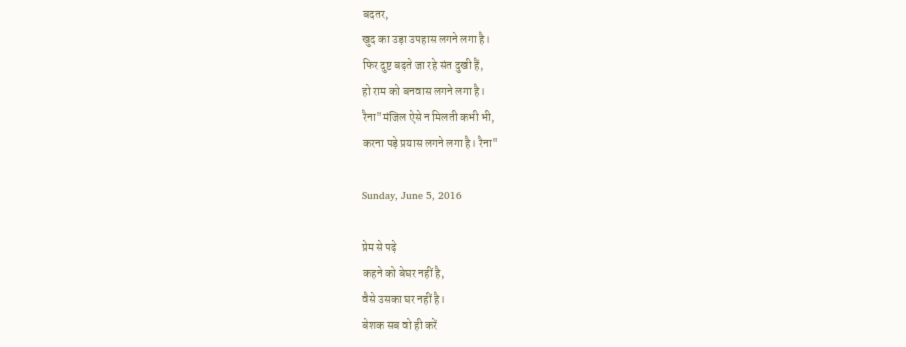बदतर,
खुद का उड़ा उपहास लगने लगा है।
फिर दुष्ट बढ़ते जा रहे संत दुखी हैं,
हो राम को बनवास लगने लगा है।
रैना"मंजिल ऐसे न मिलती कभी भी,
करना पड़े प्रयास लगने लगा है। रैना"

Sunday, June 5, 2016

प्रेम से पढ़े
कहने को बेघर नहीं है,
वैसे उसका घर नहीं है।
बेशक सब वो ही करें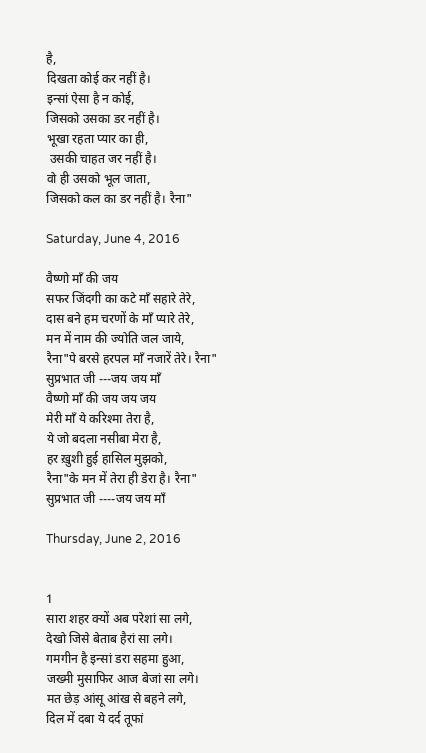है,
दिखता कोई कर नहीं है।
इन्सां ऐसा है न कोई,
जिसको उसका डर नहीं है।
भूखा रहता प्यार का ही,
 उसकी चाहत जर नहीं है।
वो ही उसको भूल जाता,
जिसको कल का डर नहीं है। रैना"

Saturday, June 4, 2016

वैष्णो माँ की जय
सफर जिंदगी का कटे माँ सहारे तेरे,
दास बने हम चरणों के माँ प्यारे तेरे,
मन में नाम की ज्योति जल जाये,
रैना"पे बरसे हरपल माँ नजारें तेरे। रैना"
सुप्रभात जी ---जय जय माँ
वैष्णो माँ की जय जय जय
मेरी माँ ये करिश्मा तेरा है,
ये जो बदला नसीबा मेरा है,
हर ख़ुशी हुई हासिल मुझको,
रैना"के मन में तेरा ही डेरा है। रैना"
सुप्रभात जी ----जय जय माँ

Thursday, June 2, 2016


1
सारा शहर क्यों अब परेशां सा लगे,
देखो जिसे बेताब हैरां सा लगे।
गमगीन है इन्सां डरा सहमा हुआ,
जख्मी मुसाफिर आज बेजां सा लगे।
मत छेड़ आंसू आंख से बहने लगे,
दिल में दबा ये दर्द तूफां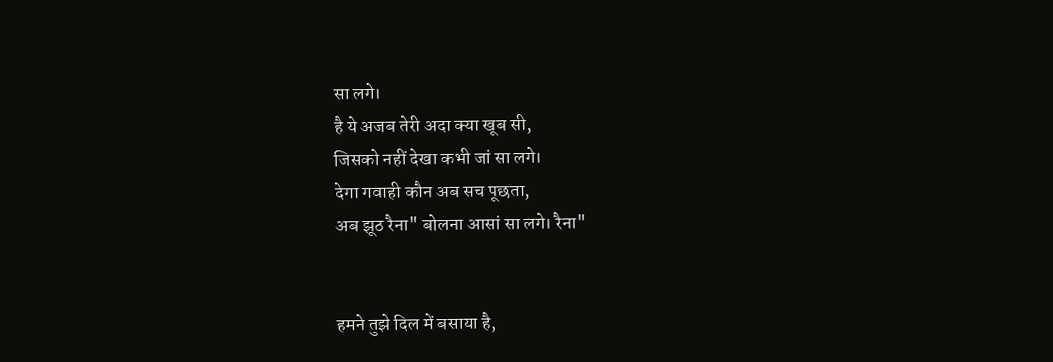सा लगे।
है ये अजब तेरी अदा क्या खूब सी,
जिसको नहीं देखा कभी जां सा लगे।
देगा गवाही कौन अब सच पूछता,
अब झूठ रैना" बोलना आसां सा लगे। रैना"


हमने तुझे दिल में बसाया है,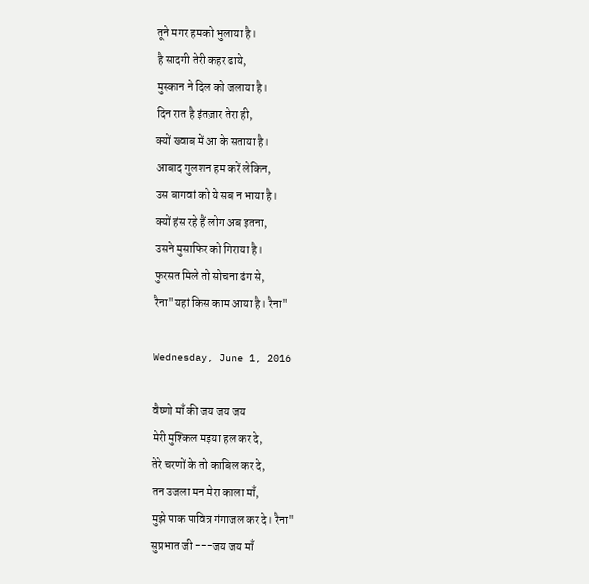तूने मगर हमको भुलाया है।
है सादगी तेरी कहर ढाये,
मुस्कान ने दिल को जलाया है।
दिन रात है इंतज़ार तेरा ही,
क्यों ख्वाब में आ के सताया है।
आबाद गुलशन हम करें लेकिन,
उस बागवां को ये सब न भाया है।
क्यों हंस रहे हैं लोग अब इतना,
उसने मुसाफिर को गिराया है।
फुरसत मिले तो सोचना ढंग से,
रैना"यहां किस काम आया है। रैना"

Wednesday, June 1, 2016

वैष्णो माँ की जय जय जय
मेरी मुश्किल मइया हल कर दे,
तेरे चरणों के तो काबिल कर दे,
तन उजला मन मेरा काला माँ,
मुझे पाक पावित्र गंगाजल कर दे। रैना"
सुप्रभात जी ---जय जय माँ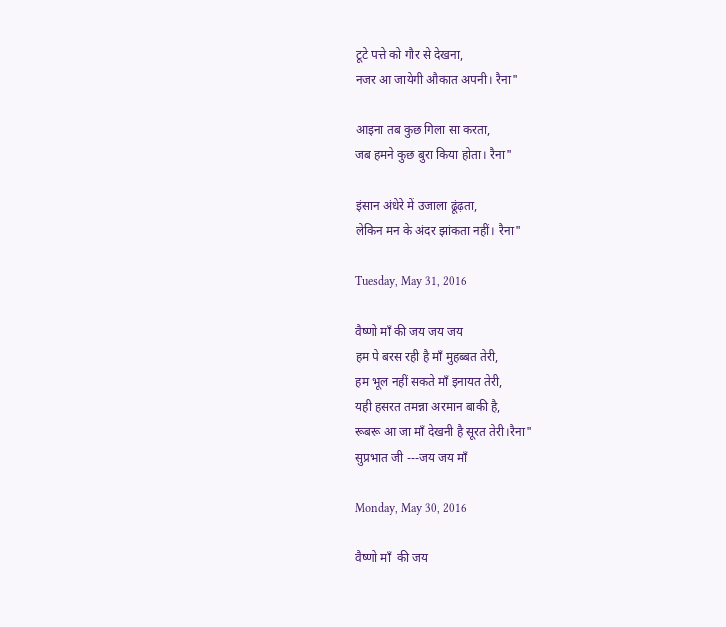टूटे पत्ते को गौर से देखना,
नजर आ जायेगी औकात अपनी। रैना"

आइना तब कुछ गिला सा करता,
जब हमने कुछ बुरा किया होता। रैना"

इंसान अंधेरे में उजाला ढूंढ़ता,
लेकिन मन के अंदर झांकता नहीं। रैना"

Tuesday, May 31, 2016

वैष्णो माँ की जय जय जय
हम पे बरस रही है माँ मुहब्बत तेरी,
हम भूल नहीं सकते माँ इनायत तेरी,
यही हसरत तमन्ना अरमान बाकी है,
रूबरू आ जा माँ देखनी है सूरत तेरी।रैना"
सुप्रभात जी ---जय जय माँ

Monday, May 30, 2016

वैष्णो माँ  की जय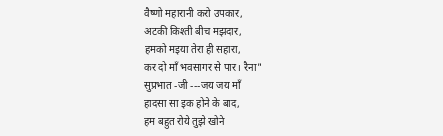वैष्णो महारानी करो उपकार,
अटकी किश्ती बीच मझदार,
हमको मइया तेरा ही सहारा,
कर दो माँ भवसागर से पार। रैना"
सुप्रभात -जी ---जय जय माँ
हादसा सा इक होने के बाद,
हम बहुत रोये तुझे खोने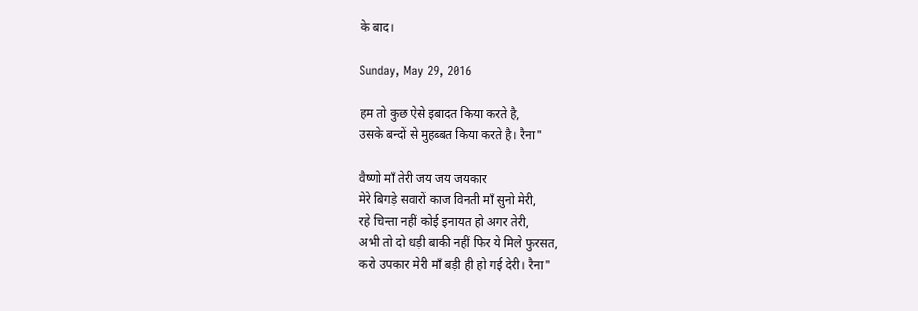के बाद।

Sunday, May 29, 2016

हम तो कुछ ऐसे इबादत किया करते है,
उसके बन्दों से मुहब्बत किया करते है। रैना"

वैष्णो माँ तेरी जय जय जयकार
मेरे बिगड़े सवारों काज विनती माँ सुनो मेरी,
रहे चिन्ता नहीं कोई इनायत हो अगर तेरी,
अभी तो दो धड़ी बाकी नहीं फिर ये मिले फुरसत,
करो उपकार मेरी माँ बड़ी ही हो गई देरी। रैना"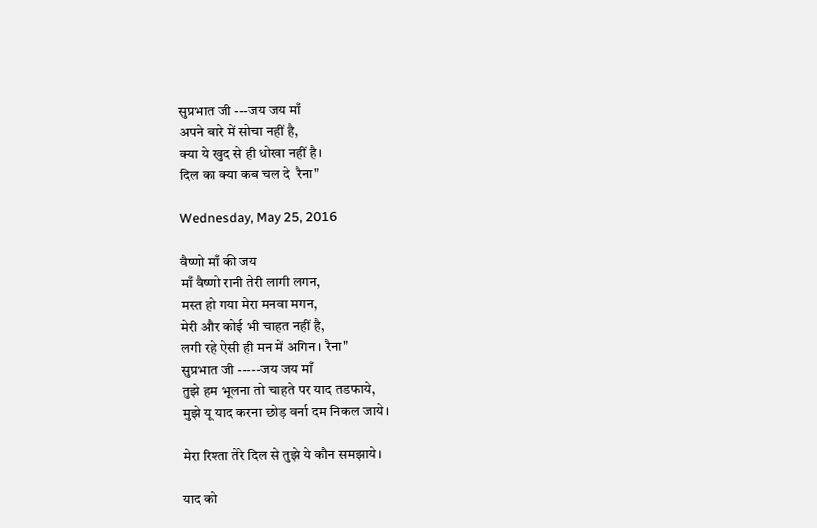सुप्रभात जी ---जय जय माँ
अपने बारे में सोचा नहीं है,
क्या ये खुद से ही धोखा नहीं है।
दिल का क्या कब चल दे  रैना"

Wednesday, May 25, 2016

वैष्णो माँ की जय
माँ वैष्णो रानी तेरी लागी लगन,
मस्त हो गया मेरा मनवा मगन,
मेरी और कोई भी चाहत नहीं है,
लगी रहे ऐसी ही मन में अगिन। रैना"
सुप्रभात जी -----जय जय माँ
तुझे हम भूलना तो चाहते पर याद तडफाये,
मुझे यू याद करना छोड़ वर्ना दम निकल जाये।

मेरा रिश्ता तेरे दिल से तुझे ये कौन समझाये।

याद को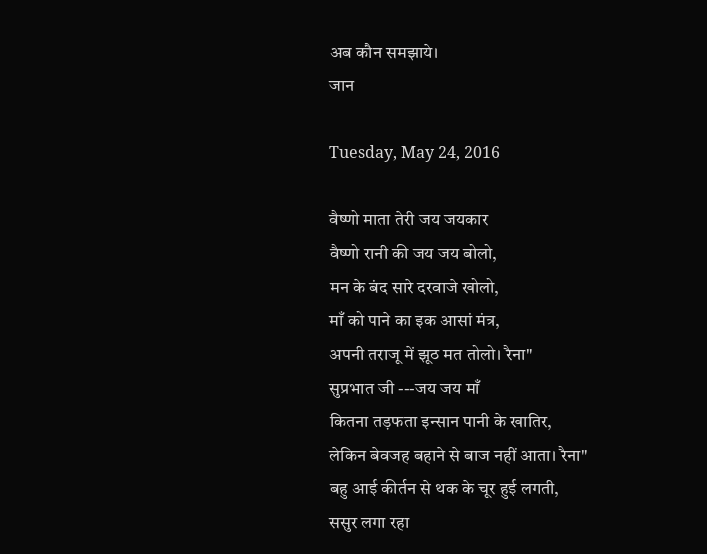अब कौन समझाये।
जान

Tuesday, May 24, 2016

वैष्णो माता तेरी जय जयकार
वैष्णो रानी की जय जय बोलो,
मन के बंद सारे दरवाजे खोलो,
माँ को पाने का इक आसां मंत्र,
अपनी तराजू में झूठ मत तोलो। रैना"
सुप्रभात जी ---जय जय माँ
कितना तड़फता इन्सान पानी के खातिर,
लेकिन बेवजह बहाने से बाज नहीं आता। रैना"
बहु आई कीर्तन से थक के चूर हुई लगती,
ससुर लगा रहा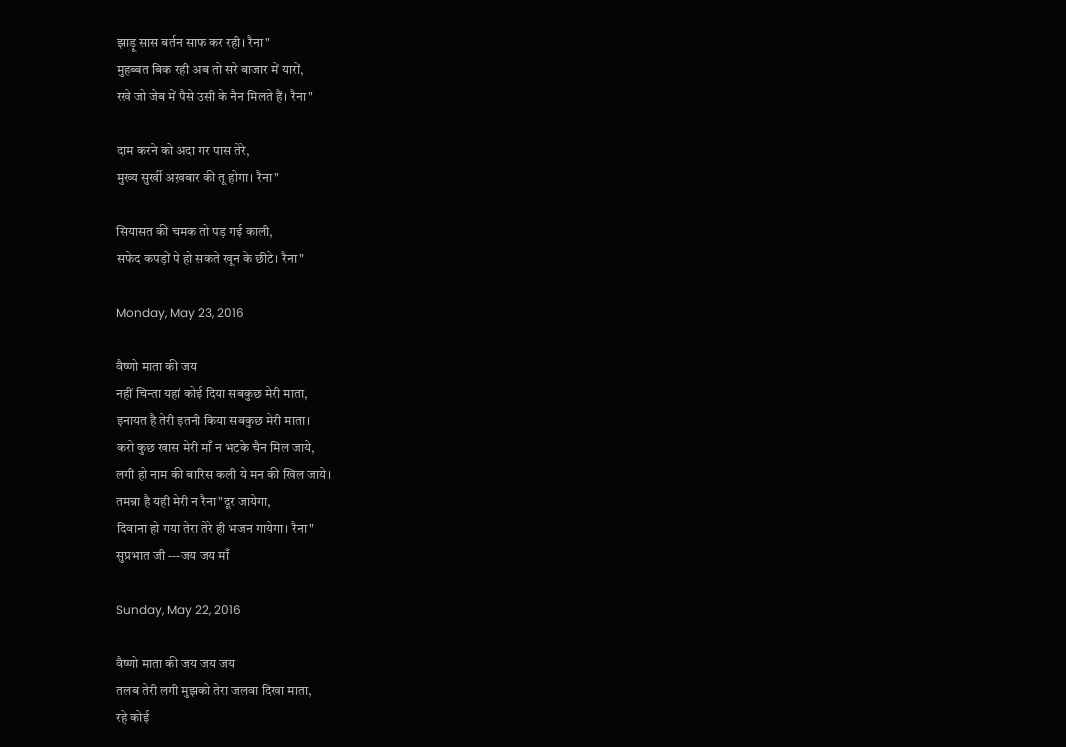झाड़ू सास बर्तन साफ कर रही। रैना"
मुहब्बत बिक रही अब तो सरे बाजार में यारों,
रखे जो जेब में पैसे उसी के नैन मिलते हैं। रैना"

दाम करने को अदा गर पास तेरे,
मुख्य सुर्खी अख़बार की तू होगा। रैना"

सियासत की चमक तो पड़ गई काली,
सफेद कपड़ों पे हो सकते खून के छीटे। रैना"

Monday, May 23, 2016

वैष्णो माता की जय
नहीं चिन्ता यहां कोई दिया सबकुछ मेरी माता,
इनायत है तेरी इतनी किया सबकुछ मेरी माता।
करो कुछ खास मेरी माँ न भटके चैन मिल जाये,
लगी हो नाम की बारिस कली ये मन की खिल जाये।
तमन्ना है यही मेरी न रैना"दूर जायेगा,
दिवाना हो गया तेरा तेरे ही भजन गायेगा। रैना"
सुप्रभात जी ---जय जय माँ

Sunday, May 22, 2016

वैष्णो माता की जय जय जय
तलब तेरी लगी मुझको तेरा जलवा दिखा माता,
रहे कोई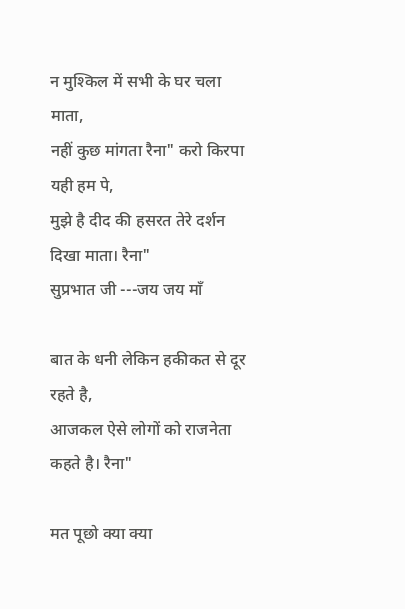न मुश्किल में सभी के घर चला माता,
नहीं कुछ मांगता रैना" करो किरपा यही हम पे,
मुझे है दीद की हसरत तेरे दर्शन दिखा माता। रैना"
सुप्रभात जी ---जय जय माँ

बात के धनी लेकिन हकीकत से दूर रहते है,
आजकल ऐसे लोगों को राजनेता कहते है। रैना"

मत पूछो क्या क्या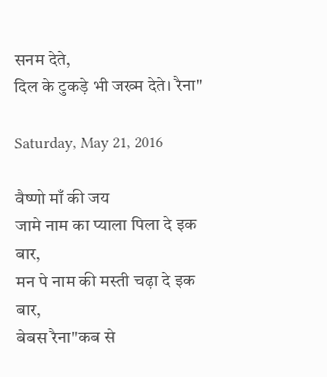सनम देते,
दिल के टुकड़े भी जख्म देते। रैना"

Saturday, May 21, 2016

वैष्णो माँ की जय
जामे नाम का प्याला पिला दे इक बार,
मन पे नाम की मस्ती चढ़ा दे इक बार,
बेबस रैना"कब से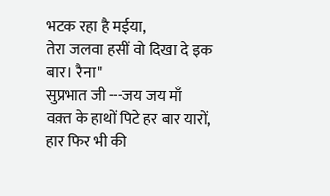भटक रहा है मईया,
तेरा जलवा हसीं वो दिखा दे इक बार। रैना"
सुप्रभात जी ---जय जय माँ
वक़्त के हाथों पिटे हर बार यारों,
हार फिर भी की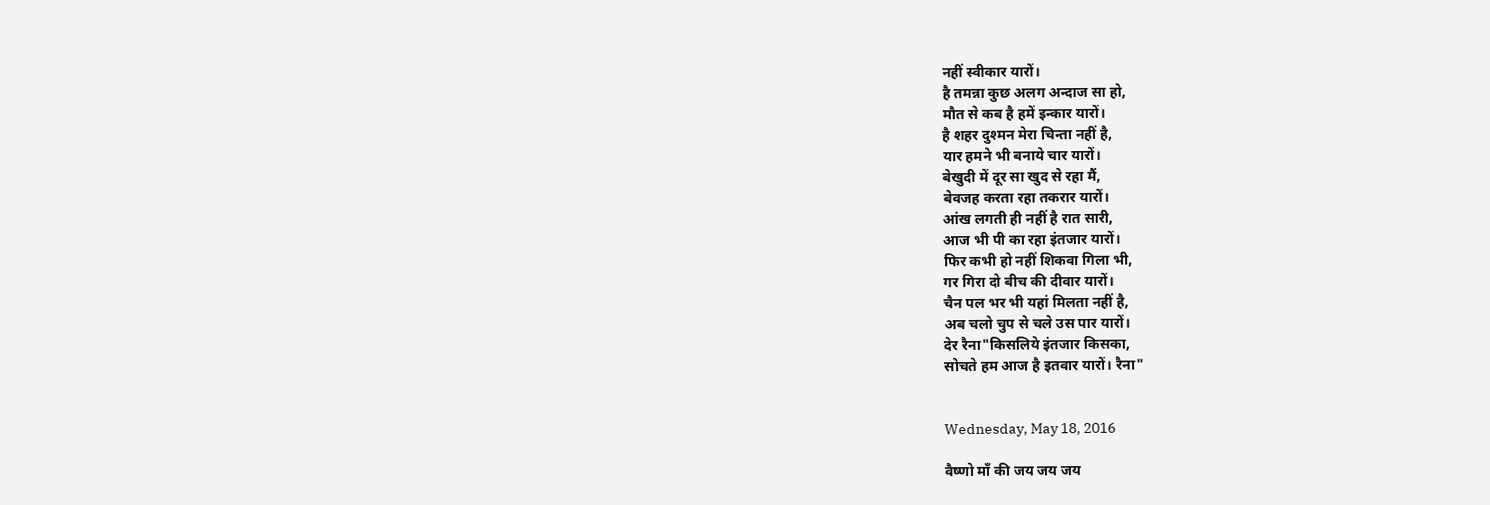नहीं स्वीकार यारों।
है तमन्ना कुछ अलग अन्दाज सा हो,
मौत से कब है हमें इन्कार यारों।
है शहर दुश्मन मेरा चिन्ता नहीं है,
यार हमने भी बनाये चार यारों।
बेखुदी में दूर सा खुद से रहा मैं,
बेवजह करता रहा तकरार यारों।
आंख लगती ही नहीं है रात सारी,
आज भी पी का रहा इंतजार यारों।
फिर कभी हो नहीं शिकवा गिला भी,
गर गिरा दो बीच की दीवार यारों।
चैन पल भर भी यहां मिलता नहीं है,
अब चलो चुप से चले उस पार यारों।
देर रैना"किसलिये इंतजार किसका,
सोचते हम आज है इतवार यारों। रैना"


Wednesday, May 18, 2016

वैष्णो माँ की जय जय जय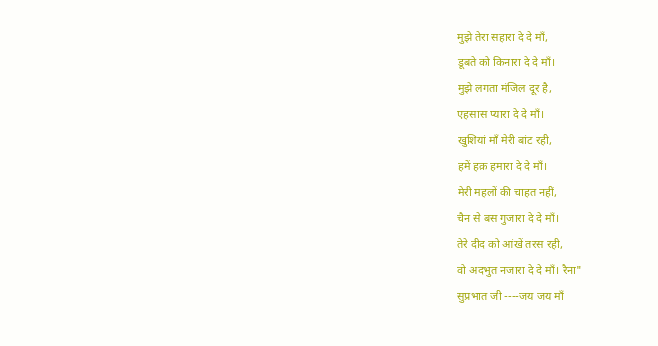मुझे तेरा सहारा दे दे माँ,
डूबते को किनारा दे दे माँ।
मुझे लगता मंजिल दूर है,
एहसास प्यारा दे दे माँ।
खुशियां माँ मेरी बांट रही,
हमें हक़ हमारा दे दे माँ।
मेरी महलों की चाहत नहीं,
चैन से बस गुजारा दे दे माँ।
तेरे दीद को आंखें तरस रही,
वो अदभुत नजारा दे दे माँ। रैना"
सुप्रभात जी ----जय जय माँ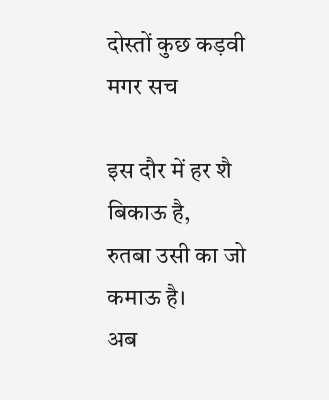दोस्तों कुछ कड़वी मगर सच

इस दौर में हर शै बिकाऊ है,
रुतबा उसी का जो कमाऊ है।
अब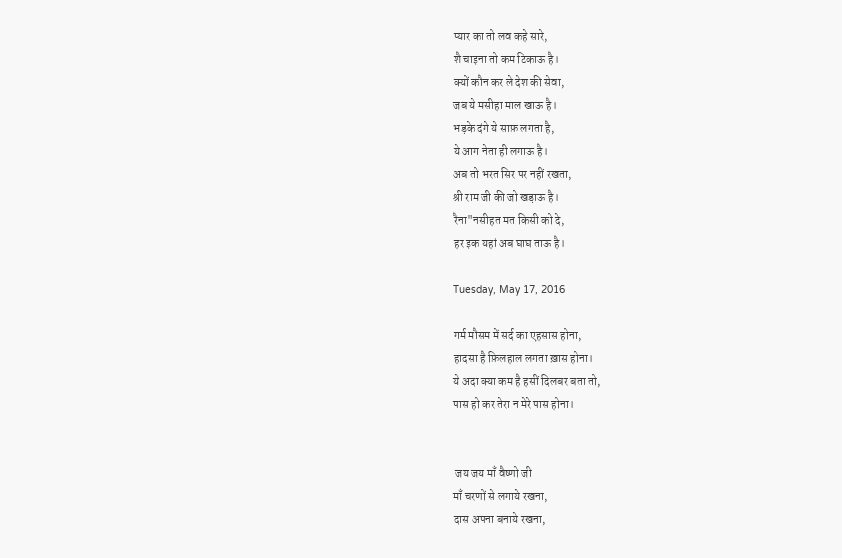प्यार का तो लव कहे सारे,
शै चाइना तो कम टिकाऊ है।
क्यों कौन कर ले देश की सेवा,
जब ये मसीहा माल खाऊ है।
भड़के दंगे ये साफ़ लगता है,
ये आग नेता ही लगाऊ है।
अब तो भरत सिर पर नहीं रखता,
श्री राम जी की जो खड़ाऊ है।
रैना"नसीहत मत किसी को दे,
हर इक यहां अब घाघ ताऊ है।

Tuesday, May 17, 2016

गर्म मौसम में सर्द का एहसास होना,
हादसा है फ़िलहाल लगता ख़ास होना।
ये अदा क्या कम है हसीं दिलबर बता तो,
पास हो कर तेरा न मेरे पास होना।


 जय जय माँ वैष्णो जी
माँ चरणों से लगाये रखना,
दास अपना बनाये रखना,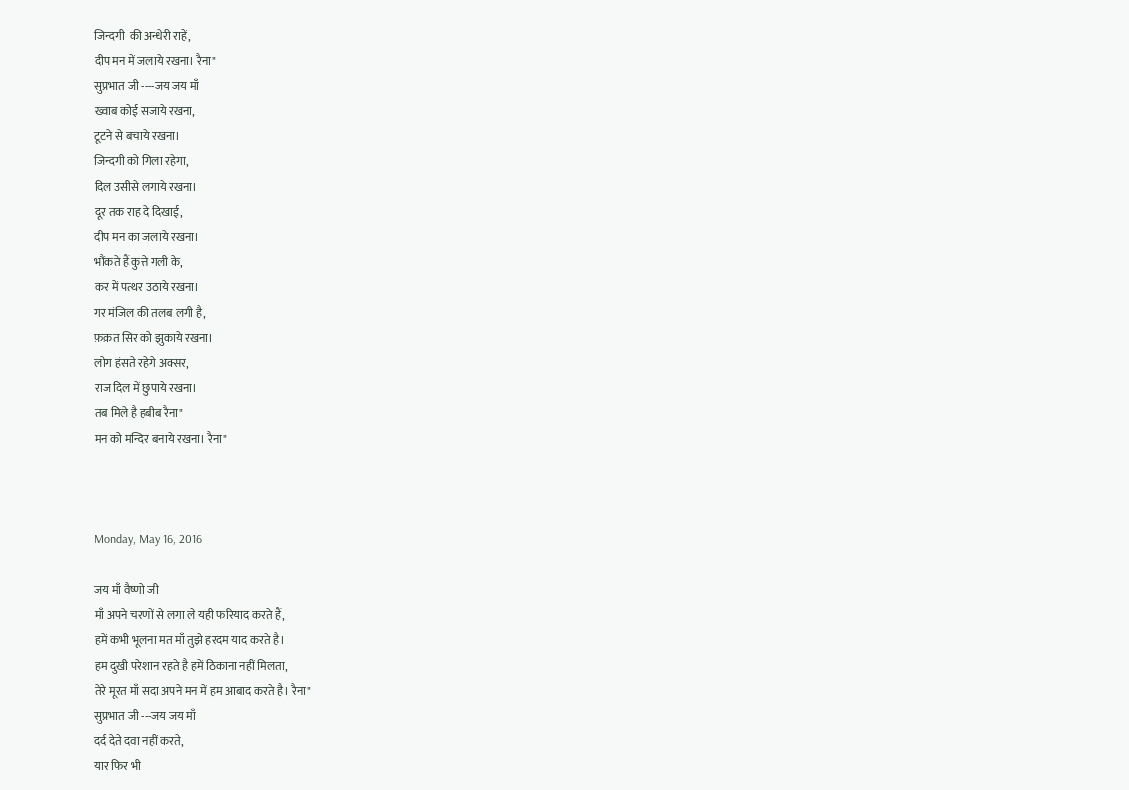जिन्दगी  की अन्धेरी राहें,
दीप मन में जलाये रखना। रैना"
सुप्रभात जी ----जय जय माँ
ख्वाब कोई सजाये रखना,
टूटने से बचाये रखना।
जिन्दगी को गिला रहेगा,
दिल उसीसे लगाये रखना।
दूर तक राह दे दिखाई,
दीप मन का जलाये रखना।
भौंकते हैं कुत्ते गली के,
कर में पत्थर उठाये रखना।
गर मंजिल की तलब लगी है,
फ़क़त सिर को झुकाये रखना।
लोग हंसते रहेगे अक्सर,
राज दिल में छुपाये रखना।
तब मिले है हबीब रैना"
मन को मन्दिर बनाये रखना। रैना"



Monday, May 16, 2016

जय माँ वैष्णो जी
माँ अपने चरणों से लगा ले यही फरियाद करते हैं,
हमें कभी भूलना मत माँ तुझे हरदम याद करते है।
हम दुखी परेशान रहते है हमें ठिकाना नहीं मिलता,
तेरे मूरत माँ सदा अपने मन में हम आबाद करते है। रैना"
सुप्रभात जी ---जय जय माँ
दर्द देते दवा नहीं करते,
यार फिर भी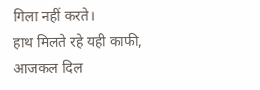गिला नहीं करते।
हाथ मिलते रहे यही काफी,
आजकल दिल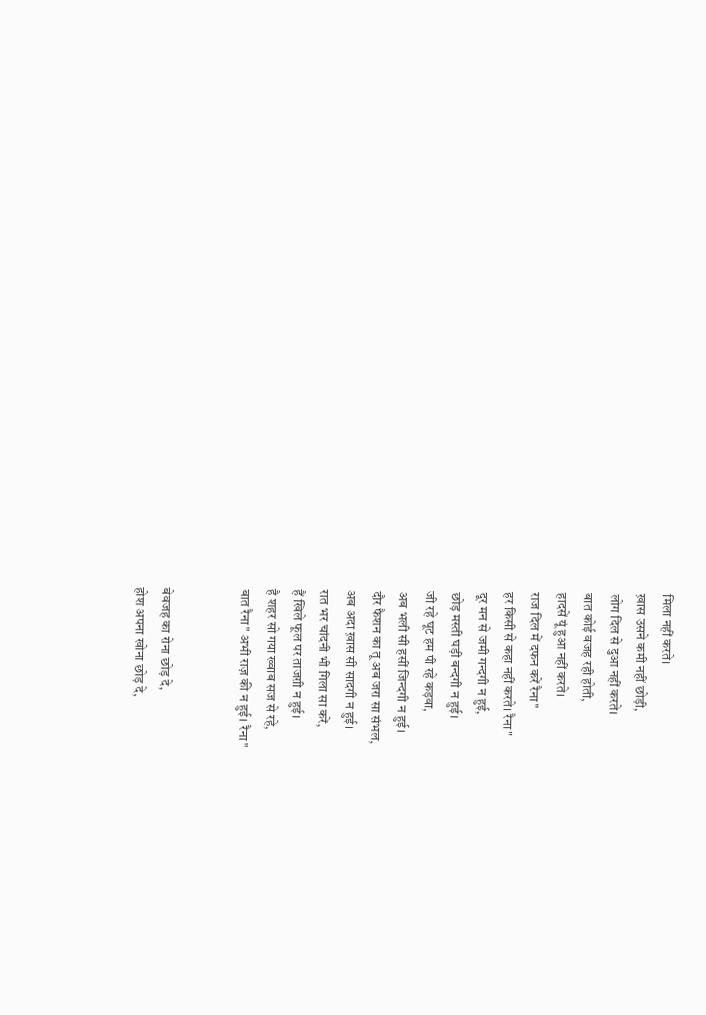मिला नहीं करते।
ख़ास उसने कमी नहीं छोड़ी,
लोग दिल से दुआ नहीं करते।
बात कोई वजह रही होती,
हादसें यूं हुआ नहीं करते।
राज दिल में दफन करें रैना"
हर किसी से कहा नहीं करते। रैना"
दूर मन से जमी गन्दगी न हुई,
छोड़ मस्ती घड़ी बन्दगी न हुई।
जी रहे घूट हम पी रहे कड़वा,
अब भली सी हसीं जिन्दगी न हुई।
दौर फैशन का तू अब जरा सा संभल,
अब अदा ख़ास सी सादगी न हुई।
रात भर चांदनी भी गिला सा करें,
हैं खिले फूल पर ताजग़ी न हुई।
है शहर सो गया ख्वाब सज से रहे,
बात रैना" अभी राज़ की न हुई। रैना"


बेवजह का रोना छोड़ दे,
होश अपना खोना छोड़ दे,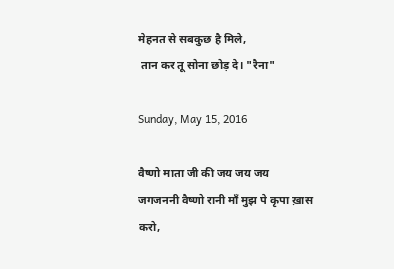मेहनत से सबकुछ है मिले,
 तान कर तू सोना छोड़ दे। "रैना"

Sunday, May 15, 2016

वैष्णो माता जी की जय जय जय
जगजननी वैष्णो रानी माँ मुझ पे कृपा ख़ास करो,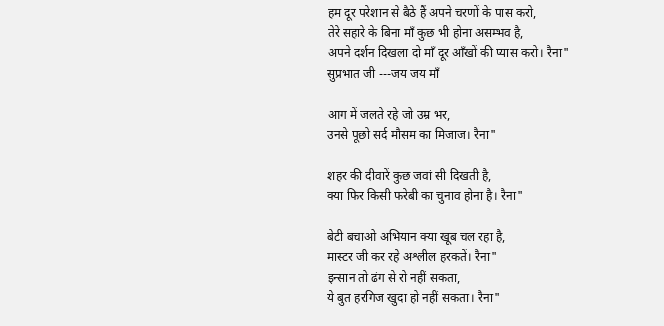हम दूर परेशान से बैठे हैं अपने चरणों के पास करो,
तेरे सहारे के बिना माँ कुछ भी होना असम्भव है,
अपने दर्शन दिखला दो माँ दूर आँखों की प्यास करो। रैना"
सुप्रभात जी ---जय जय माँ

आग में जलते रहे जो उम्र भर,
उनसे पूछो सर्द मौसम का मिजाज। रैना"

शहर की दीवारें कुछ जवां सी दिखती है,
क्या फिर किसी फरेबी का चुनाव होना है। रैना"

बेटी बचाओ अभियान क्या खूब चल रहा है,
मास्टर जी कर रहे अश्लील हरकतें। रैना"
इन्सान तो ढंग से रो नहीं सकता,
ये बुत हरगिज खुदा हो नहीं सकता। रैना"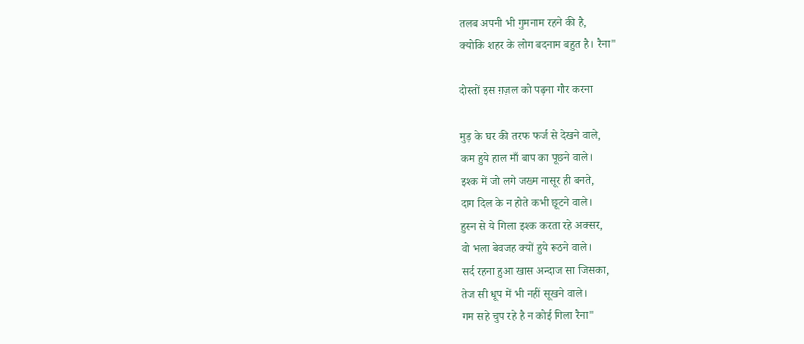तलब अपनी भी गुमनाम रहने की है,
क्योकि शहर के लोग बदनाम बहुत है। रैना"

दोस्तों इस ग़ज़ल को पढ़ना गौर करना

मुड़ के घर की तरफ फर्ज से देखने वाले,
कम हुये हाल माँ बाप का पूछने वाले।
इश्क में जो लगे जख्म नासूर ही बनते,
दाग दिल के न होते कभी छूटने वाले।
हुस्न से ये गिला इश्क करता रहे अक्सर,
वो भला बेवजह क्यों हुये रूठने वाले।
सर्द रहना हुआ खास अन्दाज सा जिसका,
तेज सी धूप में भी नहीं सूखने वाले।
गम सहे चुप रहे है न कोई गिला रैना"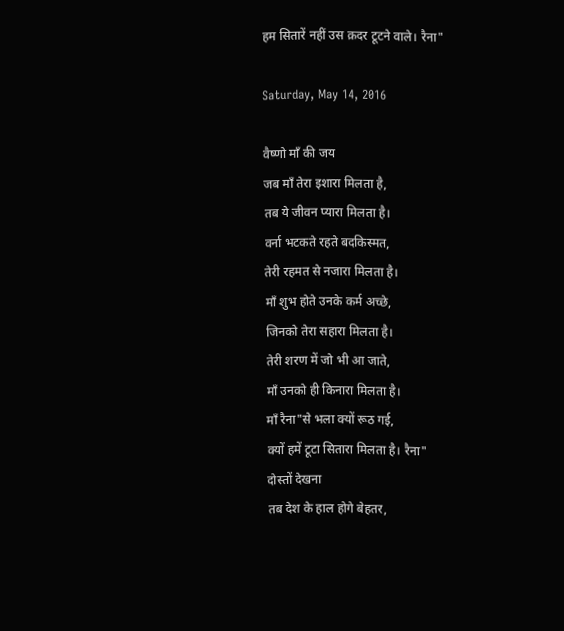हम सितारें नहीं उस क़दर टूटने वाले। रैना"

Saturday, May 14, 2016

वैष्णो माँ की जय
जब माँ तेरा इशारा मिलता है,
तब ये जीवन प्यारा मिलता है।
वर्ना भटकते रहते बदकिस्मत,
तेरी रहमत से नजारा मिलता है।
माँ शुभ होते उनके कर्म अच्छे,
जिनको तेरा सहारा मिलता है।
तेरी शरण में जो भी आ जाते,
माँ उनको ही किनारा मिलता है।
माँ रैना"से भला क्यों रूठ गई,
क्यों हमें टूटा सितारा मिलता है। रैना"
दोस्तों देखना
तब देश के हाल होगे बेहतर,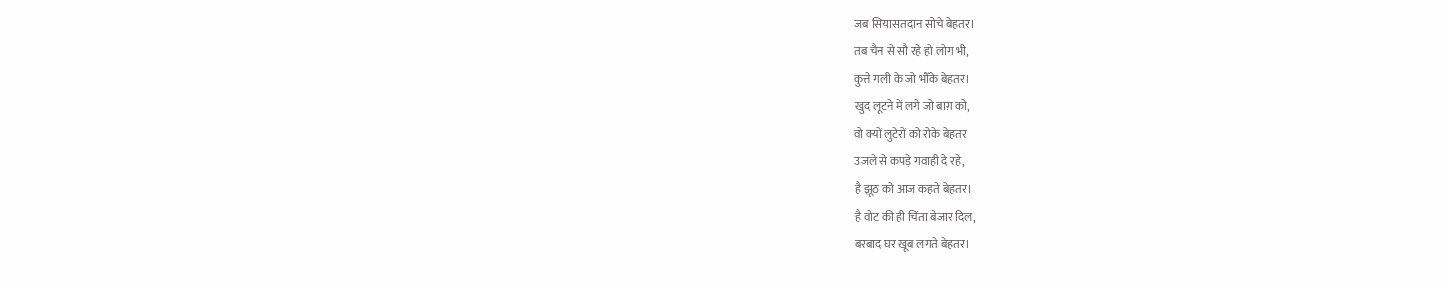जब सियासतदान सोचे बेहतर।
तब चैन से सौ रहे हो लोग भी,
कुत्ते गली के जो भौँके बेहतर।
खुद लूटने में लगे जो बाग़ को,
वो क्यों लुटेरों को रोके बेहतर
उजले से कपड़े गवाही दे रहे,
है झूठ को आज कहते बेहतर।
है वोट की ही चिंता बेजार दिल,
बरबाद घर खूब लगते बेहतर।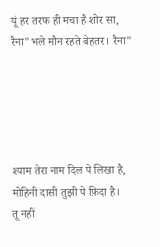यूं हर तरफ ही मचा है शोर सा,
रैना"भले मौन रहते बेहतर। रैना"





श्याम तेरा नाम दिल पे लिखा है,
मोहिनी दासी तुझी पे फ़िदा है।
तू नहीं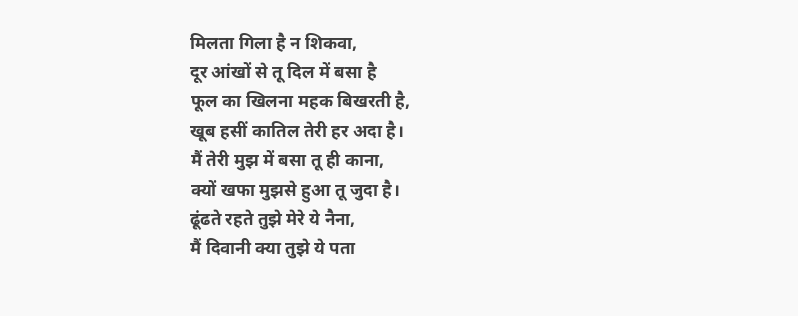मिलता गिला है न शिकवा,
दूर आंखों से तू दिल में बसा है
फूल का खिलना महक बिखरती है,
खूब हसीं कातिल तेरी हर अदा है।
मैं तेरी मुझ में बसा तू ही काना,
क्यों खफा मुझसे हुआ तू जुदा है।
ढूंढते रहते तुझे मेरे ये नैना,
मैं दिवानी क्या तुझे ये पता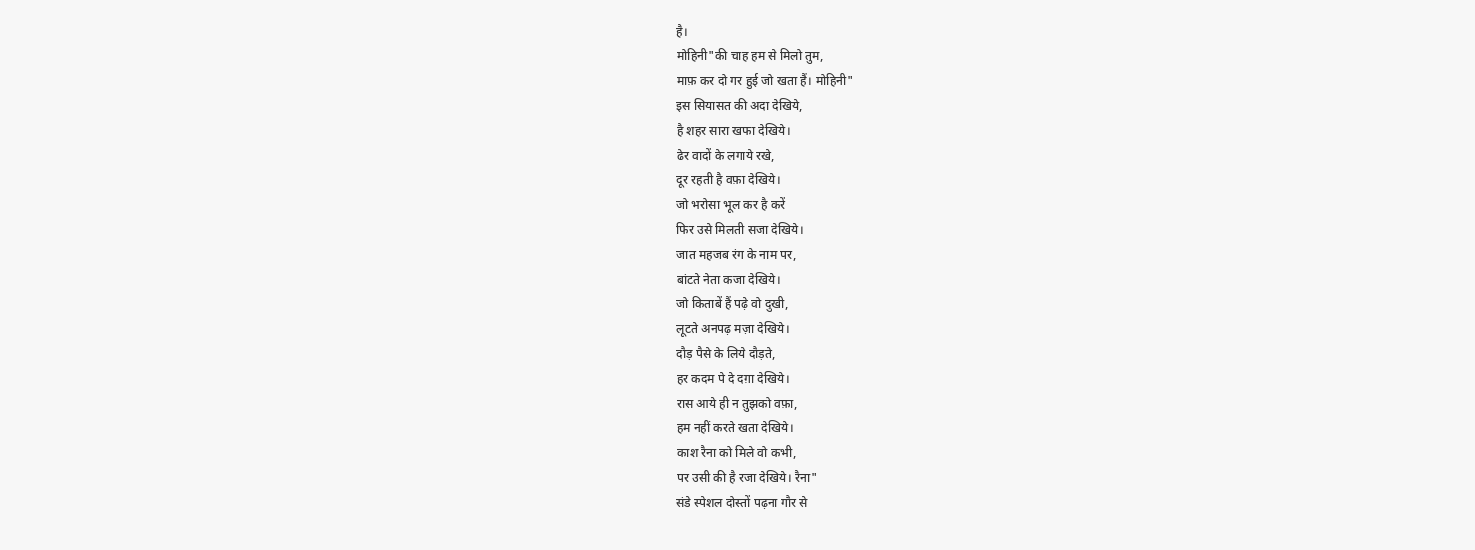है।
मोहिनी"की चाह हम से मिलो तुम,
माफ़ कर दो गर हुई जो खता हैं। मोहिनी"
इस सियासत की अदा देखिये,
है शहर सारा खफा देखिये।
ढेर वादों के लगाये रखे,
दूर रहती है वफ़ा देखिये।
जो भरोसा भूल कर है करें
फिर उसे मिलती सजा देखिये।
जात महजब रंग के नाम पर,
बांटते नेता कजा देखिये।
जो किताबें हैं पढ़े वो दुखी,
लूटते अनपढ़ मज़ा देखिये।
दौड़ पैसे के लिये दौड़ते,
हर कदम पे दे दग़ा देखिये।
रास आये ही न तुझको वफ़ा,
हम नहीं करते खता देखिये।
काश रैना को मिले वो कभी,
पर उसी की है रजा देखिये। रैना"
संडे स्पेशल दोस्तों पढ़ना गौर से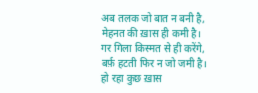अब तलक जो बात न बनी है,
मेहनत की ख़ास ही कमी है।
गर गिला किस्मत से ही करेंगे,
बर्फ़ हटती फिर न जो जमी है।
हो रहा कुछ ख़ास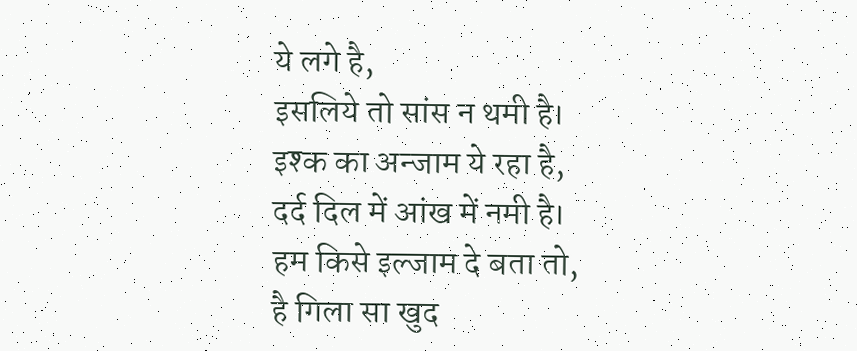ये लगे है,
इसलिये तो सांस न थमी है।
इश्क का अन्जाम ये रहा है,
दर्द दिल में आंख में नमी है।
हम किसे इल्जाम दे बता तो,
है गिला सा खुद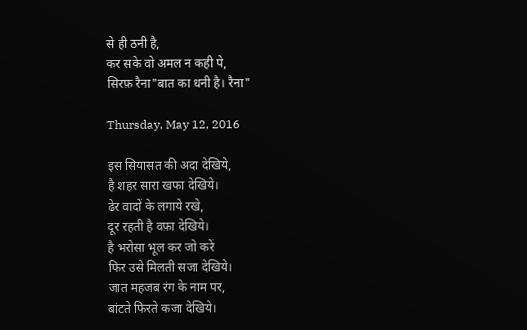से ही ठनी है,
कर सके वो अमल न कही पे,
सिरफ़ रैना"बात का धनी है। रैना"

Thursday, May 12, 2016

इस सियासत की अदा देखिये,
है शहर सारा खफा देखिये।
ढेर वादों के लगाये रखे,
दूर रहती है वफ़ा देखिये।
है भरोसा भूल कर जो करें
फिर उसे मिलती सजा देखिये।
जात महजब रंग के नाम पर,
बांटते फिरते कजा देखिये।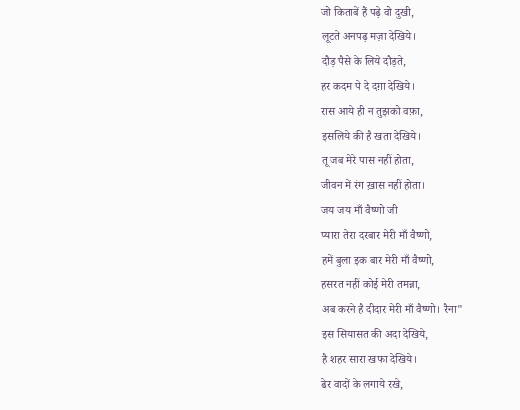जो किताबें हैं पढ़े वो दुखी,
लूटते अनपढ़ मज़ा देखिये।
दौड़ पैसे के लिये दौड़ते,
हर कदम पे दे दग़ा देखिये।
रास आये ही न तुझको वफ़ा,
इसलिये की है खता देखिये।
तू जब मेरे पास नहीं होता,
जीवन में रंग ख़ास नहीं होता।
जय जय माँ वैष्णो जी
प्यारा तेरा दरबार मेरी माँ वैष्णो,
हमें बुला इक बार मेरी माँ वैष्णो,
हसरत नहीं कोई मेरी तमन्ना,
अब करने है दीदार मेरी माँ वैष्णो। रैना"
इस सियासत की अदा देखिये,
है शहर सारा खफा देखिये।
ढेर वादों के लगाये रखे,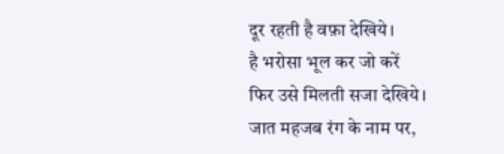दूर रहती है वफ़ा देखिये।
है भरोसा भूल कर जो करें
फिर उसे मिलती सजा देखिये।
जात महजब रंग के नाम पर,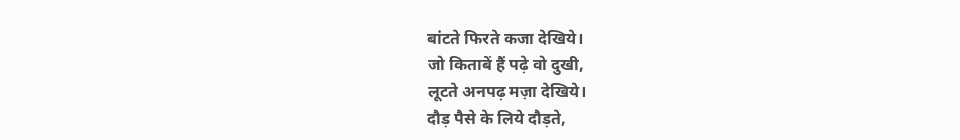बांटते फिरते कजा देखिये।
जो किताबें हैं पढ़े वो दुखी,
लूटते अनपढ़ मज़ा देखिये।
दौड़ पैसे के लिये दौड़ते,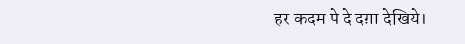हर कदम पे दे दग़ा देखिये।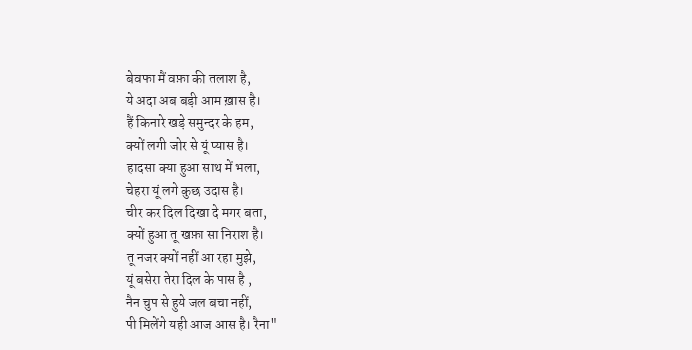बेवफा मैं वफ़ा की तलाश है,
ये अदा अब बड़ी आम ख़ास है।
हैं किनारे खड़े समुन्दर के हम,
क्यों लगी जोर से यूं प्यास है।
हादसा क्या हुआ साथ में भला,
चेहरा यूं लगे कुछ उदास है।
चीर कर दिल दिखा दे मगर बता,
क्यों हुआ तू खफ़ा सा निराश है।
तू नजर क्यों नहीं आ रहा मुझे,
यूं बसेरा तेरा दिल के पास है ,
नैन चुप से हुये जल बचा नहीं,
पी मिलेंगे यही आज आस है। रैना"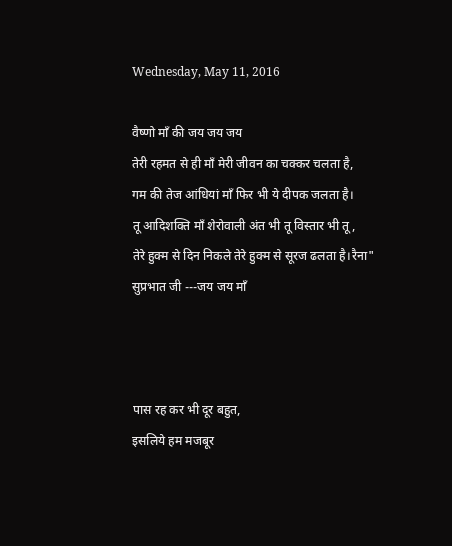Wednesday, May 11, 2016

वैष्णो माँ की जय जय जय
तेरी रहमत से ही माँ मेरी जीवन का चक्कर चलता है,
गम की तेज आंधियां माँ फिर भी ये दीपक जलता है।
तू आदिशक्ति माँ शेरोवाली अंत भी तू विस्तार भी तू,
तेरे हुक्म से दिन निकले तेरे हुक्म से सूरज ढलता है।रैना"
सुप्रभात जी ---जय जय माँ



पास रह कर भी दूर बहुत,
इसलिये हम मजबूर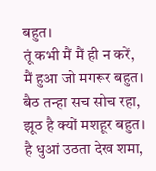बहुत।
तूं कभी मैं मैं ही न करें,
मैं हुआ जो मगरूर बहुत।
बैठ तन्हा सच सोच रहा,
झूठ है क्यों मशहूर बहुत।
है धुआं उठता देख शमा,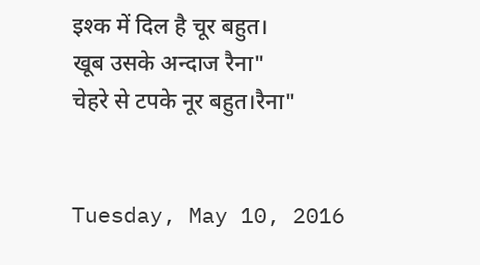इश्क में दिल है चूर बहुत।
खूब उसके अन्दाज रैना"
चेहरे से टपके नूर बहुत।रैना"


Tuesday, May 10, 2016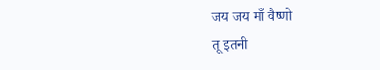जय जय माँ वैष्णो
तू इतनी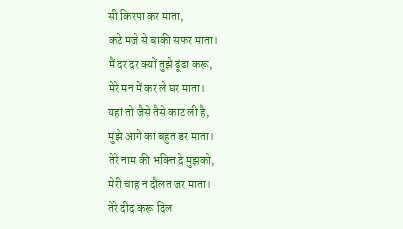सी किरपा कर माता,
कटे मजे से बाकी सफर माता।
मैं दर दर क्यों तुझे ढूंढा करू,
मेरे मन में कर ले घर माता।
यहां तो जैसे तैसे काट ली है,
मुझे आगे का बहुत डर माता।
तेरे नाम की भक्त्ति दे मुझको,
मेरी चाह न दौलत जर माता।
तेरे दीद करू दिल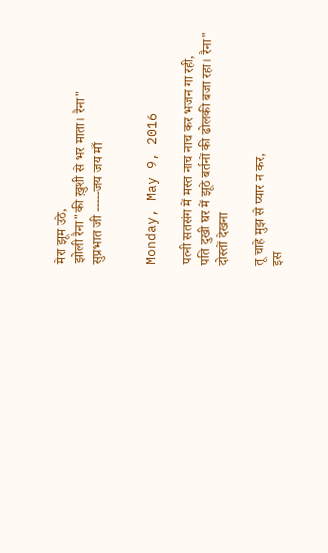मेरा झूम उठे,
झोली रैना"की ख़ुशी से भर माता। रैना"
सुप्रभात जी -----जय जय माँ


Monday, May 9, 2016

पत्नी सतसंग में मस्त नाच नाच कर भजन गा रही,
पति दुखी घर में झूठे बर्तनों की ढोलकी बजा रहा। रैना"
दोस्तों देखना

तू चाहे मुझ से प्यार न कर,
इस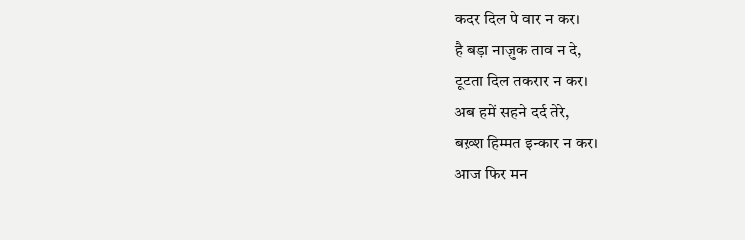कदर दिल पे वार न कर।
है बड़ा नाज़ुक ताव न दे,
टूटता दिल तकरार न कर।
अब हमें सहने दर्द तेरे,
बख़्श हिम्मत इन्कार न कर।
आज फिर मन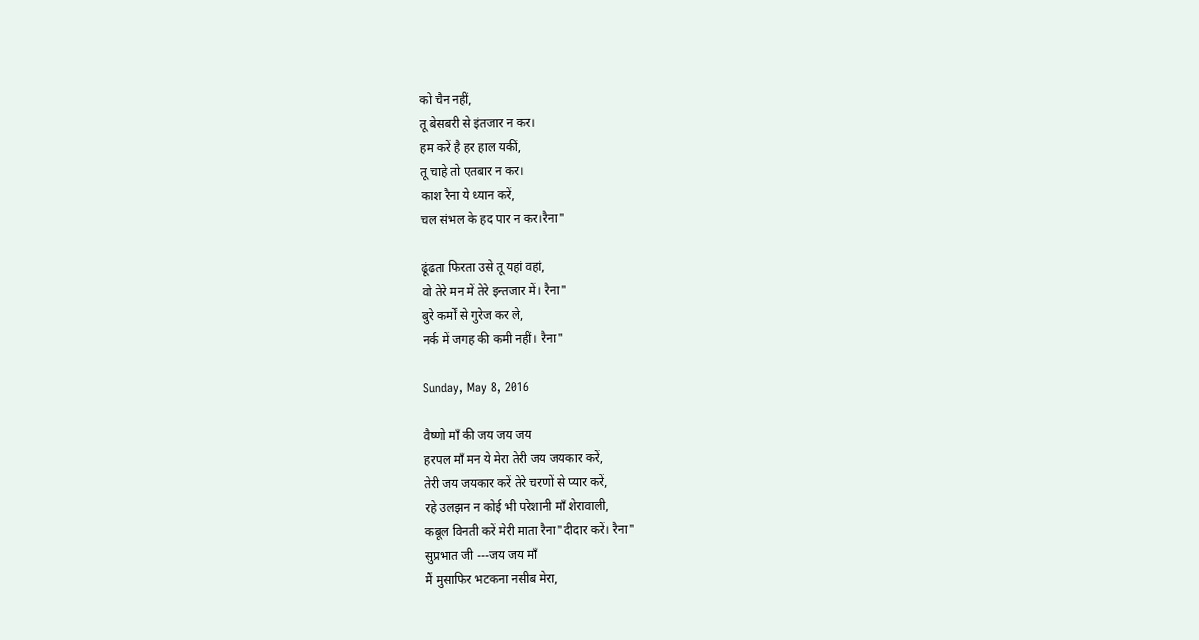को चैन नहीं,
तू बेसबरी से इंतजार न कर।
हम करें है हर हाल यकीं,
तू चाहे तो एतबार न कर।
काश रैना ये ध्यान करें,
चल संभल के हद पार न कर।रैना"

ढूंढता फिरता उसे तू यहां वहां,
वो तेरे मन में तेरे इन्तजार में। रैना"
बुरे कर्मों से गुरेज कर ले,
नर्क में जगह की कमी नहीं। रैना"

Sunday, May 8, 2016

वैष्णो माँ की जय जय जय
हरपल माँ मन ये मेरा तेरी जय जयकार करें,
तेरी जय जयकार करें तेरे चरणों से प्यार करें,
रहे उलझन न कोई भी परेशानी माँ शेरावाली,
कबूल विनती करें मेरी माता रैना"दीदार करें। रैना"
सुप्रभात जी ---जय जय माँ
मैं मुसाफिर भटकना नसीब मेरा,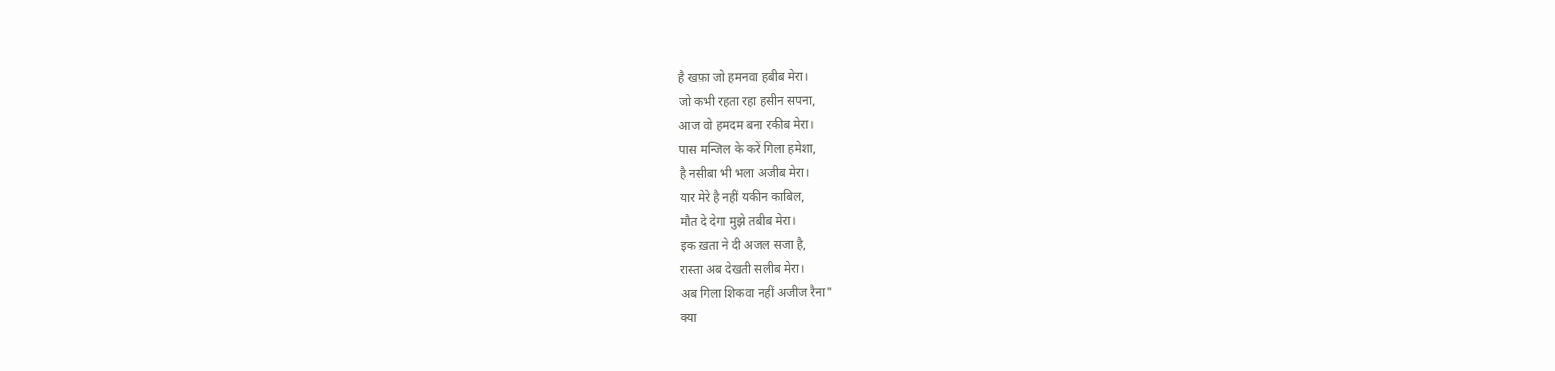है खफ़ा जो हमनवा हबीब मेरा।
जो कभी रहता रहा हसीन सपना,
आज वो हमदम बना रकीब मेरा।
पास मन्जिल के करें गिला हमेशा,
है नसीबा भी भला अजीब मेरा।
यार मेरे है नहीं यकीन काबिल,
मौत दे देगा मुझे तबीब मेरा।
इक ख़ता ने दी अजल सजा है,
रास्ता अब देखती सलीब मेरा।
अब गिला शिकवा नहीं अजीज रैना"
क्या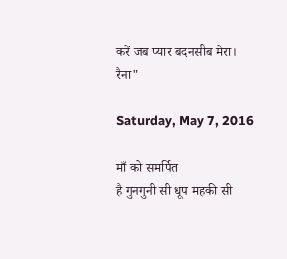करें जब प्यार बदनसीब मेरा। रैना"

Saturday, May 7, 2016

माँ को समर्पित
है गुनगुनी सी धूप महकी सी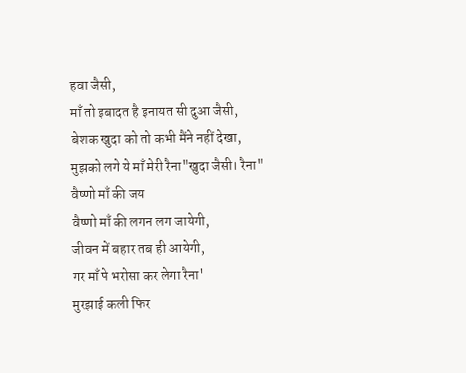हवा जैसी,
माँ तो इबादत है इनायत सी दुआ जैसी,
बेशक खुदा को तो कभी मैंने नहीं देखा,
मुझको लगे ये माँ मेरी रैना"खुदा जैसी। रैना"
वैष्णो माँ की जय
वैष्णो माँ की लगन लग जायेगी,
जीवन में बहार तब ही आयेगी,
गर माँ पे भरोसा कर लेगा रैना'
मुरझाई कली फिर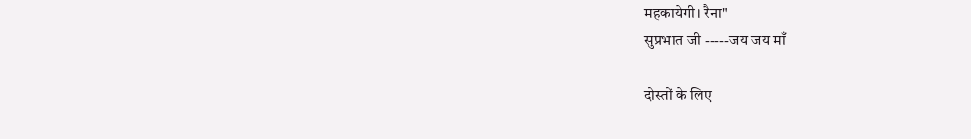महकायेगी। रैना"
सुप्रभात जी -----जय जय माँ

दोस्तों के लिए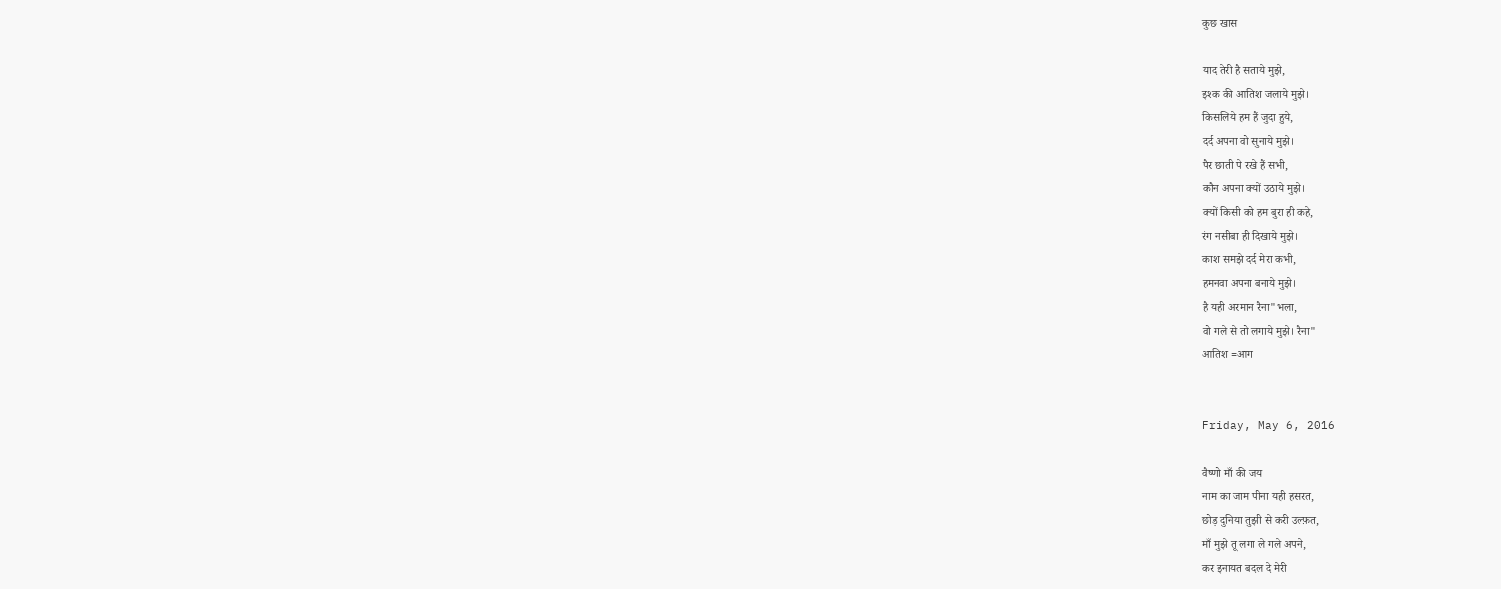कुछ खास

याद तेरी है सताये मुझे,
इश्क की आतिश जलाये मुझे।
किसलिये हम हैं जुदा हुये,
दर्द अपना वो सुनाये मुझे।
पैर छाती पे रखे हैं सभी,
कौन अपना क्यों उठाये मुझे।
क्यों किसी को हम बुरा ही कहे,
रंग नसीबा ही दिखाये मुझे।
काश समझे दर्द मेरा कभी,
हमनवा अपना बनाये मुझे।
है यही अरमान रैना"भला,
वो गले से तो लगाये मुझे। रैना"
आतिश =आग


Friday, May 6, 2016

वैष्णो माँ की जय
नाम का जाम पीना यही हसरत,
छोड़ दुनिया तुझी से करी उल्फ़त,
माँ मुझे तू लगा ले गले अपने,
कर इनायत बदल दे मेरी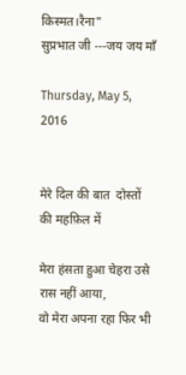किस्मत।रैना"
सुप्रभात जी ---जय जय माँ

Thursday, May 5, 2016


मेरे दिल की बात  दोस्तों की महफ़िल में

मेरा हंसता हुआ चेहरा उसे रास नहीं आया,
वो मेरा अपना रहा फिर भी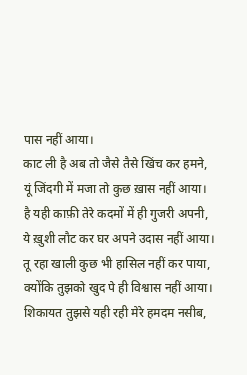पास नहीं आया।
काट ली है अब तो जैसे तैसे खिंच कर हमने,
यूं जिंदगी में मजा तो कुछ ख़ास नहीं आया।
है यही काफ़ी तेरे कदमों में ही गुजरी अपनी,
ये ख़ुशी लौट कर घर अपने उदास नहीं आया।
तू रहा खाली कुछ भी हासिल नहीं कर पाया,
क्योंकि तुझको खुद पे ही विश्वास नहीं आया।
शिकायत तुझसे यही रही मेरे हमदम नसीब,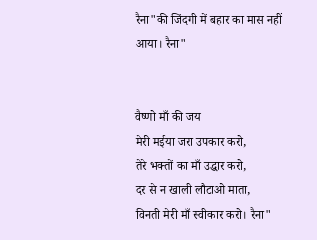रैना"की जिंदगी में बहार का मास नहीं आया। रैना"


वैष्णो माँ की जय
मेरी मईया जरा उपकार करो,
तेरे भक्तों का माँ उद्धार करो,
दर से न खाली लौटाओ माता,
विनती मेरी माँ स्वीकार करो। रैना"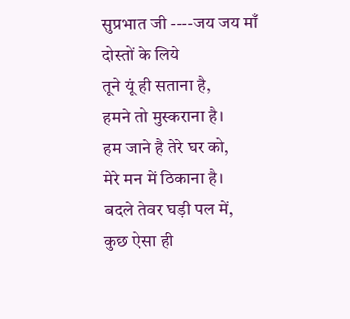सुप्रभात जी ----जय जय माँ
दोस्तों के लिये
तूने यूं ही सताना है,
हमने तो मुस्कराना है।
हम जाने है तेरे घर को,
मेरे मन में ठिकाना है।
बदले तेवर घड़ी पल में,
कुछ ऐसा ही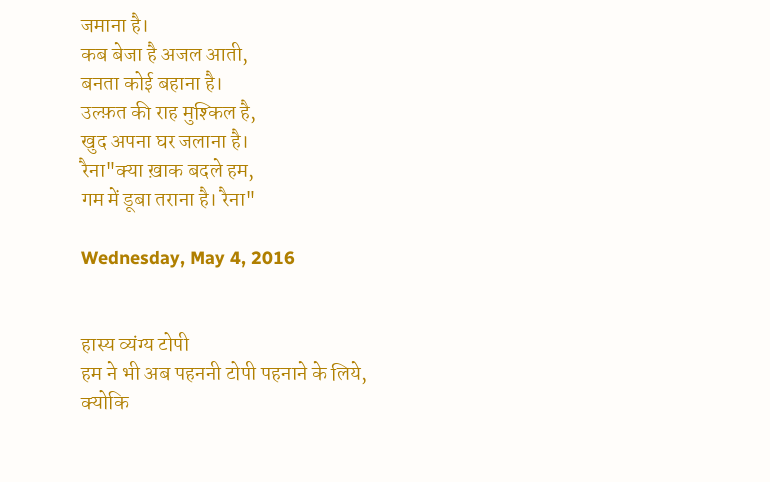जमाना है।
कब बेजा है अजल आती,
बनता कोई बहाना है।
उल्फ़त की राह मुश्किल है,
खुद अपना घर जलाना है।
रैना"क्या ख़ाक बदले हम,
गम में डूबा तराना है। रैना"

Wednesday, May 4, 2016


हास्य व्यंग्य टोपी
हम ने भी अब पहननी टोपी पहनाने के लिये,
क्योकि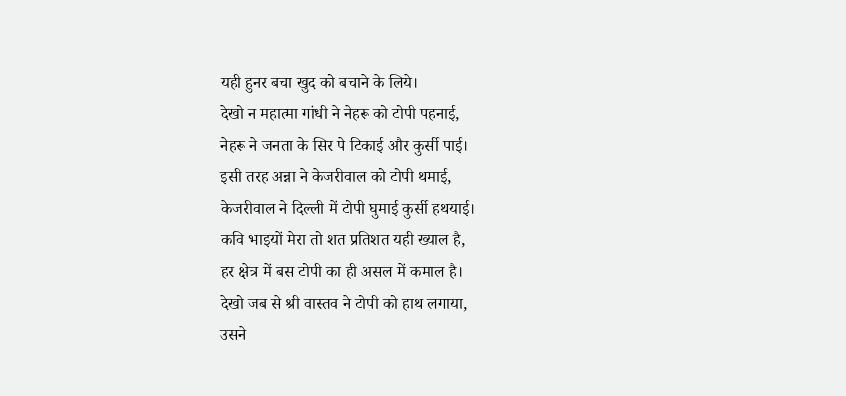यही हुनर बचा खुद को बचाने के लिये।
देखो न महात्मा गांधी ने नेहरू को टोपी पहनाई,
नेहरू ने जनता के सिर पे टिकाई और कुर्सी पाई।
इसी तरह अन्ना ने केजरीवाल को टोपी थमाई,
केजरीवाल ने दिल्ली में टोपी घुमाई कुर्सी हथयाई।
कवि भाइयों मेरा तो शत प्रतिशत यही ख्याल है,
हर क्षेत्र में बस टोपी का ही असल में कमाल है।
देखो जब से श्री वास्तव ने टोपी को हाथ लगाया,
उसने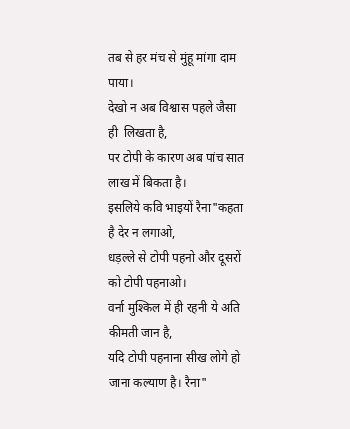तब से हर मंच से मुंहू मांगा दाम पाया।
देखो न अब विश्वास पहले जैसा ही  लिखता है,
पर टोपी के कारण अब पांच सात लाख में बिकता है।
इसलिये कवि भाइयों रैना"कहता है देर न लगाओ,
धड़ल्ले से टोपी पहनो और दूसरों को टोपी पहनाओ।
वर्ना मुश्किल में ही रहनी ये अति कीमती जान है,
यदि टोपी पहनाना सीख लोगे हो जाना कल्याण है। रैना"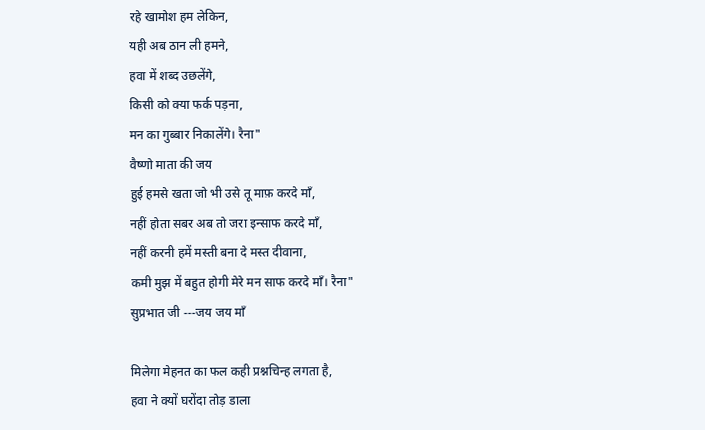रहे खामोश हम लेकिन,
यही अब ठान ली हमने,
हवा में शब्द उछलेंगे,
किसी को क्या फर्क पड़ना,
मन का गुब्बार निकालेंगे। रैना"
वैष्णो माता की जय
हुई हमसे खता जो भी उसे तू माफ़ करदे माँ,
नहीं होता सबर अब तो जरा इन्साफ करदे माँ,
नहीं करनी हमें मस्ती बना दे मस्त दीवाना,
कमी मुझ में बहुत होगी मेरे मन साफ करदे माँ। रैना"
सुप्रभात जी ---जय जय माँ

मिलेगा मेहनत का फल कही प्रश्नचिन्ह लगता है,
हवा ने क्यों घरोंदा तोड़ डाला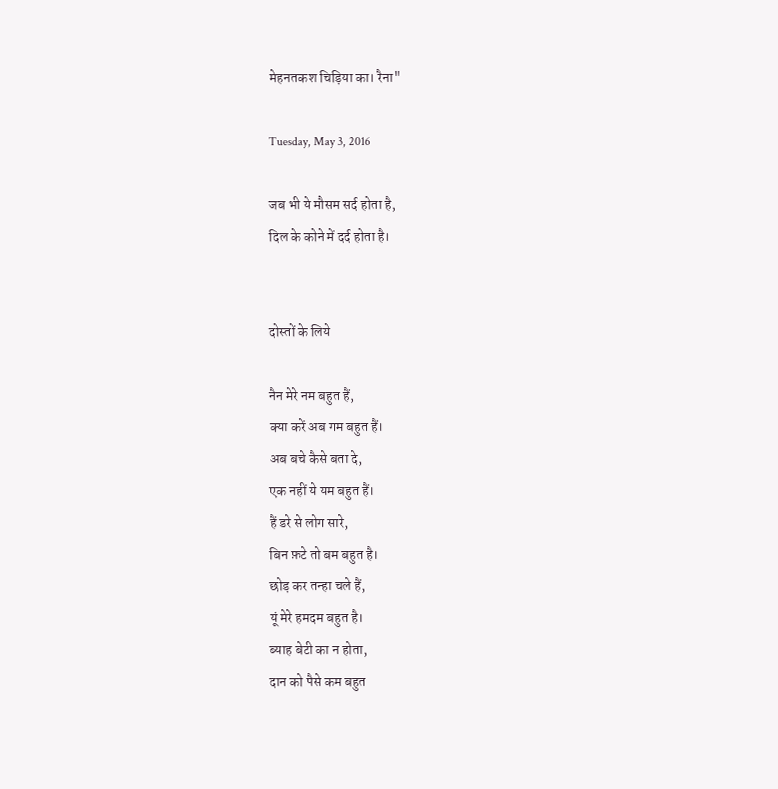मेहनतकश चिड़िया का। रैना"

Tuesday, May 3, 2016

जब भी ये मौसम सर्द होता है,
दिल के कोने में दर्द होता है।


दोस्तों के लिये

नैन मेरे नम बहुत हैं,
क्या करें अब गम बहुत हैं।
अब बचे कैसे बता दे,
एक नहीं ये यम बहुत हैं।
हैं डरे से लोग सारे,
बिन फ़टे तो बम बहुत है।
छोड़ कर तन्हा चले हैं,
यूं मेरे हमदम बहुत है।
ब्याह बेटी का न होता,
दान को पैसे कम बहुत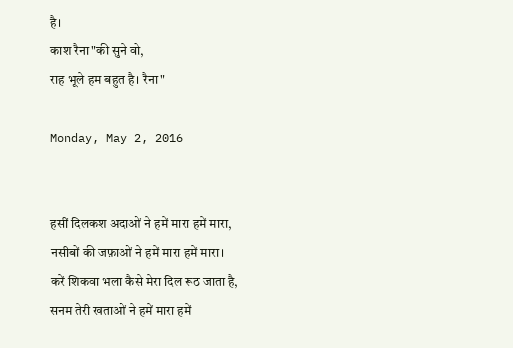है।
काश रैना"की सुने वो,
राह भूले हम बहुत है। रैना"

Monday, May 2, 2016


हसीं दिलकश अदाओं ने हमें मारा हमें मारा,
नसीबों की जफ़ाओं ने हमें मारा हमें मारा।
करें शिकवा भला कैसे मेरा दिल रूठ जाता है,
सनम तेरी खताओं ने हमें मारा हमें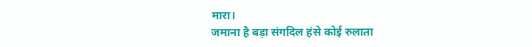मारा।
जमाना है बड़ा संगदिल हंसे कोई रुलाता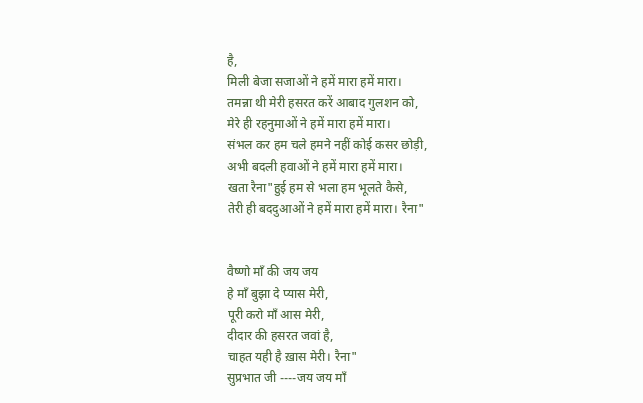है,
मिली बेजा सजाओं ने हमें मारा हमें मारा।
तमन्ना थी मेरी हसरत करें आबाद गुलशन को,
मेरे ही रहनुमाओं ने हमें मारा हमें मारा।
संभल कर हम चले हमने नहीं कोई कसर छोड़ी,
अभी बदली हवाओं ने हमें मारा हमें मारा।
खता रैना"हुई हम से भला हम भूलते कैसे,
तेरी ही बददुआओं ने हमें मारा हमें मारा। रैना"


वैष्णो माँ की जय जय
हे माँ बुझा दे प्यास मेरी,
पूरी करो माँ आस मेरी,
दीदार की हसरत जवां है,
चाहत यही है ख़ास मेरी। रैना"
सुप्रभात जी ----जय जय माँ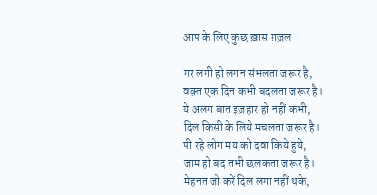आप के लिए कुछ ख़ास ग़ज़ल

गर लगी हो लगन संभलता जरूर है,
वक़्त एक दिन कभी बदलता जरूर है।
ये अलग बात इज़हार हो नहीं कभी,
दिल किसी के लिये मचलता जरूर है।
पी रहे लोग मय को दवा किये हुये,
जाम हो बद तभी छलकता जरूर है।
मेहनत जो करें दिल लगा नहीं थके,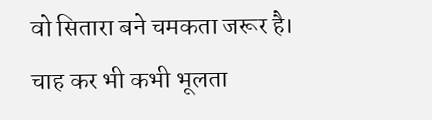वो सितारा बने चमकता जरूर है।
चाह कर भी कभी भूलता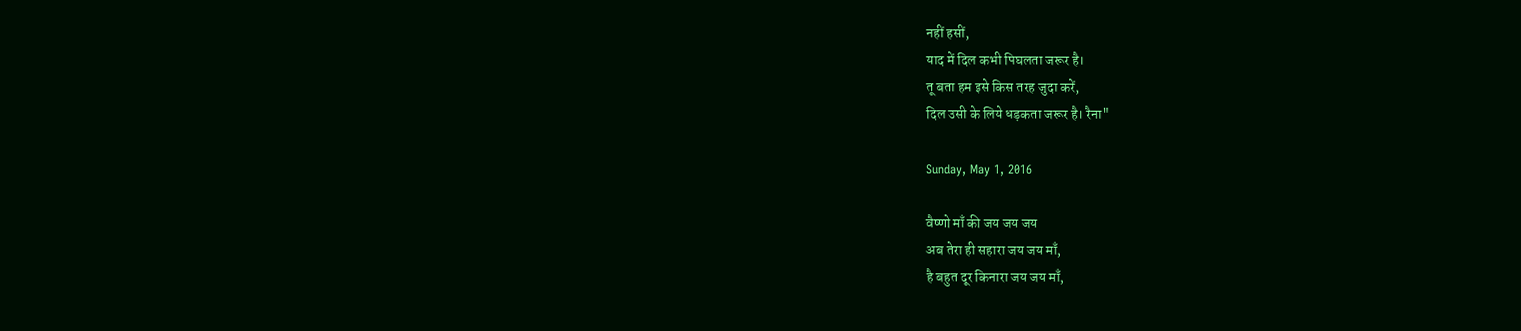नहीं हसीं,
याद में दिल कभी पिघलता जरूर है।
तू बता हम इसे किस तरह जुदा करें,
दिल उसी के लिये धड़कता जरूर है। रैना"

Sunday, May 1, 2016

वैष्णो माँ की जय जय जय
अब तेरा ही सहारा जय जय माँ,
है बहुत दूर किनारा जय जय माँ,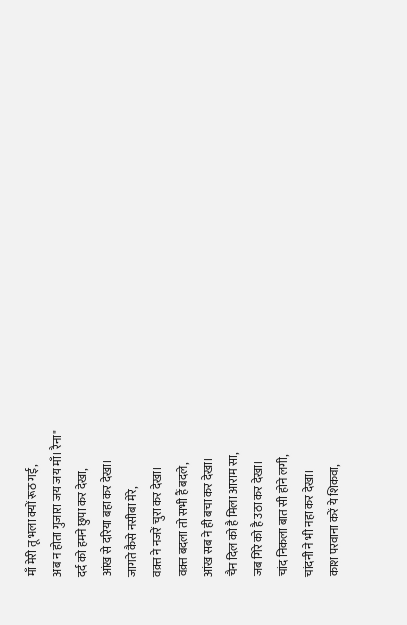माँ मेरी तू भला क्यों रूठ गई,
अब न होता गुजारा जय जय माँ। रैना"
दर्द को हमने छुपा कर देखा,
आंख से दरिया बहा कर देखा।
जागते कैसे नसीबा मेरे,
वक़्त ने नजरें चुरा कर देखा।
वक़्त बदला तो सभी हैं बदले,
आंख सब ने ही बचा कर देखा।
चैन दिल को है मिला आराम सा,
जब गिरे को है उठा कर देखा।
चांद निकला बात सी होने लगी,
चांदनी ने भी नहा कर देखा।
काश परवाना करें ये शिकवा,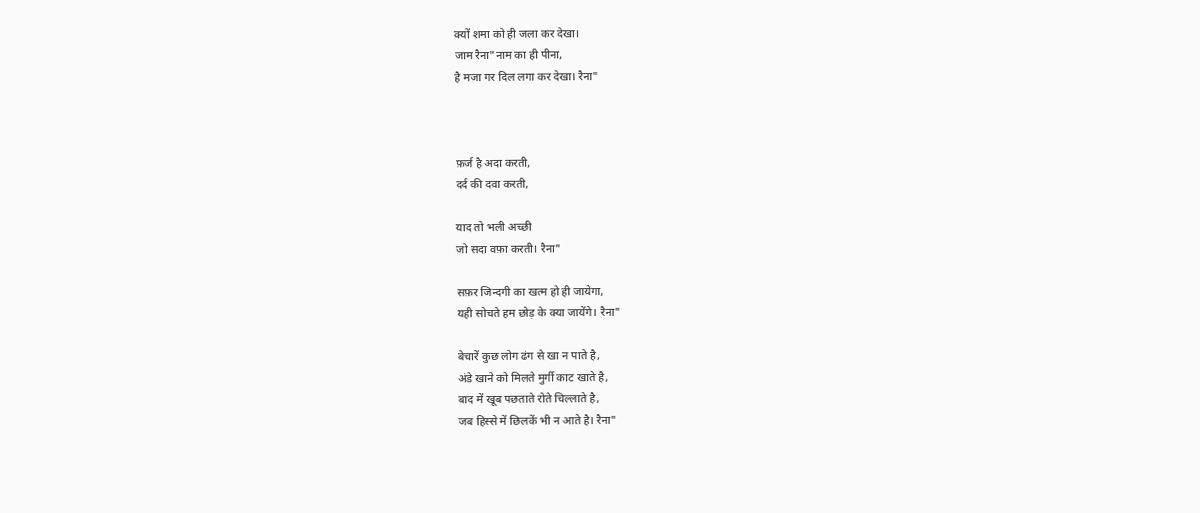क्यों शमा को ही जला कर देखा।
जाम रैना"नाम का ही पीना,
है मजा गर दिल लगा कर देखा। रैना"



फ़र्ज है अदा करती,
दर्द की दवा करती,

याद तो भली अच्छी
जो सदा वफ़ा करती। रैना"

सफ़र जिन्दगी का खत्म हो ही जायेगा,
यही सोचते हम छोड़ के क्या जायेंगे। रैना"

बेचारें कुछ लोग ढंग से खा न पाते है,
अंडे खाने को मिलते मुर्गी काट खाते है,
बाद में खूब पछताते रोते चिल्लाते है,
जब हिस्से में छिलकें भी न आते है। रैना"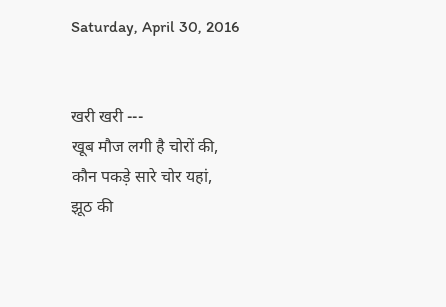Saturday, April 30, 2016


खरी खरी ---
खूब मौज लगी है चोरों की,
कौन पकड़े सारे चोर यहां,
झूठ की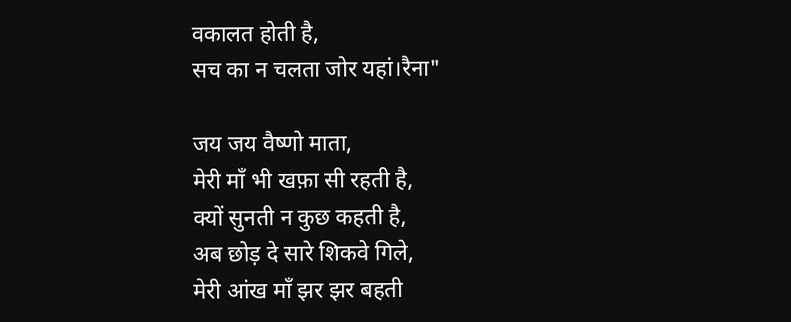वकालत होती है,
सच का न चलता जोर यहां।रैना"

जय जय वैष्णो माता,
मेरी माँ भी खफ़ा सी रहती है,
क्यों सुनती न कुछ कहती है,
अब छोड़ दे सारे शिकवे गिले,
मेरी आंख माँ झर झर बहती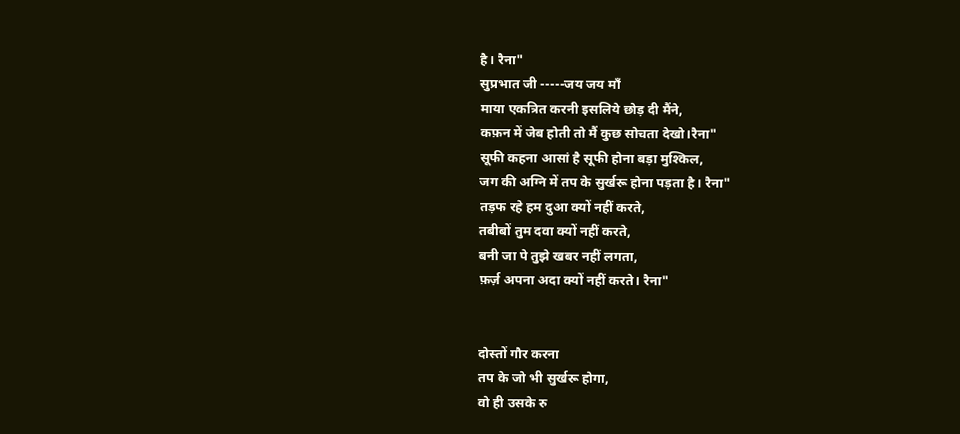है। रैना"
सुप्रभात जी -----जय जय माँ
माया एकत्रित करनी इसलिये छोड़ दी मैंने,
कफ़न में जेब होती तो मैं कुछ सोचता देखो।रैना"
सूफी कहना आसां है सूफी होना बड़ा मुश्किल,
जग की अग्नि में तप के सुर्खरू होना पड़ता है। रैना"
तड़फ रहे हम दुआ क्यों नहीं करते,
तबीबों तुम दवा क्यों नहीं करते,
बनी जा पे तुझे खबर नहीं लगता,
फ़र्ज़ अपना अदा क्यों नहीं करते। रैना"


दोस्तों गौर करना
तप के जो भी सुर्खरू होगा,
वो ही उसके रु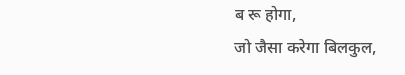ब रू होगा,
जो जैसा करेगा बिलकुल,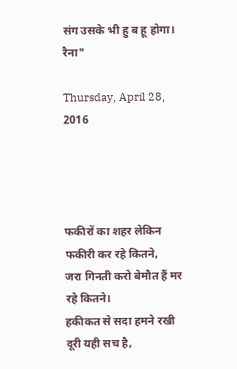संग उसके भी हु ब हू होगा।  रैना"

Thursday, April 28, 2016




फकीरों का शहर लेकिन फकीरी कर रहे कितने,
जरा गिनती करो बेमौत हैं मर रहे कितने।
हकीकत से सदा हमने रखी दूरी यही सच है,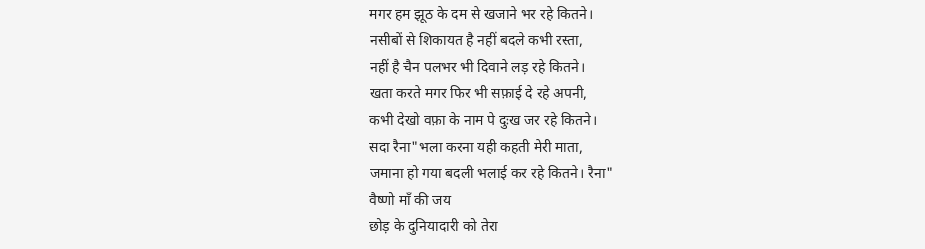मगर हम झूठ के दम से खजाने भर रहे कितने।
नसीबों से शिकायत है नहीं बदले कभी रस्ता,
नहीं है चैन पलभर भी दिवाने लड़ रहे कितने।
खता करते मगर फिर भी सफ़ाई दे रहे अपनी,
कभी देखो वफ़ा के नाम पे दुःख जर रहे कितने।
सदा रैना"भला करना यही कहती मेरी माता,
जमाना हो गया बदली भलाई कर रहे कितने। रैना"
वैष्णो माँ की जय
छोड़ के दुनियादारी को तेरा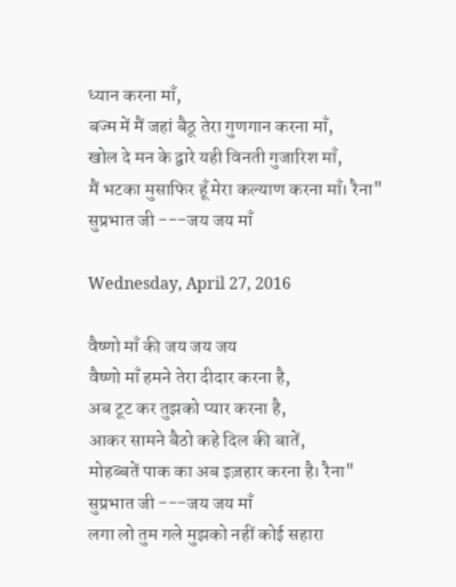ध्यान करना माँ,
बज्म में मैं जहां बैठू तेरा गुणगान करना माँ,
खोल दे मन के द्वारे यही विनती गुजारिश माँ,
मैं भटका मुसाफिर हूँ मेरा कल्याण करना माँ। रैना"
सुप्रभात जी ---जय जय माँ

Wednesday, April 27, 2016

वैष्णो माँ की जय जय जय
वैष्णो माँ हमने तेरा दीदार करना है,
अब टूट कर तुझको प्यार करना है,
आकर सामने बैठो कहे दिल की बातें,
मोहब्बतें पाक का अब इज़हार करना है। रैना"
सुप्रभात जी ---जय जय माँ
लगा लो तुम गले मुझको नहीं कोई सहारा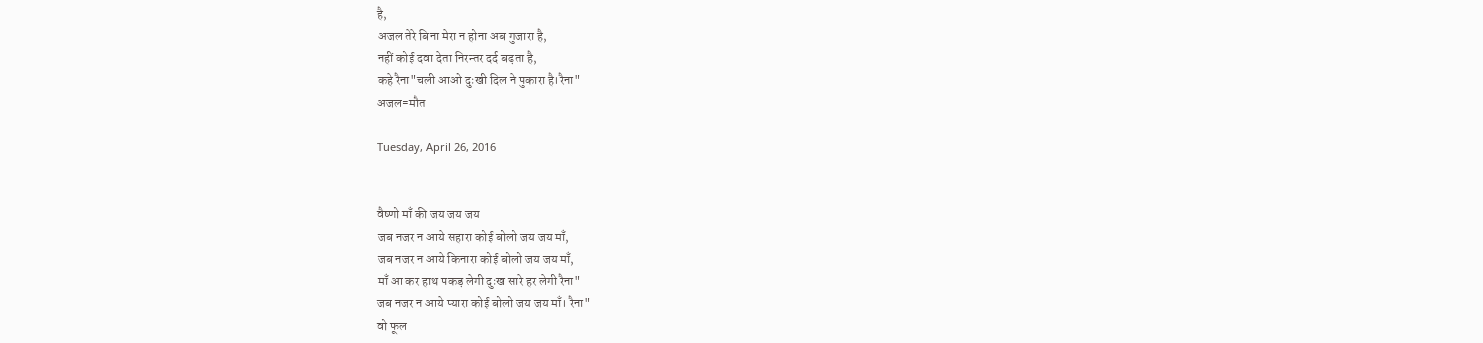है,
अजल तेरे बिना मेरा न होना अब गुजारा है,
नहीं कोई दवा देता निरन्तर दर्द बढ़ता है,
कहे रैना"चली आओ दुःखी दिल ने पुकारा है।रैना"
अजल=मौत

Tuesday, April 26, 2016


वैष्णो माँ की जय जय जय
जब नजर न आये सहारा कोई बोलो जय जय माँ,
जब नजर न आये किनारा कोई बोलो जय जय माँ,
माँ आ कर हाथ पकड़ लेगी दुःख सारे हर लेगी रैना"
जब नजर न आये प्यारा कोई बोलो जय जय माँ। रैना"
वो फूल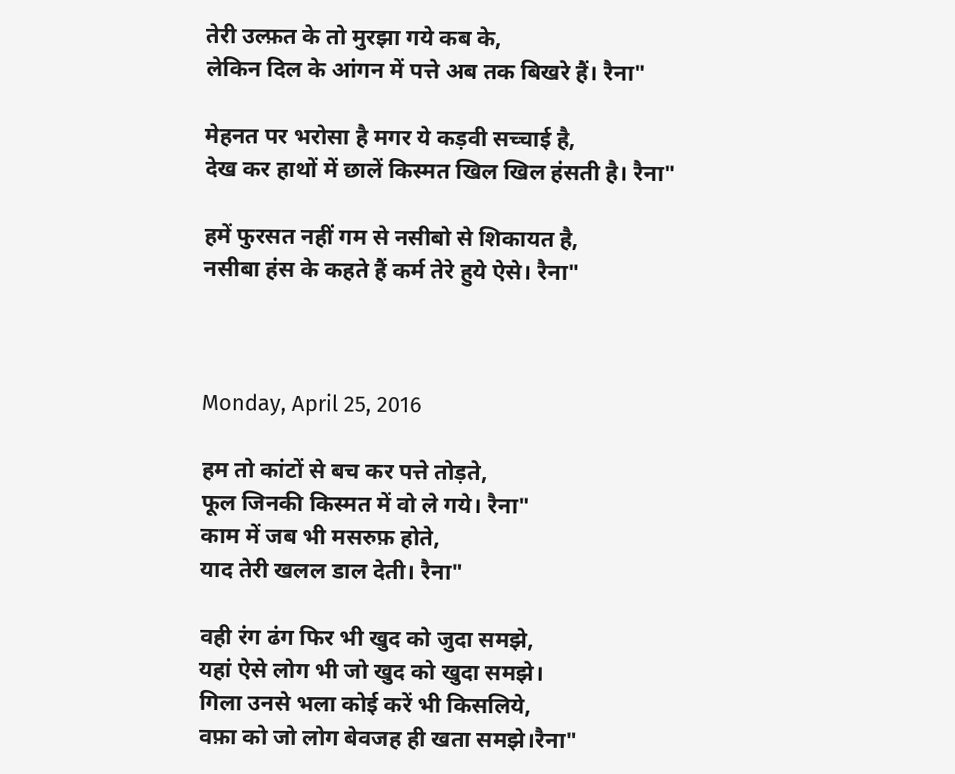तेरी उल्फ़त के तो मुरझा गये कब के,
लेकिन दिल के आंगन में पत्ते अब तक बिखरे हैं। रैना"

मेहनत पर भरोसा है मगर ये कड़वी सच्चाई है,
देख कर हाथों में छालें किस्मत खिल खिल हंसती है। रैना"

हमें फुरसत नहीं गम से नसीबो से शिकायत है,
नसीबा हंस के कहते हैं कर्म तेरे हुये ऐसे। रैना"



Monday, April 25, 2016

हम तो कांटों से बच कर पत्ते तोड़ते,
फूल जिनकी किस्मत में वो ले गये। रैना"
काम में जब भी मसरुफ़ होते,
याद तेरी खलल डाल देती। रैना"

वही रंग ढंग फिर भी खुद को जुदा समझे,
यहां ऐसे लोग भी जो खुद को खुदा समझे।
गिला उनसे भला कोई करें भी किसलिये,
वफ़ा को जो लोग बेवजह ही खता समझे।रैना"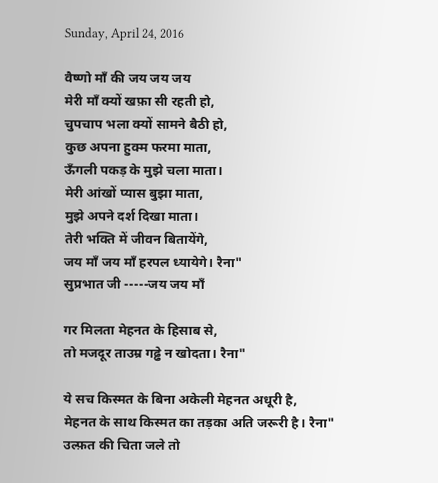Sunday, April 24, 2016

वैष्णो माँ की जय जय जय
मेरी माँ क्यों खफ़ा सी रहती हो,
चुपचाप भला क्यों सामने बैठी हो,
कुछ अपना हुक्म फरमा माता,
ऊँगली पकड़ के मुझे चला माता।
मेरी आंखों प्यास बुझा माता,
मुझे अपने दर्श दिखा माता।
तेरी भक्ति में जीवन बितायेंगे,
जय माँ जय माँ हरपल ध्यायेगे। रैना"
सुप्रभात जी -----जय जय माँ

गर मिलता मेहनत के हिसाब से,
तो मजदूर ताउम्र गढ्ढे न खोदता। रैना"

ये सच किस्मत के बिना अकेली मेहनत अधूरी है,
मेहनत के साथ किस्मत का तड़का अति जरूरी है। रैना"
उल्फ़त की चिता जले तो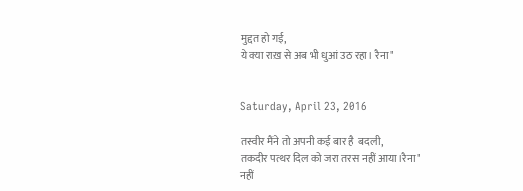मुद्दत हो गई,
ये क्या राख़ से अब भी धुआं उठ रहा। रैना"


Saturday, April 23, 2016

तस्वीर मैंने तो अपनी कई बार है  बदली,
तकदीर पत्थर दिल को जरा तरस नहीं आया।रैना"
नहीं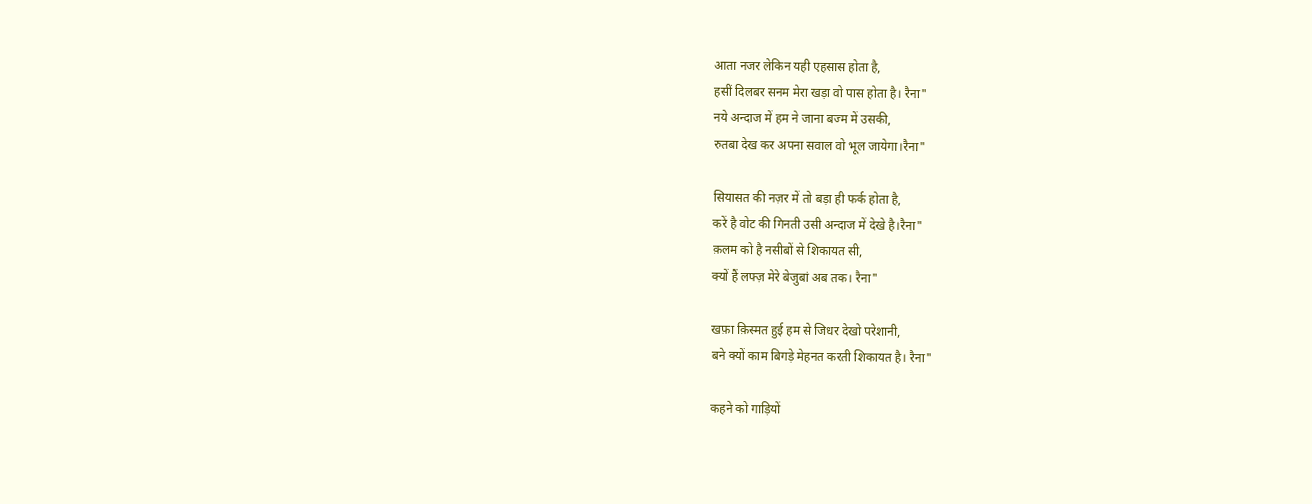आता नजर लेकिन यही एहसास होता है,
हसीं दिलबर सनम मेरा खड़ा वो पास होता है। रैना"
नये अन्दाज में हम ने जाना बज्म में उसकी,
रुतबा देख कर अपना सवाल वो भूल जायेगा।रैना"

सियासत की नज़र में तो बड़ा ही फर्क होता है,
करें है वोट की गिनती उसी अन्दाज में देखे है।रैना"
क़लम को है नसीबों से शिकायत सी,
क्यों हैं लफ्ज़ मेरे बेजुबां अब तक। रैना"

खफ़ा क़िस्मत हुई हम से जिधर देखो परेशानी,
बने क्यों काम बिगड़े मेहनत करती शिकायत है। रैना"

कहने को गाड़ियों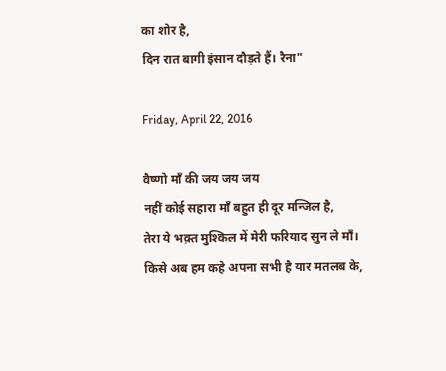का शोर है,
दिन रात बागी इंसान दौड़ते हैं। रैना"

Friday, April 22, 2016

वैष्णो माँ की जय जय जय
नहीं कोई सहारा माँ बहुत ही दूर मन्जिल है,
तेरा ये भक़्त मुश्किल में मेरी फरियाद सुन ले माँ।
किसे अब हम कहे अपना सभी है यार मतलब के,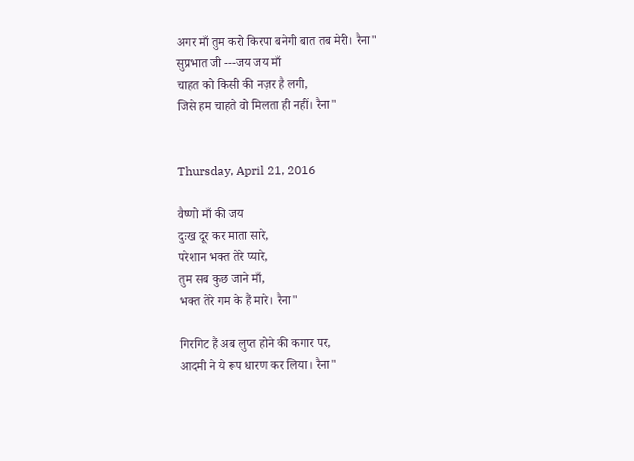अगर माँ तुम करो किरपा बनेगी बात तब मेरी। रैना"
सुप्रभात जी ---जय जय माँ
चाहत को किसी की नज़र है लगी,
जिसे हम चाहते वो मिलता ही नहीं। रैना"


Thursday, April 21, 2016

वैष्णो माँ की जय
दुःख दूर कर माता सारे,
परेशान भक्त तेरे प्यारे,
तुम सब कुछ जाने माँ,
भक्त तेरे गम के हैं मारे। रैना"

गिरगिट हैं अब लुप्त होने की कगार पर,
आदमी ने ये रूप धारण कर लिया। रैना"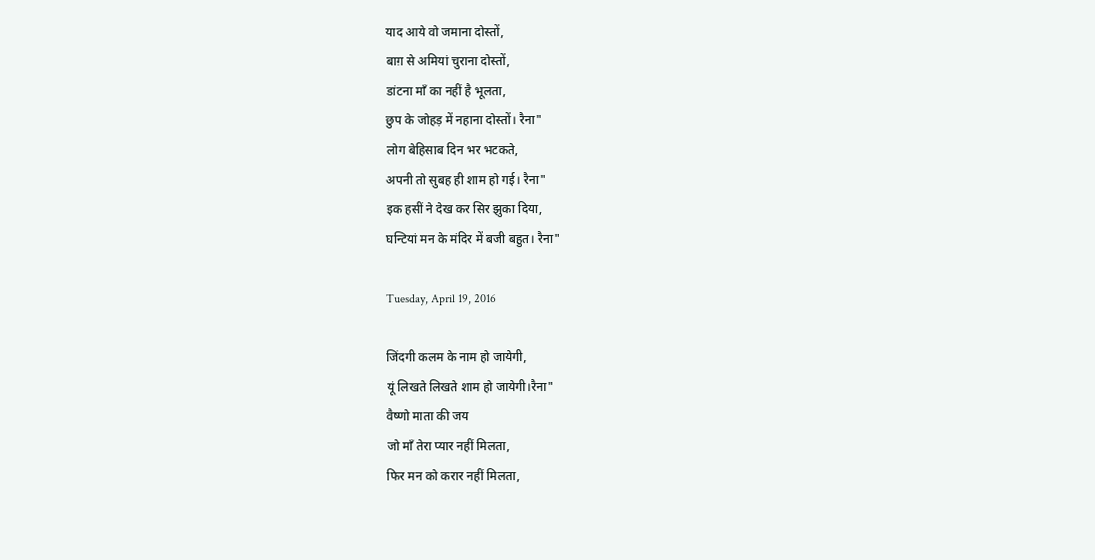याद आये वो जमाना दोस्तों,
बाग़ से अमियां चुराना दोस्तों,
डांटना माँ का नहीं है भूलता,
छुप के जोहड़ में नहाना दोस्तों। रैना"
लोग बेहिसाब दिन भर भटकते,
अपनी तो सुबह ही शाम हो गई। रैना"
इक हसीं ने देख कर सिर झुका दिया,
घन्टियां मन के मंदिर में बजी बहुत। रैना"

Tuesday, April 19, 2016

जिंदगी कलम के नाम हो जायेगी,
यूं लिखते लिखते शाम हो जायेगी।रैना"
वैष्णो माता की जय
जो माँ तेरा प्यार नहीं मिलता,
फिर मन को करार नहीं मिलता,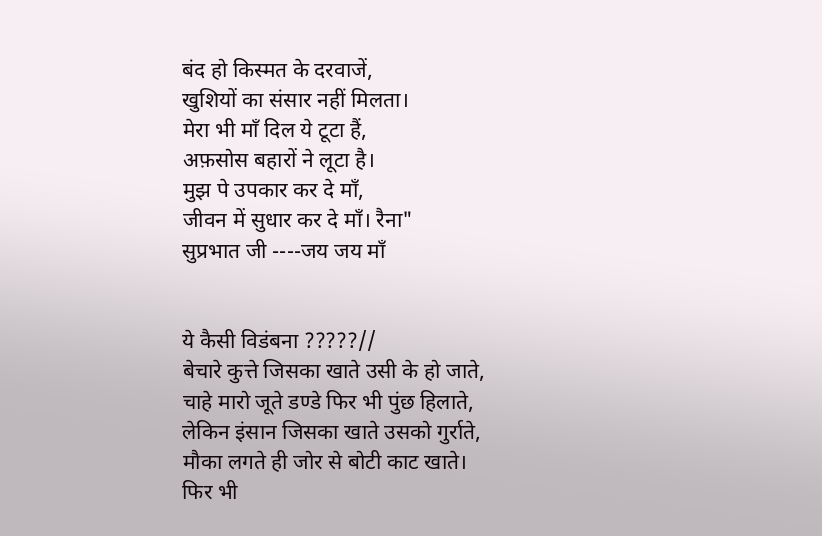बंद हो किस्मत के दरवाजें,
खुशियों का संसार नहीं मिलता।
मेरा भी माँ दिल ये टूटा हैं,
अफ़सोस बहारों ने लूटा है।
मुझ पे उपकार कर दे माँ,
जीवन में सुधार कर दे माँ। रैना"
सुप्रभात जी ----जय जय माँ


ये कैसी विडंबना ?????//
बेचारे कुत्ते जिसका खाते उसी के हो जाते,
चाहे मारो जूते डण्डे फिर भी पुंछ हिलाते,
लेकिन इंसान जिसका खाते उसको गुर्राते,
मौका लगते ही जोर से बोटी काट खाते।
फिर भी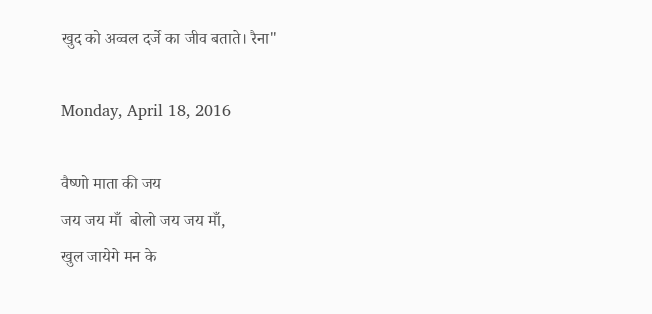खुद को अव्वल दर्जे का जीव बताते। रैना"

Monday, April 18, 2016

वैष्णो माता की जय
जय जय माँ  बोलो जय जय माँ,
खुल जायेगे मन के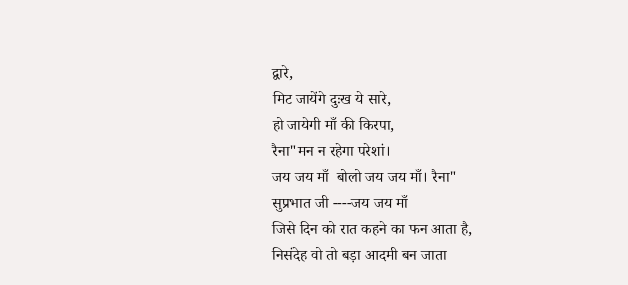द्वारे,
मिट जायेंगे दुःख ये सारे,
हो जायेगी माँ की किरपा,
रैना"मन न रहेगा परेशां।
जय जय माँ  बोलो जय जय माँ। रैना"
सुप्रभात जी ----जय जय माँ
जिसे दिन को रात कहने का फन आता है,
निसंदेह वो तो बड़ा आदमी बन जाता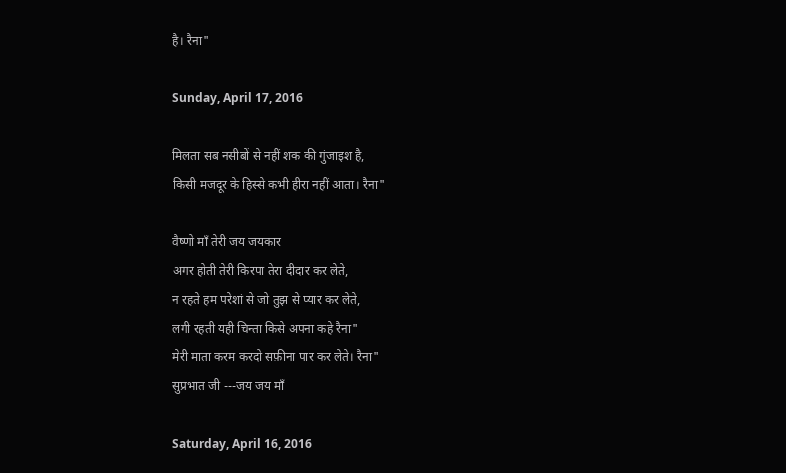है। रैना"

Sunday, April 17, 2016

मिलता सब नसीबों से नहीं शक की गुंजाइश है,
किसी मजदूर के हिस्से कभी हीरा नहीं आता। रैना"

वैष्णो माँ तेरी जय जयकार
अगर होती तेरी किरपा तेरा दीदार कर लेते,
न रहते हम परेशां से जो तुझ से प्यार कर लेते,
लगी रहती यही चिन्ता किसे अपना कहे रैना"
मेरी माता करम करदो सफ़ीना पार कर लेते। रैना"
सुप्रभात जी ---जय जय माँ

Saturday, April 16, 2016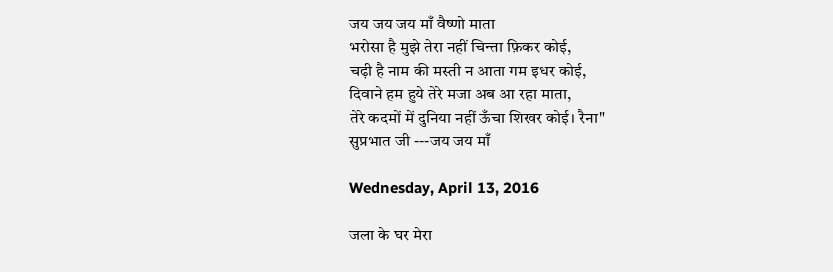जय जय जय माँ वैष्णो माता
भरोसा है मुझे तेरा नहीं चिन्ता फ़िकर कोई,
चढ़ी है नाम की मस्ती न आता गम इधर कोई,
दिवाने हम हुये तेरे मजा अब आ रहा माता,
तेरे कदमों में दुनिया नहीं ऊँचा शिखर कोई। रैना"
सुप्रभात जी ---जय जय माँ

Wednesday, April 13, 2016

जला के घर मेरा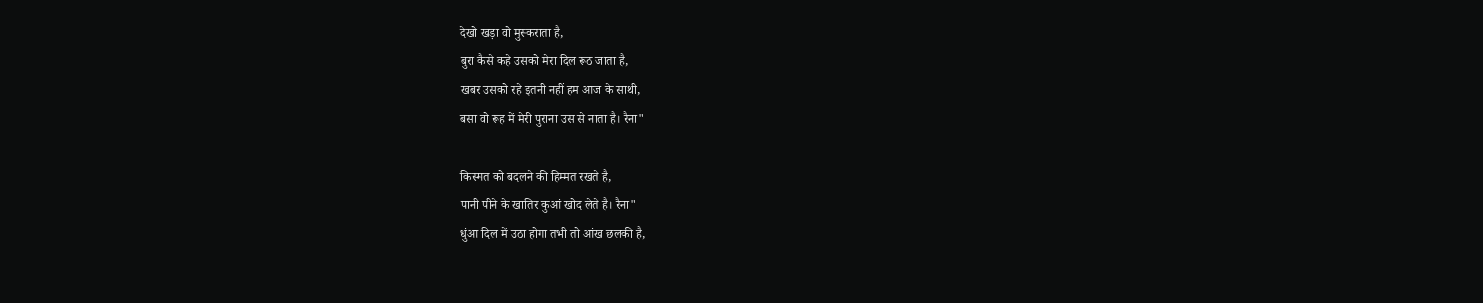देखो खड़ा वो मुस्कराता है,
बुरा कैसे कहे उसको मेरा दिल रूठ जाता है,
खबर उसको रहे इतनी नहीं हम आज के साथी,
बसा वो रूह में मेरी पुराना उस से नाता है। रैना"

किस्मत को बदलने की हिम्मत रखते है,
पानी पीने के खातिर कुआं खोद लेते है। रैना"
धुंआ दिल में उठा होगा तभी तो आंख छलकी है,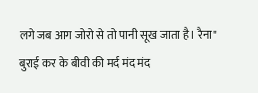लगे जब आग जोरो से तो पानी सूख जाता है। रैना"
बुराई कर के बीवी की मर्द मंद मंद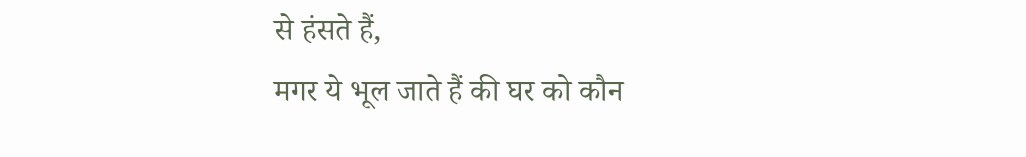से हंसते हैं,
मगर ये भूल जाते हैं की घर को कौन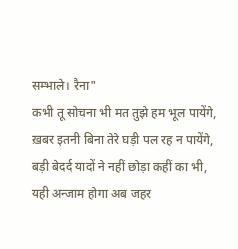सम्भाले। रैना"
कभी तू सोचना भी मत तुझे हम भूल पायेंगे,
ख़बर इतनी बिना तेरे घड़ी पल रह न पायेंगे,
बड़ी बेदर्द यादों ने नहीं छोड़ा कहीं का भी,
यही अन्जाम होगा अब जहर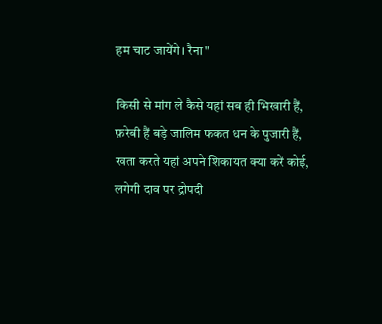हम चाट जायेंगे। रैना"

किसी से मांग ले कैसे यहां सब ही भिखारी हैं,
फ़रेबी हैं बड़े जालिम फकत धन के पुजारी हैं,
खता करते यहां अपने शिकायत क्या करें कोई,
लगेगी दाव पर द्रोपदी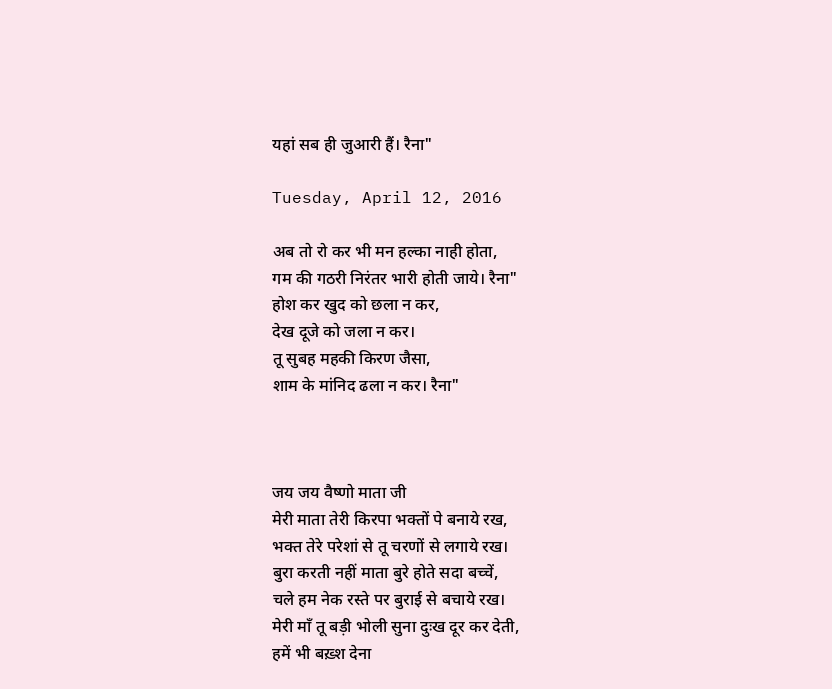यहां सब ही जुआरी हैं। रैना"

Tuesday, April 12, 2016

अब तो रो कर भी मन हल्का नाही होता,
गम की गठरी निरंतर भारी होती जाये। रैना"
होश कर खुद को छला न कर,
देख दूजे को जला न कर।
तू सुबह महकी किरण जैसा,
शाम के मांनिद ढला न कर। रैना"



जय जय वैष्णो माता जी
मेरी माता तेरी किरपा भक्तों पे बनाये रख,
भक्त तेरे परेशां से तू चरणों से लगाये रख।
बुरा करती नहीं माता बुरे होते सदा बच्चें,
चले हम नेक रस्ते पर बुराई से बचाये रख।
मेरी माँ तू बड़ी भोली सुना दुःख दूर कर देती,
हमें भी बख़्श देना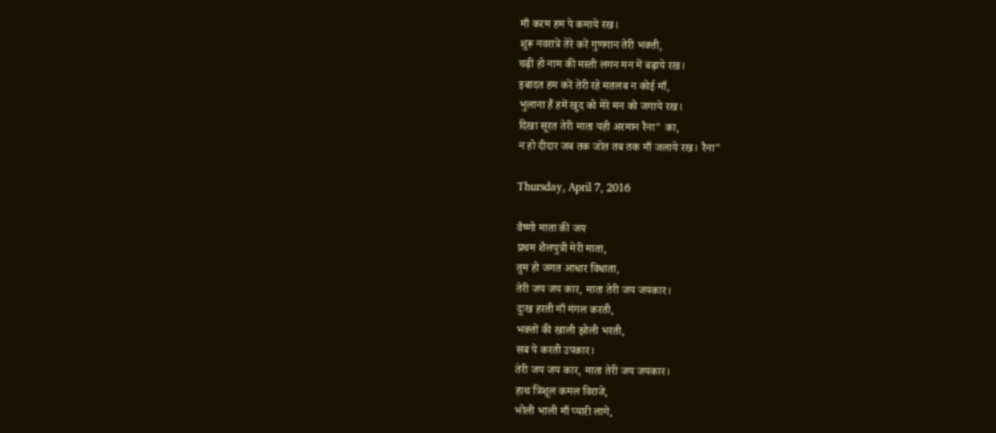माँ करम हम पे कमाये रख।
शुरू नवरात्रे तेरे करें गुणगान तेरी भक्ती,
चढ़ी हो नाम की मस्ती लगन मन में बढ़ाये रख।
इबादत हम करें तेरी रहे मतलब न कोई माँ,
भुलाना हैं हमें खुद को मेरे मन को जगाये रख।
दिखा सूरत तेरी माता यही अरमान रैना" का,
न हो दीदार जब तक जोत तब तक माँ जलाये रख। रैना"

Thursday, April 7, 2016

वैष्णो माता की जय
प्रथम शैलपुत्री मेरी माता,
तुम हो जगत आधार विधाता,
तेरी जय जय कार, माता तेरी जय जयकार।
दुःख हरती माँ मंगल करती,
भक्तों की खाली झोली भरती,
सब पे करती उपकार।
तेरी जय जय कार, माता तेरी जय जयकार।
हाथ त्रिशूल कमल विराजे,
भोली भाली माँ प्यारी लागे,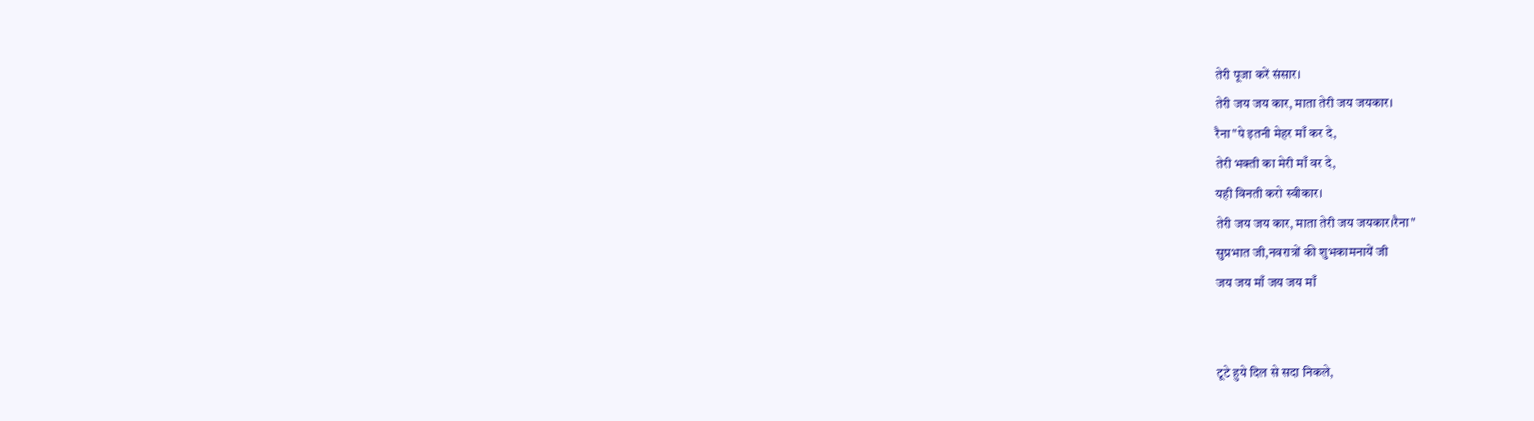तेरी पूजा करें संसार।
तेरी जय जय कार, माता तेरी जय जयकार।
रैना"पे इतनी मेहर माँ कर दे,
तेरी भक्ती का मेरी माँ वर दे,
यही विनती करो स्वीकार।
तेरी जय जय कार, माता तेरी जय जयकार।रैना"
सुप्रभात जी,नवरात्रों की शुभकामनायें जी
जय जय माँ जय जय माँ


टूटे हुये दिल से सदा निकले,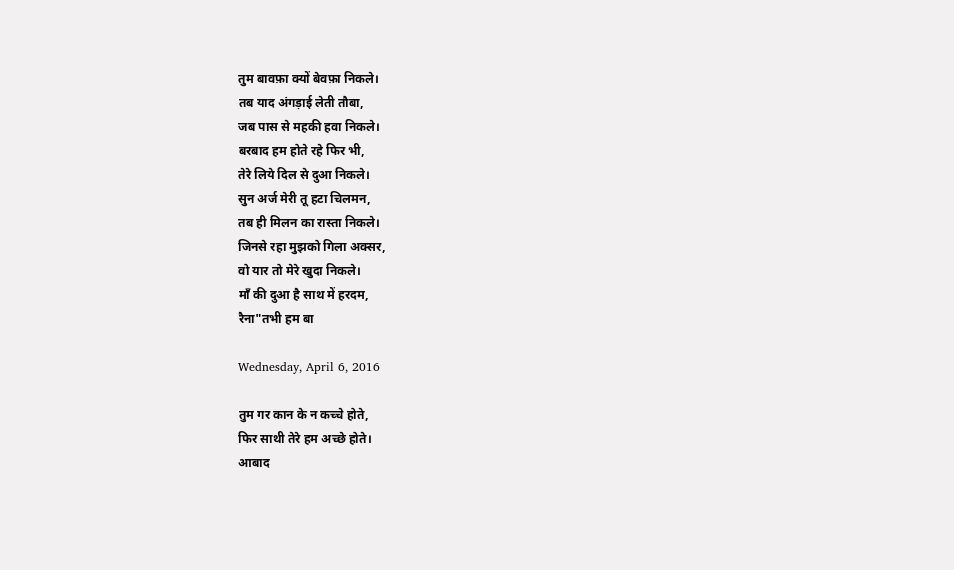तुम बावफ़ा क्यों बेवफ़ा निकले।
तब याद अंगड़ाई लेती तौबा,
जब पास से महकी हवा निकले।
बरबाद हम होते रहे फिर भी,
तेरे लिये दिल से दुआ निकले।
सुन अर्ज मेरी तू हटा चिलमन,
तब ही मिलन का रास्ता निकले।
जिनसे रहा मुझको गिला अक्सर,
वो यार तो मेरे खुदा निकले।
माँ की दुआ है साथ में हरदम,
रैना"तभी हम बा

Wednesday, April 6, 2016

तुम गर कान के न कच्चे होते,
फिर साथी तेरे हम अच्छे होते।
आबाद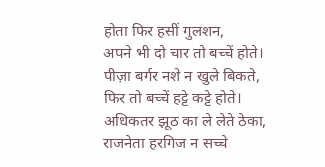होता फिर हसीं गुलशन,
अपने भी दो चार तो बच्चें होते।
पीज़ा बर्गर नशे न खुले बिकते,
फिर तो बच्चें हट्टे कट्टे होते।
अधिकतर झूठ का ले लेते ठेका,
राजनेता हरगिज न सच्चे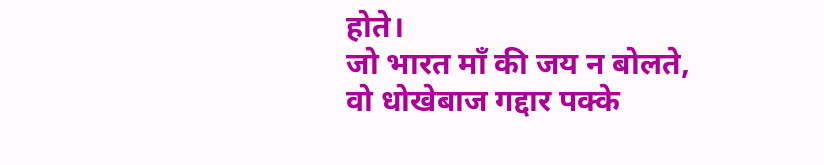होते।
जो भारत माँ की जय न बोलते,
वो धोखेबाज गद्दार पक्के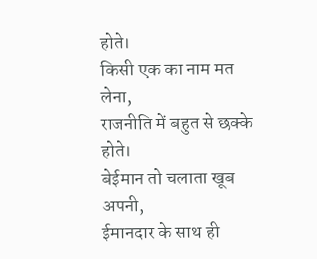होते।
किसी एक का नाम मत लेना,
राजनीति में बहुत से छक्के होते।
बेईमान तो चलाता खूब अपनी,
ईमानदार के साथ ही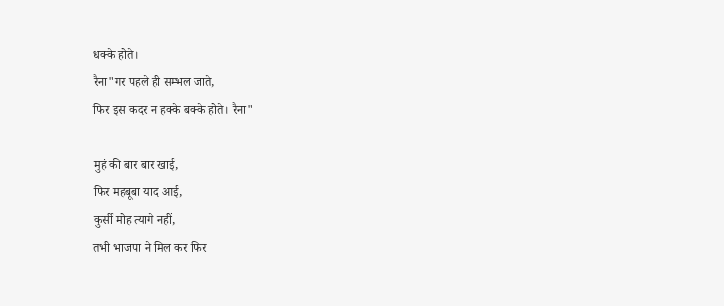धक्के होते।
रैना"गर पहले ही सम्भल जाते,
फिर इस कदर न हक्के बक्के होते। रैना"

मुहं की बार बार खाई,
फिर महबूबा याद आई,
कुर्सी मोह त्यागे नहीं,
तभी भाजपा ने मिल कर फिर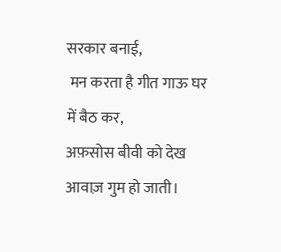सरकार बनाई,
 मन करता है गीत गाऊ घर में बैठ कर,
अफ़सोस बीवी को देख आवाज़ गुम हो जाती।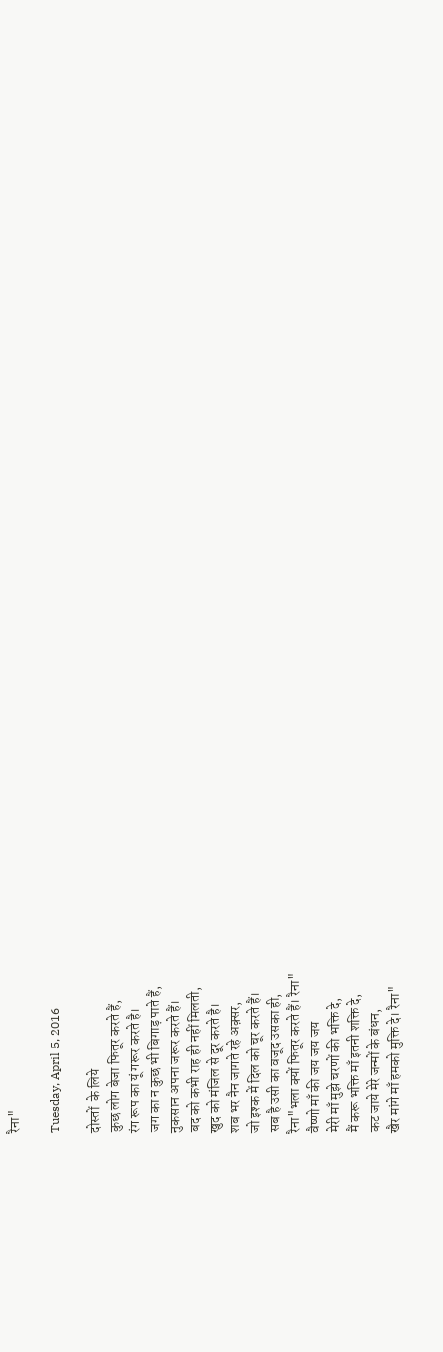रैना"

Tuesday, April 5, 2016

दोस्तों  के लिये
कुछ लोग बेजा फितूर करते हैं,
रंग रूप का यूं गरूर करते है।
जग का न कुछ भी बिगाड़ पाते हैं,
नुकसान अपना जरूर करते हैं।
बद को कभी राह ही नहीं मिलती,
खुद को मंजिल से दूर करते है।
शब भर नैन जागते रहे अक़्सर,
जो इश्क में दिल को चूर करते हैं।
सब है उसी का वजूद उसका ही,
रैना"भला क्यों फितूर करते हैं। रैना"
वैष्णो माँ की जय जय जय
मेरी माँ मुझे चरणों की भक्ति दे,
मैं करू भक्ति माँ इतनी शक्ति दे,
कट जाये मेरे जन्मों के बंधन,
खैर मांगे माँ हमको मुक्ति दे। रैना"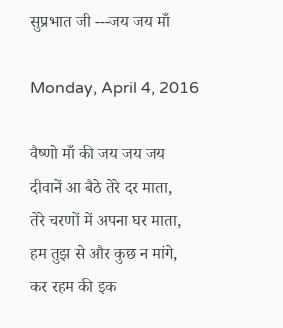सुप्रभात जी ---जय जय माँ

Monday, April 4, 2016

वैष्णो माँ की जय जय जय
दीवानें आ बैठे तेरे दर माता,
तेरे चरणों में अपना घर माता,
हम तुझ से और कुछ न मांगे,
कर रहम की इक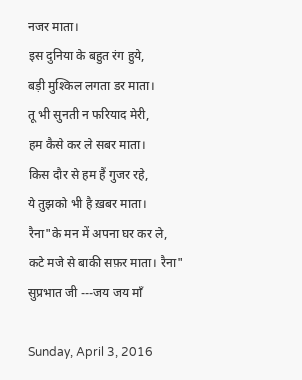नजर माता।
इस दुनिया के बहुत रंग हुये,
बड़ी मुश्किल लगता डर माता।
तू भी सुनती न फरियाद मेरी,
हम कैसे कर ले सबर माता।
किस दौर से हम हैं गुजर रहे,
ये तुझको भी है ख़बर माता।
रैना"के मन में अपना घर कर ले,
कटे मजे से बाकी सफ़र माता। रैना"
सुप्रभात जी ---जय जय माँ

Sunday, April 3, 2016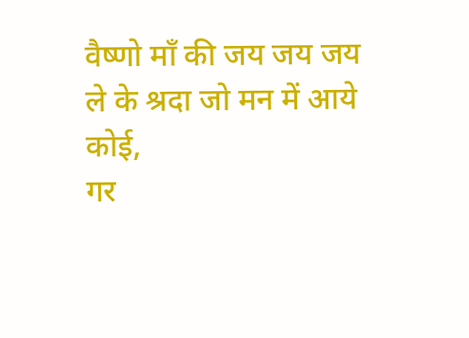वैष्णो माँ की जय जय जय
ले के श्रदा जो मन में आये कोई,
गर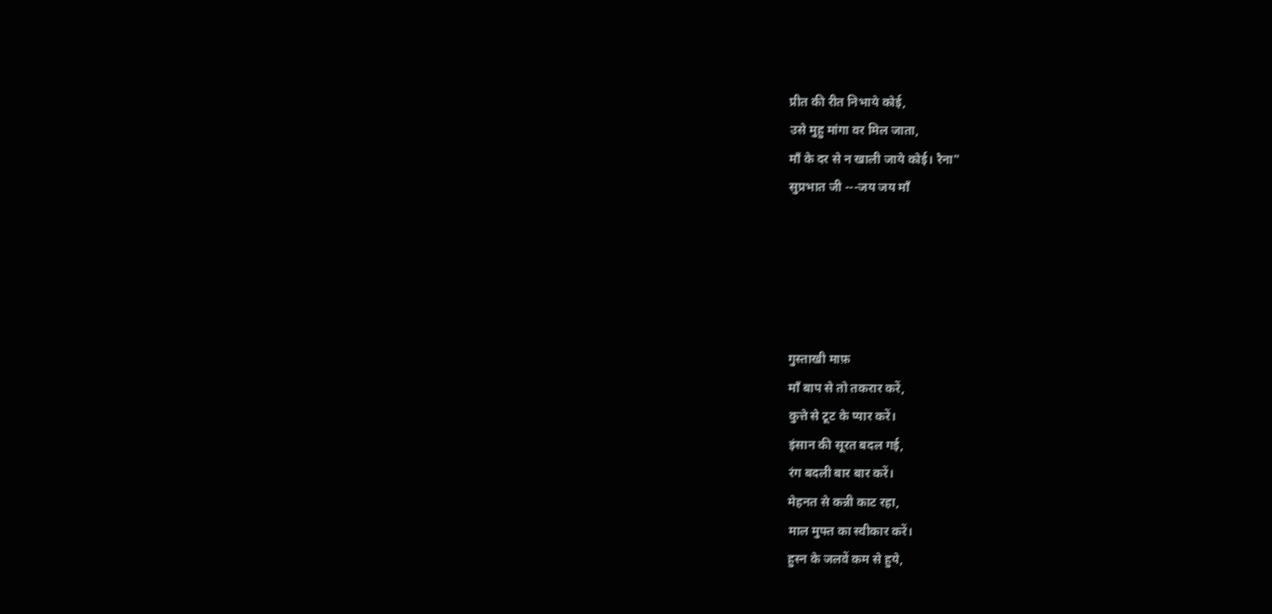प्रीत की रीत निभाये कोई,
उसे मुहु मांगा वर मिल जाता,
माँ के दर से न खाली जाये कोई। रैना"
सुप्रभात जी ---जय जय माँ





गुस्ताखी माफ़
माँ बाप से तो तकरार करें,
कुत्ते से टूट के प्यार करें।
इंसान की सूरत बदल गई,
रंग बदली बार बार करें।
मेहनत से कन्नी काट रहा,
माल मुफ्त का स्वीकार करें।
हुस्न के जलवें कम से हुये,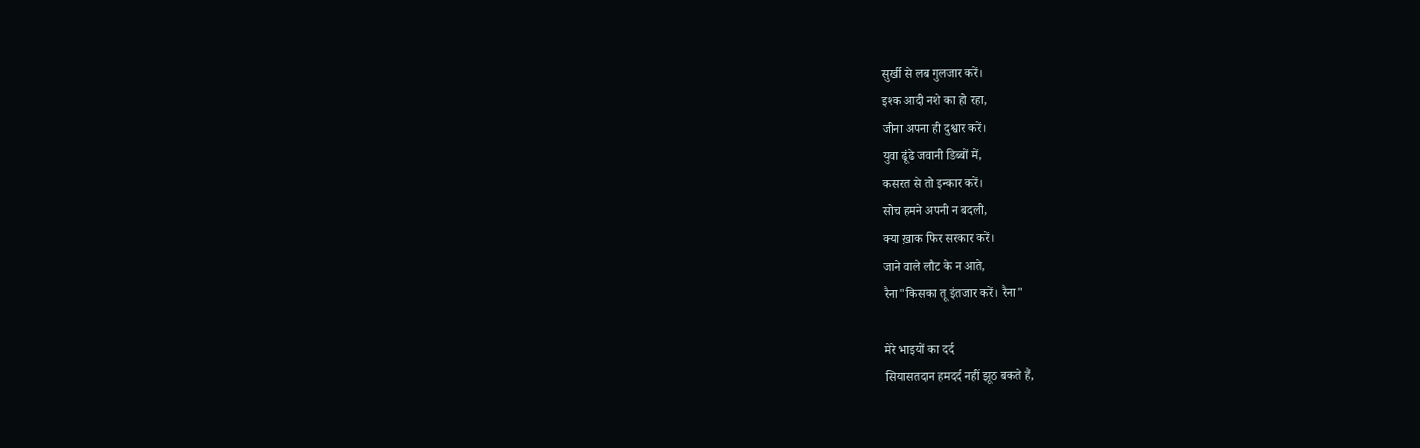सुर्खी से लब गुलजार करें।
इश्क आदी नशे का हो रहा,
जीना अपना ही दुश्वार करें।
युवा ढूंढे जवानी डिब्बों में,
कसरत से तो इन्कार करें।
सोच हमने अपनी न बदली,
क्या ख़ाक फिर सरकार करें।
जाने वाले लौट के न आते,
रैना"किसका तू इंतजार करें। रैना"

मेरे भाइयों का दर्द
सियासतदान हमदर्द नहीं झूठ बकते हैं,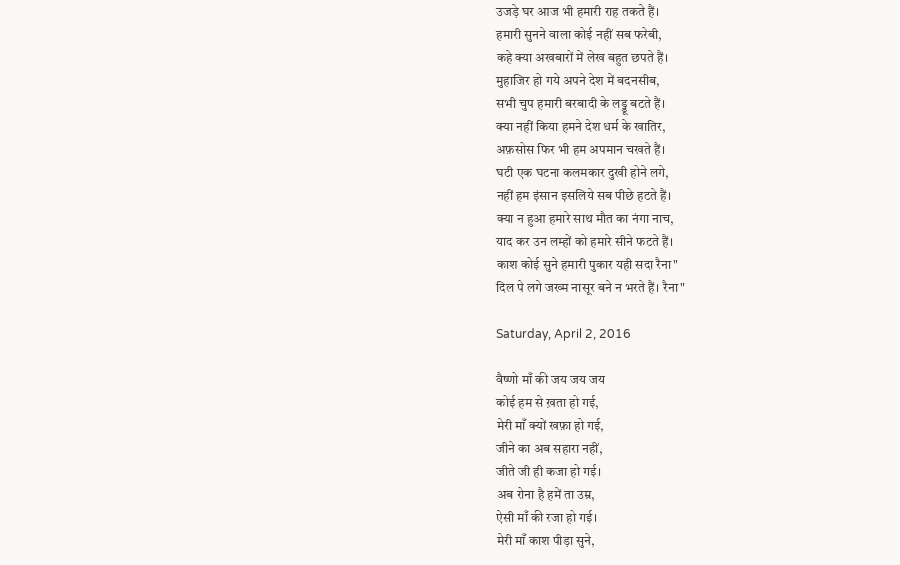उजड़े घर आज भी हमारी राह तकते हैं।
हमारी सुनने वाला कोई नहीं सब फरेबी,
कहे क्या अखबारों में लेख बहुत छपते हैं।
मुहाजिर हो गये अपने देश में बदनसीब,
सभी चुप हमारी बरबादी के लड्डू बटते हैं।
क्या नहीं किया हमने देश धर्म के खातिर,
अफ़सोस फिर भी हम अपमान चखते हैं।
घटी एक घटना कलमकार दुखी होने लगे,
नहीं हम इंसान इसलिये सब पीछे हटते हैं।
क्या न हुआ हमारे साथ मौत का नंगा नाच,
याद कर उन लम्हों को हमारे सीने फटते हैं।
काश कोई सुने हमारी पुकार यही सदा रैना"
दिल पे लगे जख्म नासूर बने न भरते हैं। रैना"

Saturday, April 2, 2016

वैष्णो माँ की जय जय जय
कोई हम से ख़ता हो गई,
मेरी माँ क्यों खफ़ा हो गई,
जीने का अब सहारा नहीं,
जीते जी ही कजा हो गई।
अब रोना है हमें ता उम्र,
ऐसी माँ की रजा हो गई।
मेरी माँ काश पीड़ा सुने,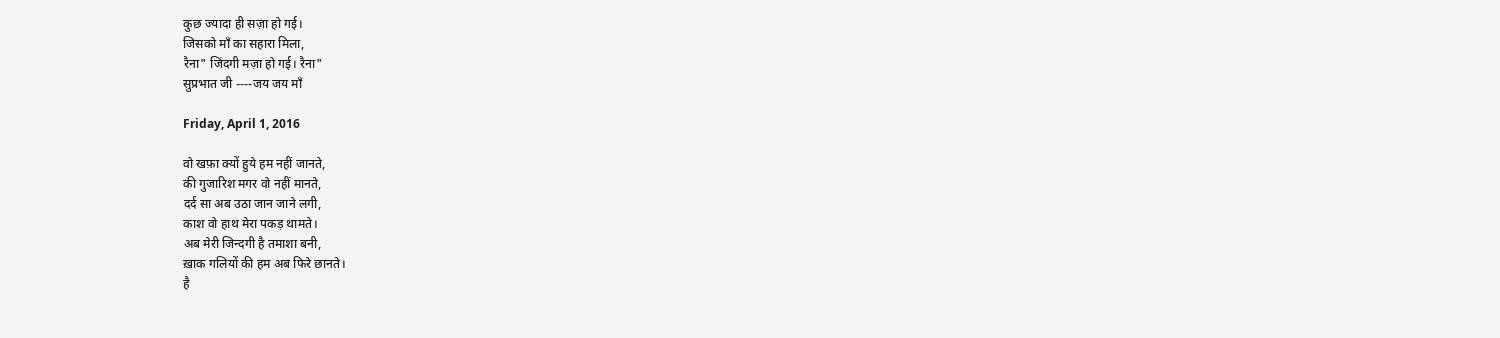कुछ ज्यादा ही सज़ा हो गई।
जिसको माँ का सहारा मिला,
रैना" जिंदगी मज़ा हो गई। रैना"
सुप्रभात जी ----जय जय माँ

Friday, April 1, 2016

वो खफ़ा क्यों हुये हम नहीं जानते,
की गुजारिश मगर वो नहीं मानते,
दर्द सा अब उठा जान जाने लगी,
काश वो हाथ मेरा पकड़ थामते।
अब मेरी जिन्दगी है तमाशा बनी,
ख़ाक गलियों की हम अब फिरे छानते।
है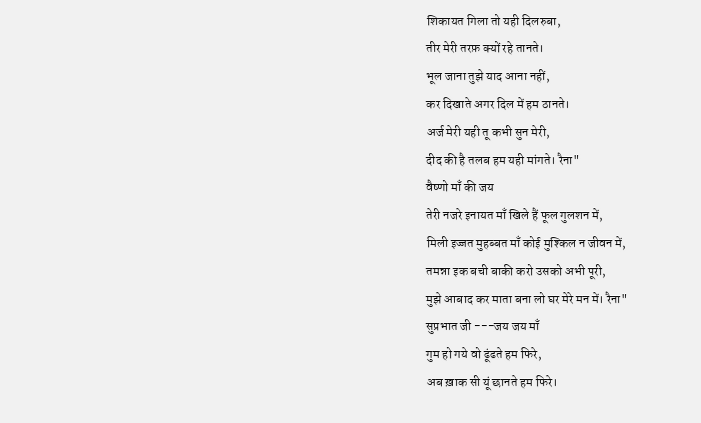शिकायत गिला तो यही दिलरुबा,
तीर मेरी तरफ़ क्यों रहे तानते।
भूल जाना तुझे याद आना नहीं,
कर दिखाते अगर दिल में हम ठानते।
अर्ज मेरी यही तू कभी सुन मेरी,
दीद की है तलब हम यही मांगते। रैना"
वैष्णो माँ की जय
तेरी नजरे इनायत माँ खिले हैं फूल गुलशन में,
मिली इज्जत मुहब्बत माँ कोई मुश्किल न जीवन में,
तमन्ना इक बची बाकी करो उसको अभी पूरी,
मुझे आबाद कर माता बना लो घर मेरे मन में। रैना"
सुप्रभात जी ---जय जय माँ
गुम हो गये वो ढूंढते हम फिरे,
अब ख़ाक सी यूं छानते हम फिरे।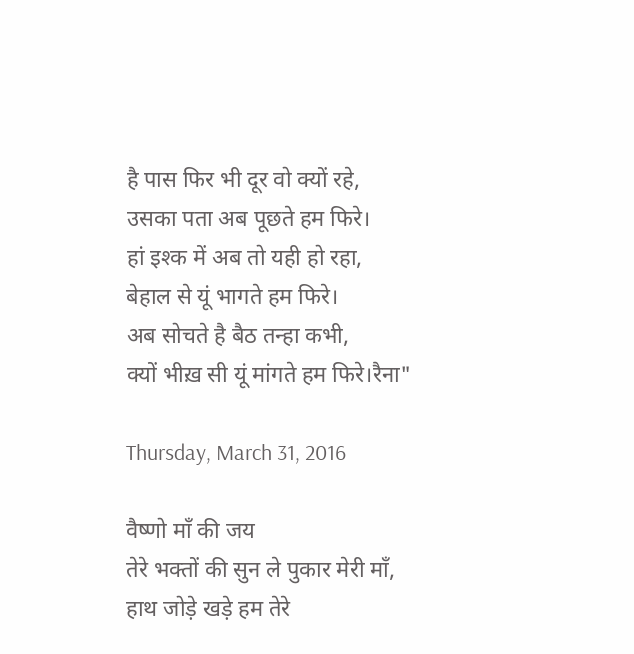है पास फिर भी दूर वो क्यों रहे,
उसका पता अब पूछते हम फिरे।
हां इश्क में अब तो यही हो रहा,
बेहाल से यूं भागते हम फिरे।
अब सोचते है बैठ तन्हा कभी,
क्यों भीख़ सी यूं मांगते हम फिरे।रैना"

Thursday, March 31, 2016

वैष्णो माँ की जय
तेरे भक्तों की सुन ले पुकार मेरी माँ,
हाथ जोड़े खड़े हम तेरे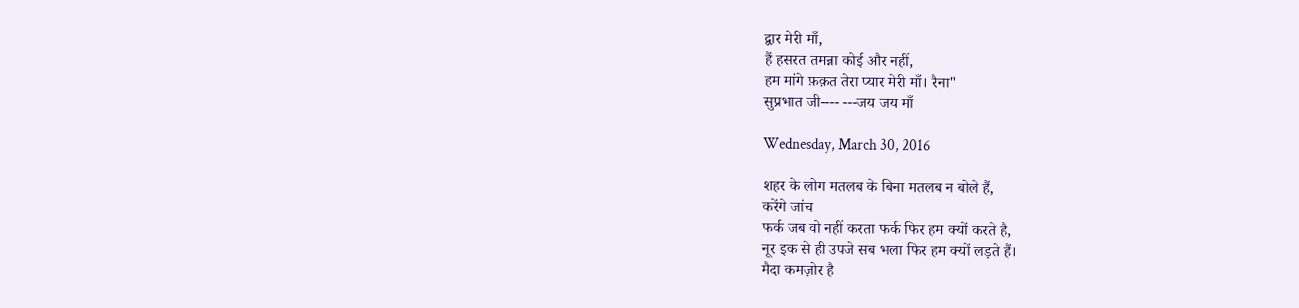द्वार मेरी माँ,
हैं हसरत तमन्ना कोई और नहीं,
हम मांगे फ़क़त तेरा प्यार मेरी माँ। रैना"
सुप्रभात जी---- ---जय जय माँ

Wednesday, March 30, 2016

शहर के लोग मतलब के बिना मतलब न बोले हैं,
करेंगे जांच
फर्क जब वो नहीं करता फर्क फिर हम क्यों करते है,
नूर इक से ही उपजे सब भला फिर हम क्यों लड़ते हैं।
मैदा कमज़ोर है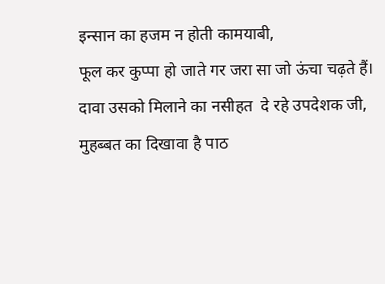इन्सान का हजम न होती कामयाबी,
फूल कर कुप्पा हो जाते गर जरा सा जो ऊंचा चढ़ते हैं।
दावा उसको मिलाने का नसीहत  दे रहे उपदेशक जी,
मुहब्बत का दिखावा है पाठ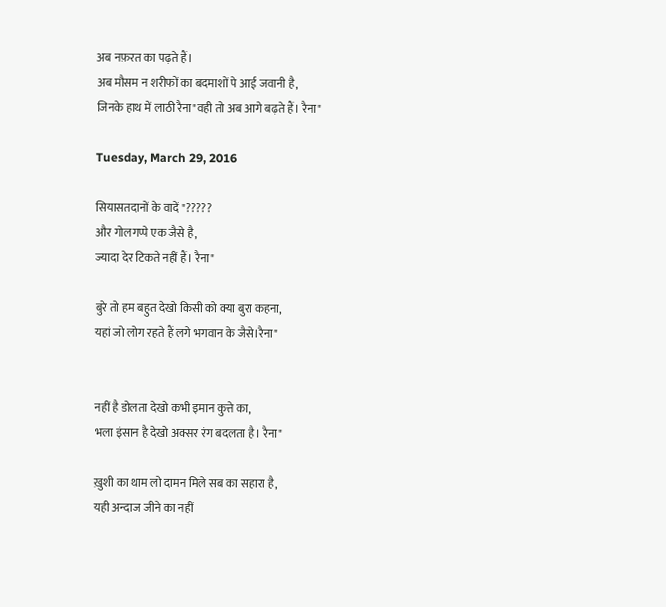अब नफ़रत का पढ़ते हैं।
अब मौसम न शरीफों का बदमाशों पे आई जवानी है,
जिनके हाथ में लाठी रैना"वही तो अब आगे बढ़ते हैं। रैना"

Tuesday, March 29, 2016

सियासतदानों के वादें "?????
और गोलगप्पे एक जैसे है,
ज्यादा देर टिकते नहीं हैं। रैना"

बुरे तो हम बहुत देखो किसी को क्या बुरा कहना,
यहां जो लोग रहते हैं लगे भगवान के जैसे।रैना"


नहीं है डोलता देखो कभी इमान कुत्ते का,
भला इंसान है देखो अक्सर रंग बदलता है। रैना"

ख़ुशी का थाम लो दामन मिले सब का सहारा है,
यही अन्दाज जीने का नहीं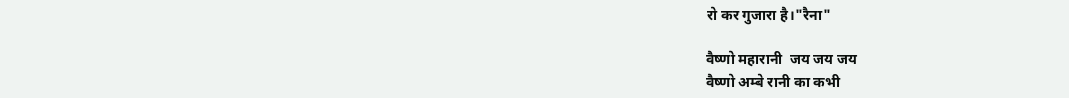रो कर गुजारा है।"रैना"

वैष्णो महारानी  जय जय जय
वैष्णो अम्बे रानी का कभी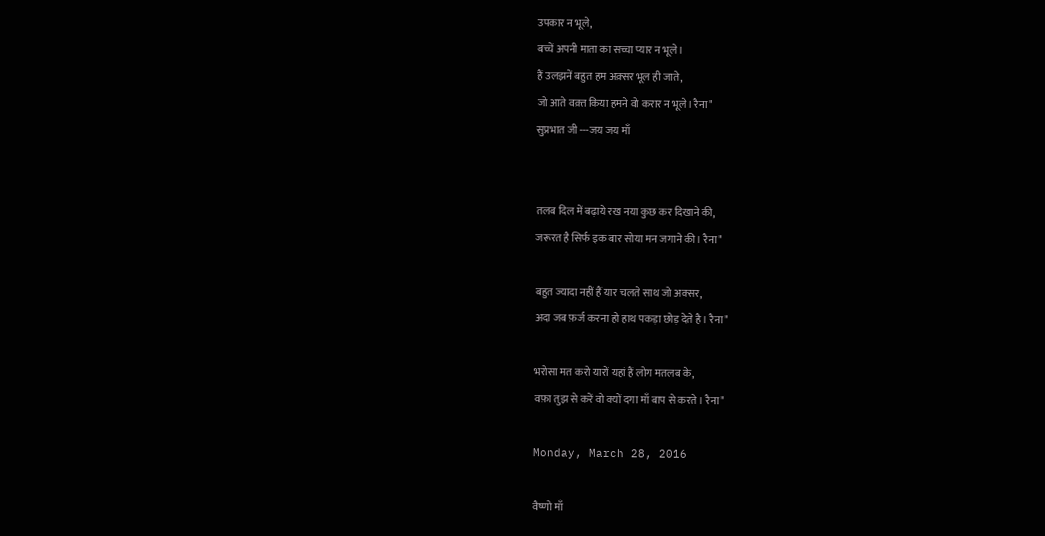उपकार न भूले,
बच्चें अपनी माता का सच्चा प्यार न भूले।
हैं उलझनें बहुत हम अक़्सर भूल ही जाते,
जो आते वक़्त किया हमने वो करार न भूले। रैना"
सुप्रभात जी ---जय जय माँ


तलब दिल में बढ़ाये रख नया कुछ कर दिखाने की,
जरूरत है सिर्फ इक बार सोया मन जगाने की। रैना"

बहुत ज्यादा नहीं हैं यार चलते साथ जो अक्सर,
अदा जब फ़र्ज करना हो हाथ पकड़ा छोड़ देते है। रैना"

भरोसा मत करो यारों यहां हैं लोग मतलब के,
वफ़ा तुझ से करें वो क्यों दगा माँ बाप से करते। रैना"

Monday, March 28, 2016

वैष्णो माँ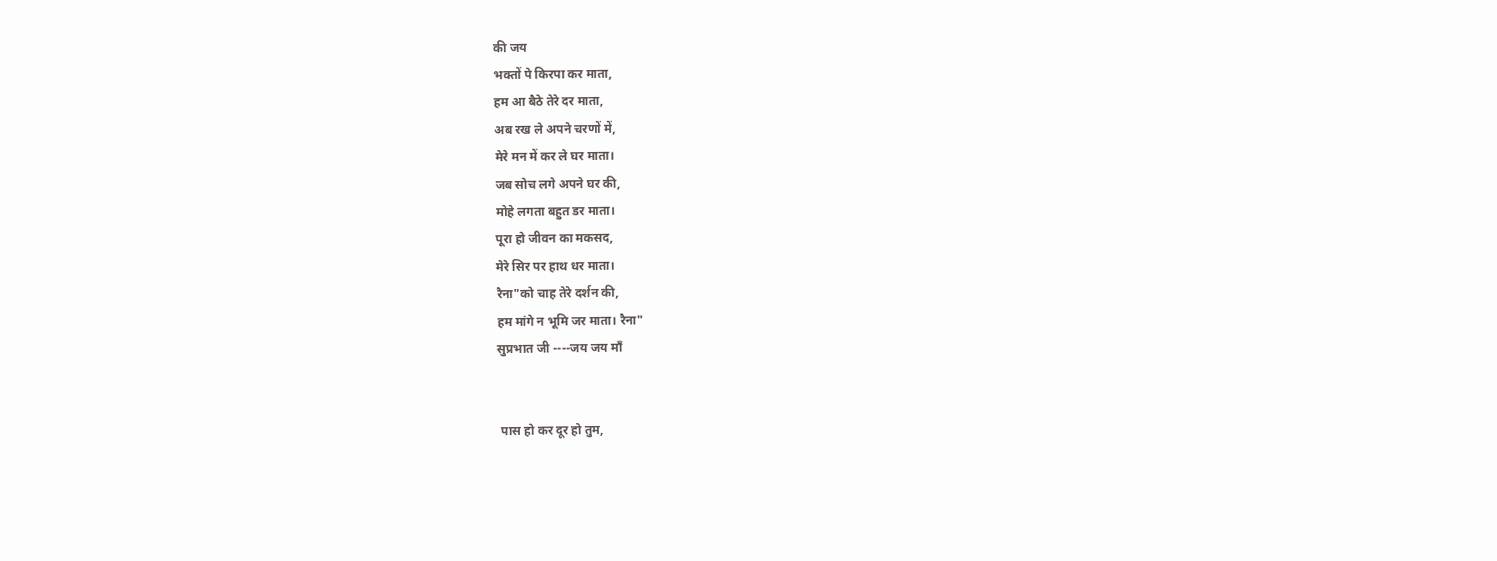की जय
भक्तों पे किरपा कर माता,
हम आ बैठे तेरे दर माता,
अब रख ले अपने चरणों में,
मेरे मन में कर ले घर माता।
जब सोच लगे अपने घर की,
मोहे लगता बहुत डर माता।
पूरा हो जीवन का मकसद,
मेरे सिर पर हाथ धर माता।
रैना"को चाह तेरे दर्शन की,
हम मांगे न भूमि जर माता। रैना"
सुप्रभात जी ----जय जय माँ


 पास हो कर दूर हो तुम,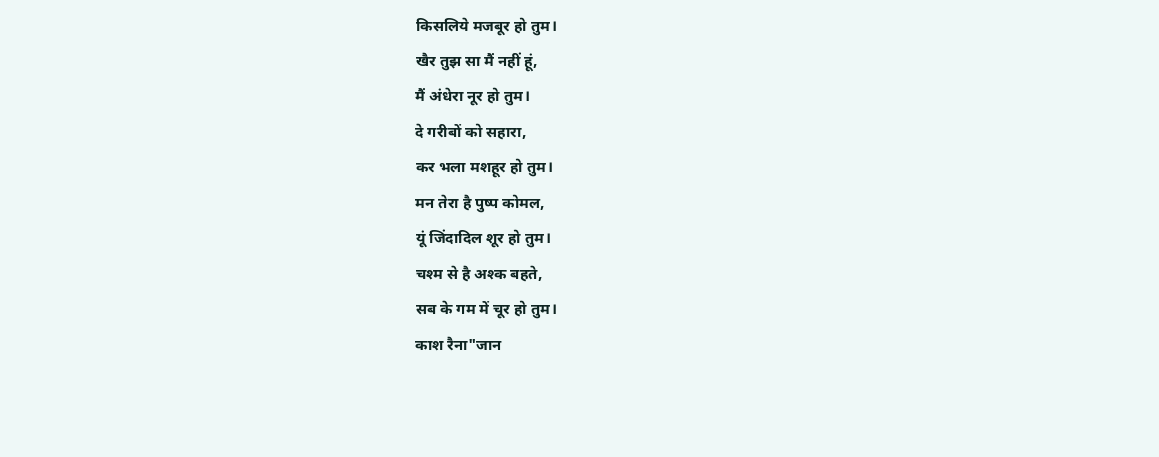किसलिये मजबूर हो तुम।
खैर तुझ सा मैं नहीं हूं,
मैं अंधेरा नूर हो तुम।
दे गरीबों को सहारा,
कर भला मशहूर हो तुम।
मन तेरा है पुष्प कोमल,
यूं जिंदादिल शूर हो तुम।
चश्म से है अश्क बहते,
सब के गम में चूर हो तुम।
काश रैना"जान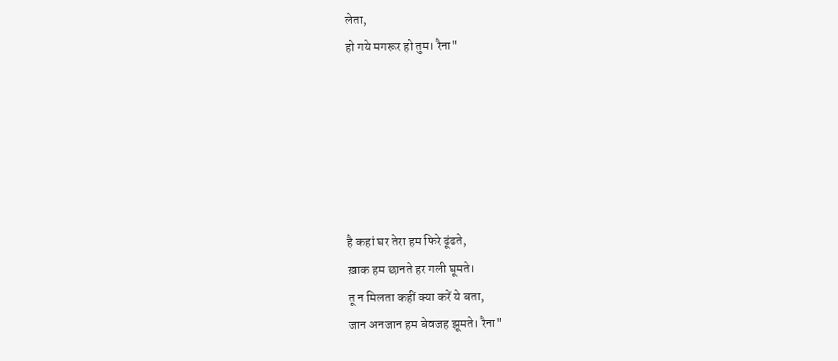लेता,
हो गये मगरूर हो तुम। रैना"






है कहां घर तेरा हम फिरे ढूंढते,
ख़ाक हम छानते हर गली घूमते।
तू न मिलता कहीं क्या करें ये बता,
जान अनजान हम बेवजह झूमते। रैना"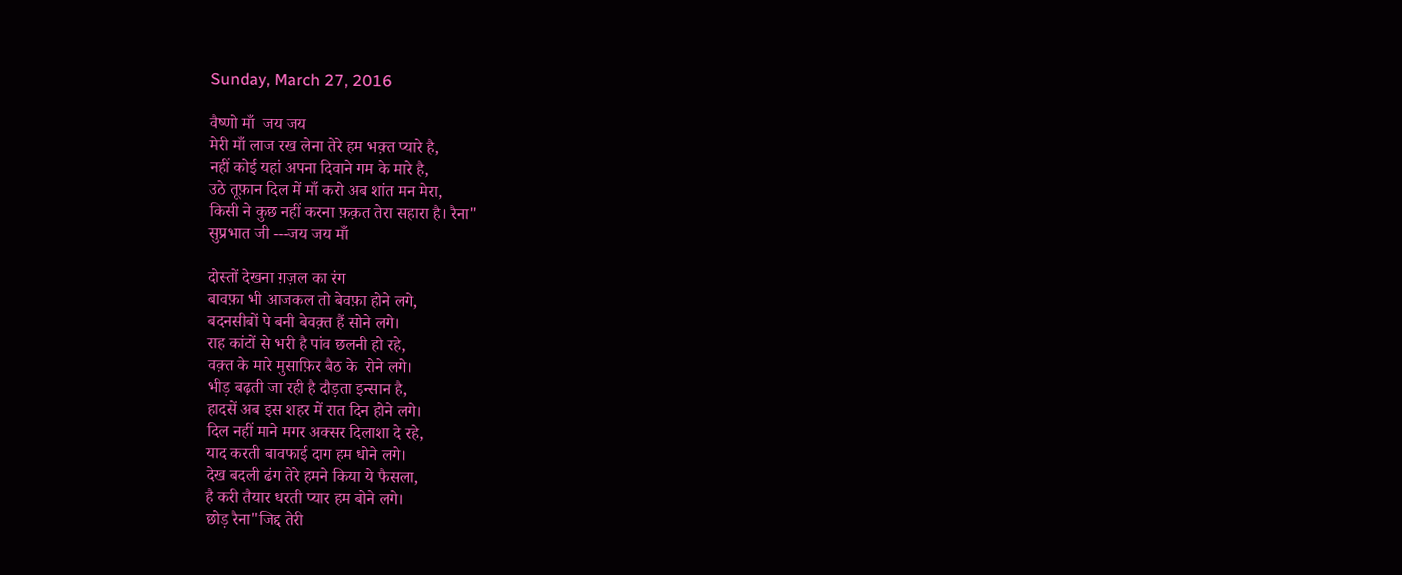Sunday, March 27, 2016

वैष्णो माँ  जय जय
मेरी माँ लाज रख लेना तेरे हम भक़्त प्यारे है,
नहीं कोई यहां अपना दिवाने गम के मारे है,
उठे तूफ़ान दिल में माँ करो अब शांत मन मेरा,
किसी ने कुछ नहीं करना फ़क़त तेरा सहारा है। रैना"
सुप्रभात जी ---जय जय माँ

दोस्तों देखना ग़ज़ल का रंग
बावफ़ा भी आजकल तो बेवफ़ा होने लगे,
बदनसीबों पे बनी बेवक़्त हैं सोने लगे।
राह कांटों से भरी है पांव छलनी हो रहे,
वक़्त के मारे मुसाफ़िर बैठ के  रोने लगे।
भीड़ बढ़ती जा रही है दौड़ता इन्सान है,
हादसें अब इस शहर में रात दिन होने लगे।
दिल नहीं माने मगर अक्सर दिलाशा दे रहे,
याद करती बावफाई दाग हम धोने लगे।
देख बदली ढंग तेरे हमने किया ये फैसला,
है करी तैयार धरती प्यार हम बोने लगे।
छोड़ रैना"जिद्द तेरी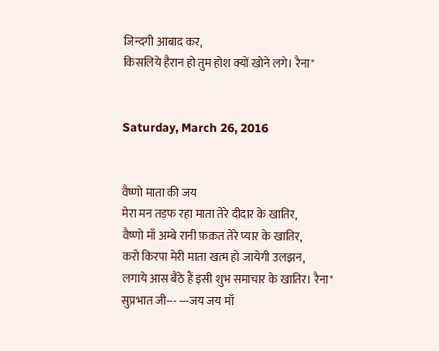जिन्दगी आबाद कर,
किसलिये हैरान हो तुम होश क्यों खोने लगे। रैना"


Saturday, March 26, 2016


वैष्णो माता की जय
मेरा मन तड़फ रहा माता तेरे दीदार के खातिर,
वैष्णो माँ अम्बे रानी फ़क़त तेरे प्यार के खातिर,
करो किरपा मेरी माता खत्म हो जायेगी उलझन,
लगाये आस बैठे हैं इसी शुभ समाचार के खातिर। रैना"
सुप्रभात जी--- ---जय जय माँ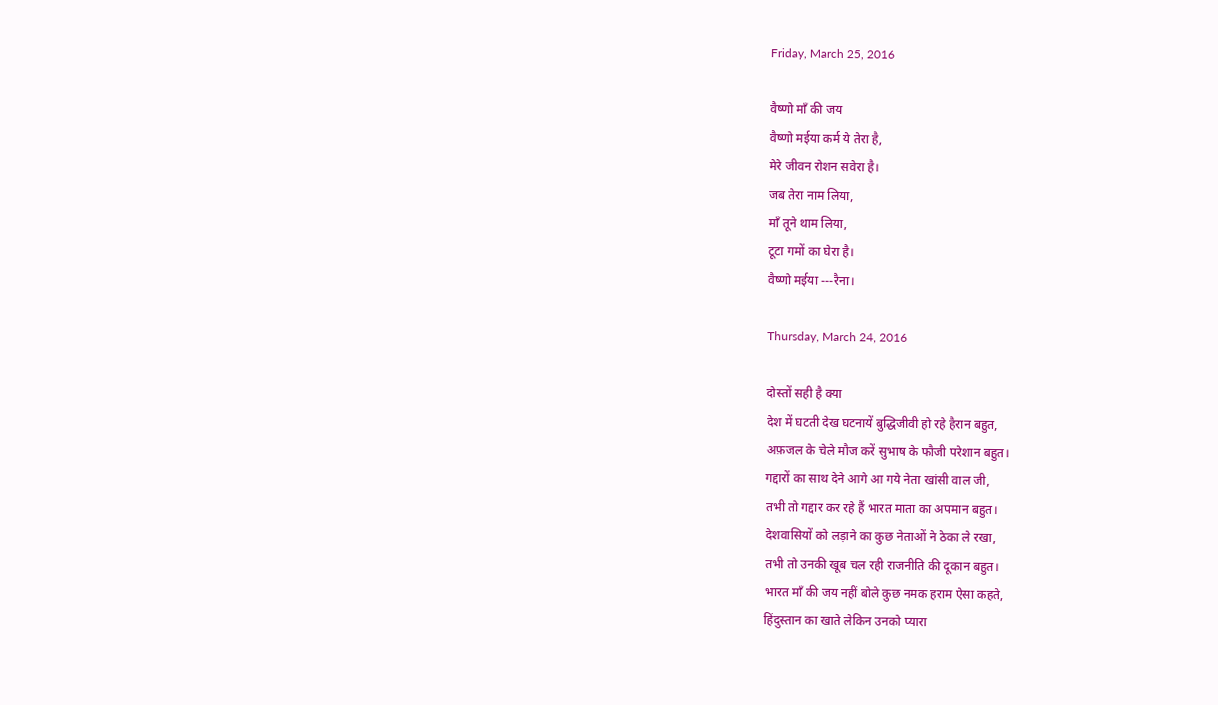Friday, March 25, 2016

वैष्णो माँ की जय
वैष्णो मईया कर्म ये तेरा है,
मेरे जीवन रोशन सवेरा है।
जब तेरा नाम लिया,
माँ तूने थाम लिया,
टूटा गमों का घेरा है।
वैष्णो मईया ---रैना।

Thursday, March 24, 2016

दोस्तों सही है क्या
देश में घटती देख घटनायें बुद्धिजीवी हो रहे हैरान बहुत,
अफ़जल के चेले मौज करें सुभाष के फौजी परेशान बहुत।
गद्दारों का साथ देने आगे आ गये नेता खांसी वाल जी,
तभी तो गद्दार कर रहे हैं भारत माता का अपमान बहुत।
देशवासियों को लड़ाने का कुछ नेताओं ने ठेका ले रखा,
तभी तो उनकी खूब चल रही राजनीति की दूकान बहुत।
भारत माँ की जय नहीं बोले कुछ नमक हराम ऐसा कहते,
हिंदुस्तान का खाते लेकिन उनको प्यारा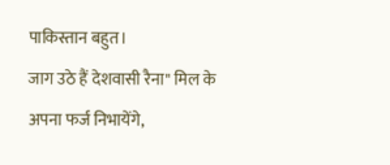पाकिस्तान बहुत।
जाग उठे हैं देशवासी रैना" मिल के अपना फर्ज निभायेंगे,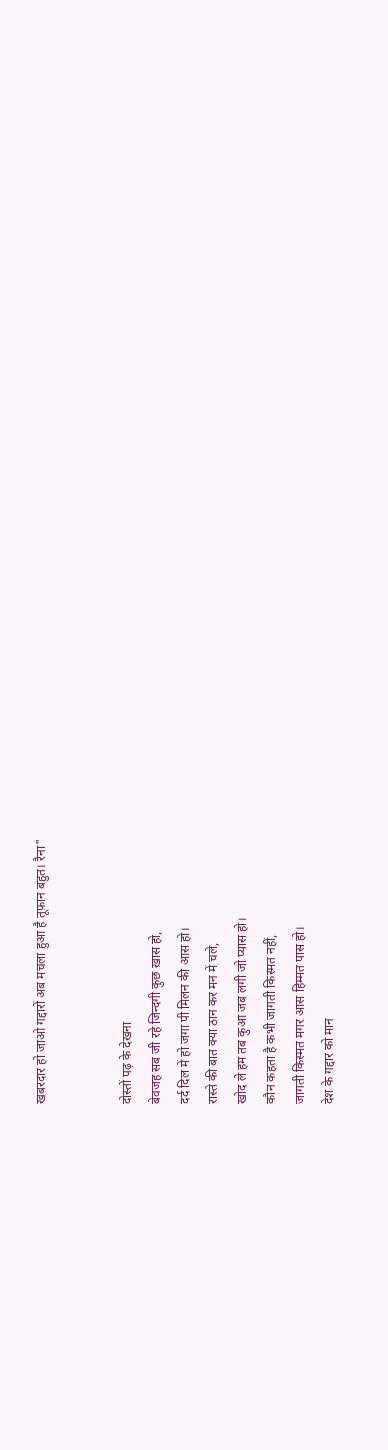खबरदार हो जाओ गद्दारों अब मचला हुआ है तूफ़ान बहुत। रैना"


दोस्तों पढ़ के देखना
बेवजह सब जी रहे जिन्दगी कुछ ख़ास हो,
दर्द दिल में हो जगा पी मिलन की आस हो।
रास्ते की बात क्या ठान कर मन में चले,
खोद ले हम तब कुआ जब लगी जो प्यास हो।
कौन कहता है कभी जागती किस्मत नहीं,
जागती किस्मत मगर आस हिम्मत पास हो।
देश के गद्दार को मान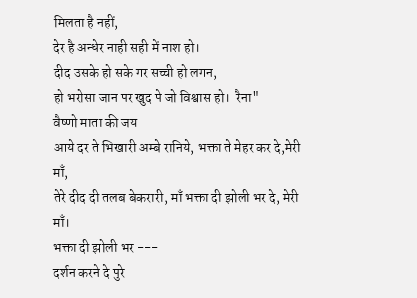मिलता है नहीं,
देर है अन्धेर नाही सही में नाश हो।
दीद उसके हो सके गर सच्ची हो लगन,
हो भरोसा जान पर खुद पे जो विश्वास हो।  रैना"
वैष्णो माता की जय
आये दर ते भिखारी अम्बे रानिये, भक्ता ते मेहर कर दे,मेरी माँ,
तेरे दीद दी तलब बेकरारी, माँ भक्ता दी झोली भर दे, मेरी माँ।
भक्ता दी झोली भर ---
दर्शन करने दे पुरे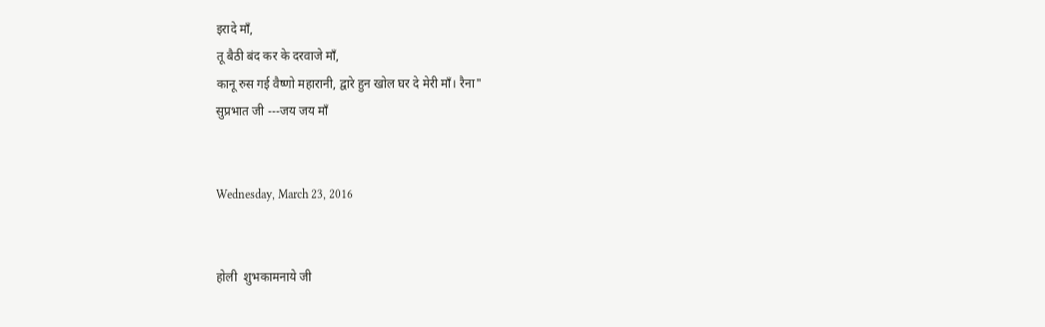इरादे माँ,
तू बैठी बंद कर के दरवाजे माँ,
कानू रुस गई वैष्णो महारानी, द्वारे हुन खोल घर दे मेरी माँ। रैना"
सुप्रभात जी ---जय जय माँ


Wednesday, March 23, 2016


होली  शुभकामनाये जी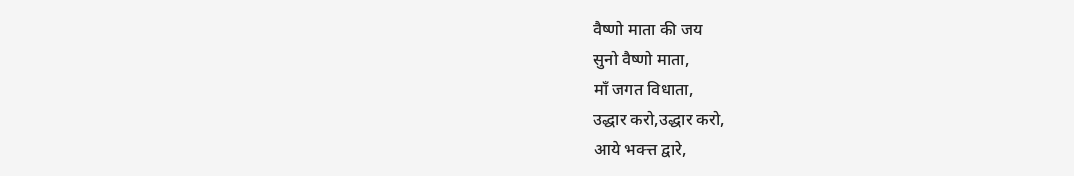वैष्णो माता की जय
सुनो वैष्णो माता,
माँ जगत विधाता,
उद्धार करो,उद्धार करो,
आये भक्त्त द्वारे,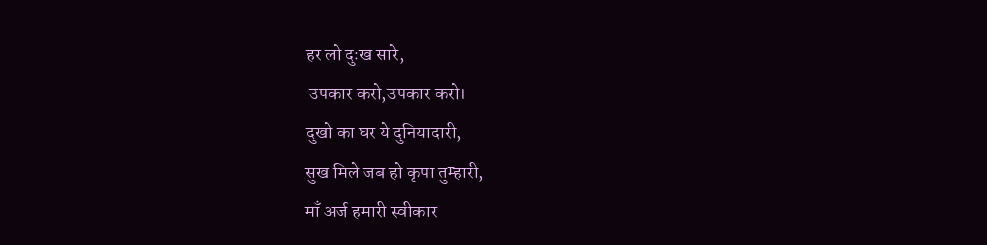हर लो दुःख सारे,
 उपकार करो,उपकार करो।
दुखो का घर ये दुनियादारी,
सुख मिले जब हो कृपा तुम्हारी,
माँ अर्ज हमारी स्वीकार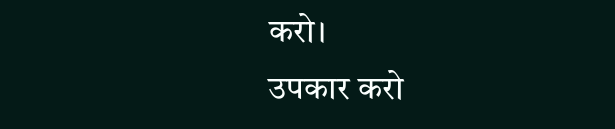करो।
उपकार करो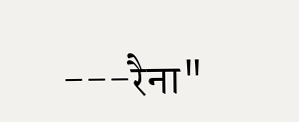---रैना"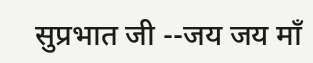सुप्रभात जी --जय जय माँ